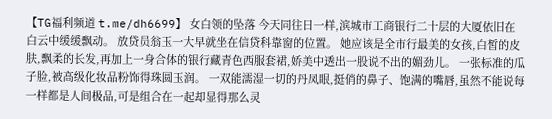【TG福利频道 t.me/dh6699】 女白领的坠落 今天同往日一样,滨城市工商银行二十层的大厦依旧在白云中缓缓飘动。 放贷员翁玉一大早就坐在信贷科靠窗的位置。 她应该是全市行最美的女孩,白皙的皮肤,飘柔的长发,再加上一身合体的银行藏青色西服套裙,娇美中透出一股说不出的媚劲儿。 一张标准的瓜子脸,被高级化妆品粉饰得珠圆玉润。 一双能濡湿一切的丹凤眼,挺俏的鼻子、饱满的嘴唇,虽然不能说每一样都是人间极品,可是组合在一起却显得那么灵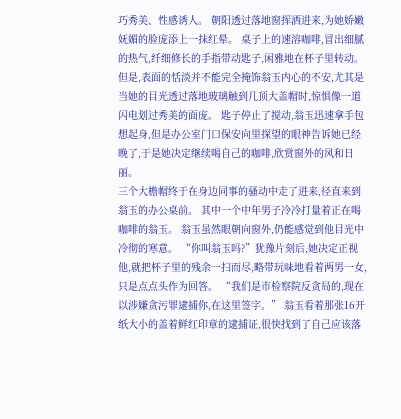巧秀美、性感诱人。 朝阳透过落地窗挥洒进来,为她娇嫩妩媚的脸庞添上一抹红晕。 桌子上的速溶咖啡,冒出细腻的热气,纤细修长的手指带动匙子,闲雅地在杯子里转动。 但是,表面的恬淡并不能完全掩饰翁玉内心的不安,尤其是当她的目光透过落地玻璃触到几顶大盖帽时,惊惧像一道闪电划过秀美的面庞。 匙子停止了搅动,翁玉迅速拿手包想起身,但是办公室门口保安向里探望的眼神告诉她已经晚了,于是她决定继续喝自己的咖啡,欣赏窗外的风和日丽。
三个大檐帽终于在身边同事的骚动中走了进来,径直来到翁玉的办公桌前。 其中一个中年男子冷冷打量着正在喝咖啡的翁玉。 翁玉虽然眼朝向窗外,仍能感觉到他目光中冷彻的寒意。 “你叫翁玉吗?”犹豫片刻后,她决定正视他,就把杯子里的残余一扫而尽,略带玩味地看着两男一女,只是点点头作为回答。 “我们是市检察院反贪局的,现在以涉嫌贪污罪逮捕你,在这里签字。” 翁玉看着那张16开纸大小的盖着鲜红印章的逮捕证,很快找到了自己应该落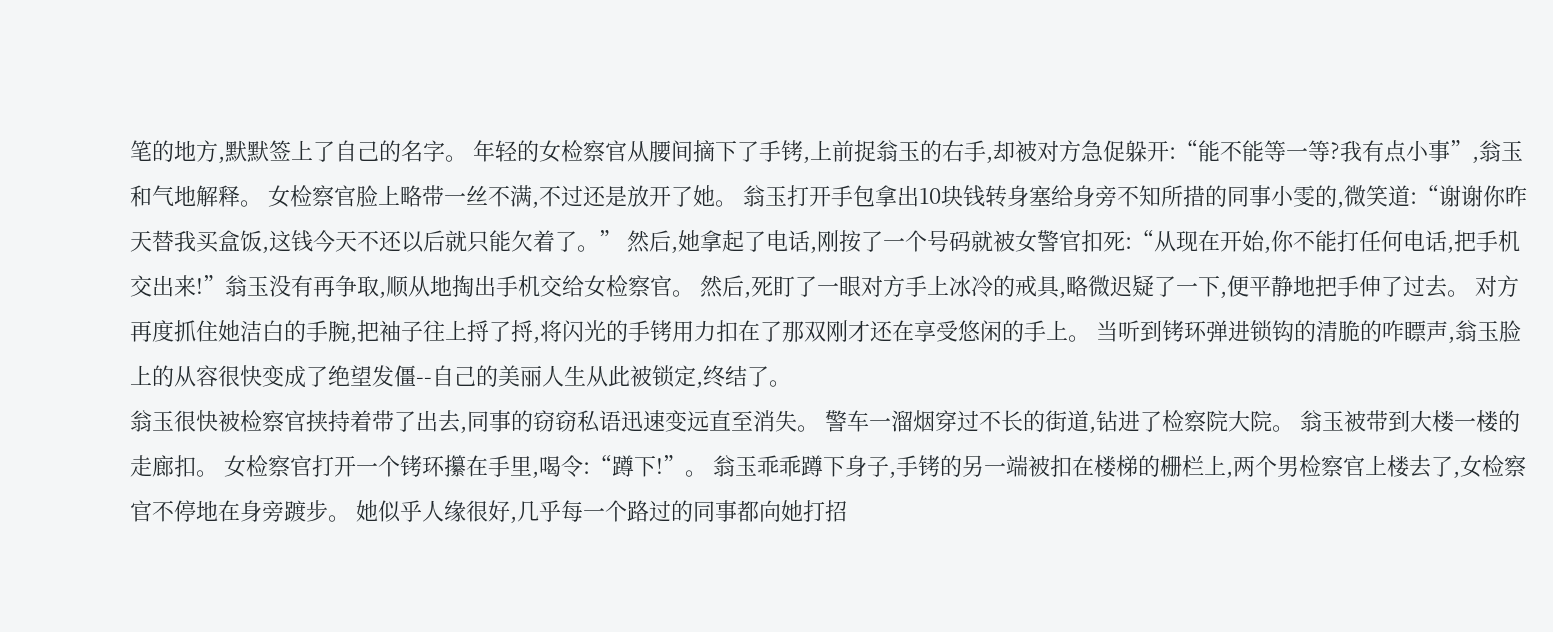笔的地方,默默签上了自己的名字。 年轻的女检察官从腰间摘下了手铐,上前捉翁玉的右手,却被对方急促躲开:“能不能等一等?我有点小事”,翁玉和气地解释。 女检察官脸上略带一丝不满,不过还是放开了她。 翁玉打开手包拿出10块钱转身塞给身旁不知所措的同事小雯的,微笑道:“谢谢你昨天替我买盒饭,这钱今天不还以后就只能欠着了。” 然后,她拿起了电话,刚按了一个号码就被女警官扣死:“从现在开始,你不能打任何电话,把手机交出来!”翁玉没有再争取,顺从地掏出手机交给女检察官。 然后,死盯了一眼对方手上冰冷的戒具,略微迟疑了一下,便平静地把手伸了过去。 对方再度抓住她洁白的手腕,把袖子往上捋了捋,将闪光的手铐用力扣在了那双刚才还在享受悠闲的手上。 当听到铐环弹进锁钩的清脆的咋瞟声,翁玉脸上的从容很快变成了绝望发僵--自己的美丽人生从此被锁定,终结了。
翁玉很快被检察官挟持着带了出去,同事的窃窃私语迅速变远直至消失。 警车一溜烟穿过不长的街道,钻进了检察院大院。 翁玉被带到大楼一楼的走廊扣。 女检察官打开一个铐环攥在手里,喝令:“蹲下!”。 翁玉乖乖蹲下身子,手铐的另一端被扣在楼梯的栅栏上,两个男检察官上楼去了,女检察官不停地在身旁踱步。 她似乎人缘很好,几乎每一个路过的同事都向她打招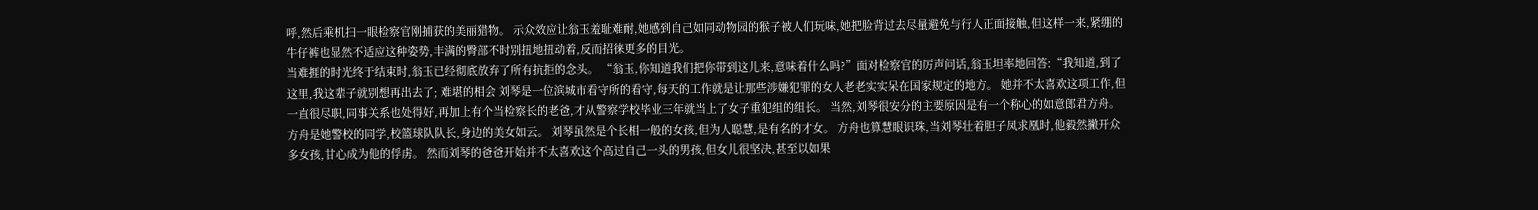呼,然后乘机扫一眼检察官刚捕获的美丽猎物。 示众效应让翁玉羞耻难耐,她感到自己如同动物园的猴子被人们玩味,她把脸背过去尽量避免与行人正面接触,但这样一来,紧绷的牛仔裤也显然不适应这种姿势,丰满的臀部不时别扭地扭动着,反而招徕更多的目光。
当难捱的时光终于结束时,翁玉已经彻底放弃了所有抗拒的念头。 “翁玉,你知道我们把你带到这儿来,意味着什么吗?”面对检察官的厉声问话,翁玉坦率地回答:“我知道,到了这里,我这辈子就别想再出去了; 难堪的相会 刘琴是一位滨城市看守所的看守,每天的工作就是让那些涉嫌犯罪的女人老老实实呆在国家规定的地方。 她并不太喜欢这项工作,但一直很尽职,同事关系也处得好,再加上有个当检察长的老爸,才从警察学校毕业三年就当上了女子重犯组的组长。 当然,刘琴很安分的主要原因是有一个称心的如意郎君方舟。 方舟是她警校的同学,校篮球队队长,身边的美女如云。 刘琴虽然是个长相一般的女孩,但为人聪慧,是有名的才女。 方舟也算慧眼识珠,当刘琴壮着胆子凤求凰时,他毅然撇开众多女孩,甘心成为他的俘虏。 然而刘琴的爸爸开始并不太喜欢这个高过自己一头的男孩,但女儿很坚决,甚至以如果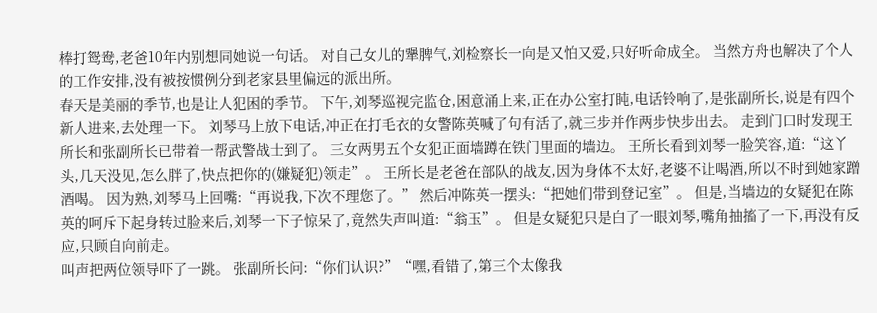棒打鸳鸯,老爸10年内别想同她说一句话。 对自己女儿的犟脾气,刘检察长一向是又怕又爱,只好听命成全。 当然方舟也解决了个人的工作安排,没有被按惯例分到老家县里偏远的派出所。
春天是美丽的季节,也是让人犯困的季节。 下午,刘琴巡视完监仓,困意涌上来,正在办公室打盹,电话铃响了,是张副所长,说是有四个新人进来,去处理一下。 刘琴马上放下电话,冲正在打毛衣的女警陈英喊了句有活了,就三步并作两步快步出去。 走到门口时发现王所长和张副所长已带着一帮武警战士到了。 三女两男五个女犯正面墙蹲在铁门里面的墙边。 王所长看到刘琴一脸笑容,道:“这丫头,几天没见,怎么胖了,快点把你的(嫌疑犯)领走”。 王所长是老爸在部队的战友,因为身体不太好,老婆不让喝酒,所以不时到她家蹭酒喝。 因为熟,刘琴马上回嘴:“再说我,下次不理您了。” 然后冲陈英一摆头:“把她们带到登记室”。 但是,当墙边的女疑犯在陈英的呵斥下起身转过脸来后,刘琴一下子惊呆了,竟然失声叫道:“翁玉”。 但是女疑犯只是白了一眼刘琴,嘴角抽搐了一下,再没有反应,只顾自向前走。
叫声把两位领导吓了一跳。 张副所长问:“你们认识?”“嘿,看错了,第三个太像我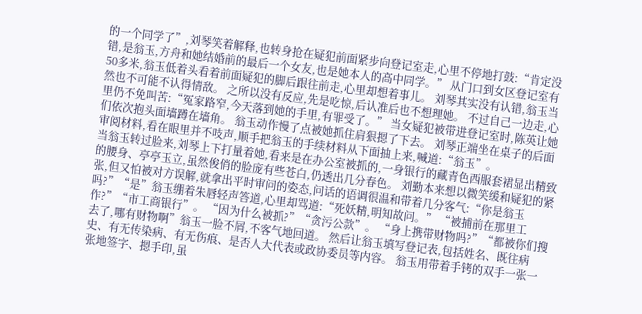的一个同学了”,刘琴笑着解释,也转身抢在疑犯前面紧步向登记室走,心里不停地打鼓:“肯定没错,是翁玉,方舟和她结婚前的最后一个女友,也是她本人的高中同学。” 从门口到女区登记室有50多米,翁玉低着头看着前面疑犯的脚后跟往前走,心里却想着事儿。 刘琴其实没有认错,翁玉当然也不可能不认得情敌。 之所以没有反应,先是吃惊,后认准后也不想理她。 不过自己一边走,心里仍不免叫苦:“冤家路窄,今天落到她的手里,有罪受了。” 当女疑犯被带进登记室时,陈英让她们依次抱头面墙蹲在墙角。 翁玉动作慢了点被她抓住肩狠摁了下去。 刘琴正端坐在桌子的后面审阅材料,看在眼里并不吱声,顺手把翁玉的手续材料从下面抽上来,喊道:“翁玉”。
当翁玉转过脸来,刘琴上下打量着她,看来是在办公室被抓的,一身银行的藏青色西服套裙显出精致的腰身、亭亭玉立,虽然俊俏的脸庞有些苍白,仍透出几分春色。 刘勤本来想以微笑缓和疑犯的紧张,但又怕被对方误解,就拿出平时审问的姿态,问话的语调很温和带着几分客气:“你是翁玉吗?”“是”翁玉绷着朱唇轻声答道,心里却骂道:“死妖精,明知故问。” “被捕前在那里工作?”“市工商银行”。 “因为什么被抓?”“贪污公款”。 “身上携带财物吗?”“都被你们搜去了,哪有财物啊”翁玉一脸不屑,不客气地回道。 然后让翁玉填写登记表,包括姓名、既往病史、有无传染病、有无伤痕、是否人大代表或政协委员等内容。 翁玉用带着手铐的双手一张一张地签字、摁手印,虽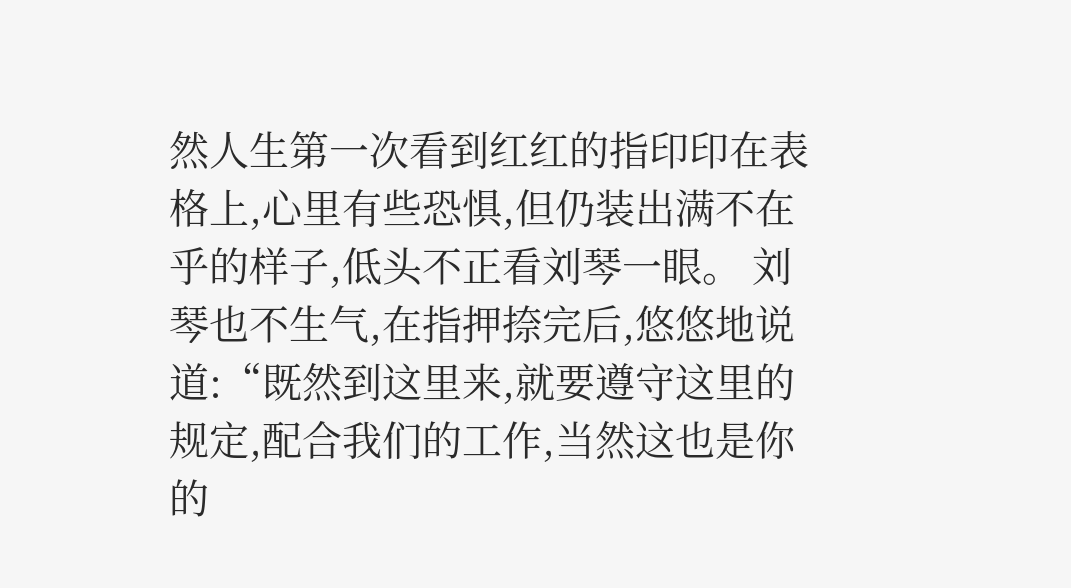然人生第一次看到红红的指印印在表格上,心里有些恐惧,但仍装出满不在乎的样子,低头不正看刘琴一眼。 刘琴也不生气,在指押捺完后,悠悠地说道:“既然到这里来,就要遵守这里的规定,配合我们的工作,当然这也是你的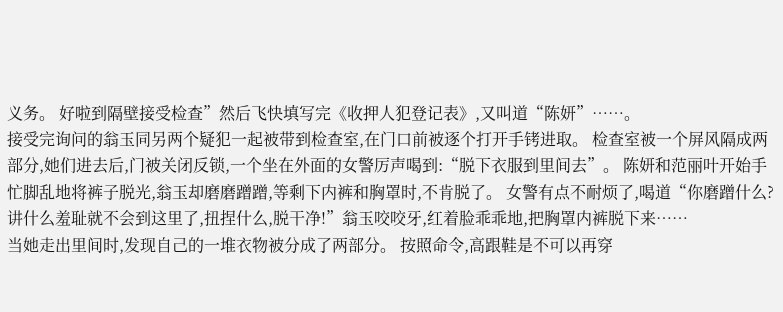义务。 好啦到隔壁接受检查”然后飞快填写完《收押人犯登记表》,又叫道“陈妍”……。
接受完询问的翁玉同另两个疑犯一起被带到检查室,在门口前被逐个打开手铐进取。 检查室被一个屏风隔成两部分,她们进去后,门被关闭反锁,一个坐在外面的女警厉声喝到:“脱下衣服到里间去”。 陈妍和范丽叶开始手忙脚乱地将裤子脱光,翁玉却磨磨蹭蹭,等剩下内裤和胸罩时,不肯脱了。 女警有点不耐烦了,喝道“你磨蹭什么?讲什么羞耻就不会到这里了,扭捏什么,脱干净!”翁玉咬咬牙,红着脸乖乖地,把胸罩内裤脱下来……
当她走出里间时,发现自己的一堆衣物被分成了两部分。 按照命令,高跟鞋是不可以再穿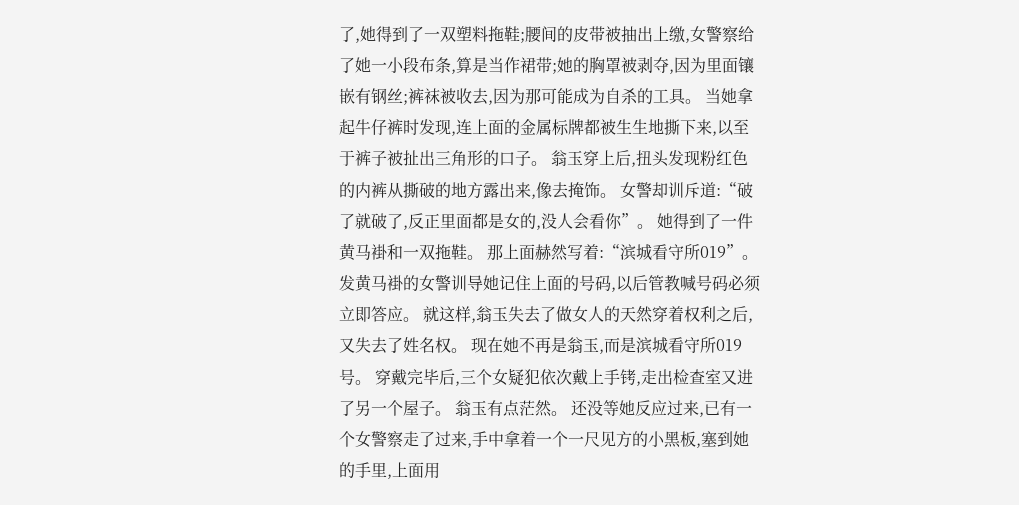了,她得到了一双塑料拖鞋;腰间的皮带被抽出上缴,女警察给了她一小段布条,算是当作裙带;她的胸罩被剥夺,因为里面镶嵌有钢丝;裤袜被收去,因为那可能成为自杀的工具。 当她拿起牛仔裤时发现,连上面的金属标牌都被生生地撕下来,以至于裤子被扯出三角形的口子。 翁玉穿上后,扭头发现粉红色的内裤从撕破的地方露出来,像去掩饰。 女警却训斥道:“破了就破了,反正里面都是女的,没人会看你”。 她得到了一件黄马褂和一双拖鞋。 那上面赫然写着:“滨城看守所019”。 发黄马褂的女警训导她记住上面的号码,以后管教喊号码必须立即答应。 就这样,翁玉失去了做女人的天然穿着权利之后,又失去了姓名权。 现在她不再是翁玉,而是滨城看守所019号。 穿戴完毕后,三个女疑犯依次戴上手铐,走出检查室又进了另一个屋子。 翁玉有点茫然。 还没等她反应过来,已有一个女警察走了过来,手中拿着一个一尺见方的小黑板,塞到她的手里,上面用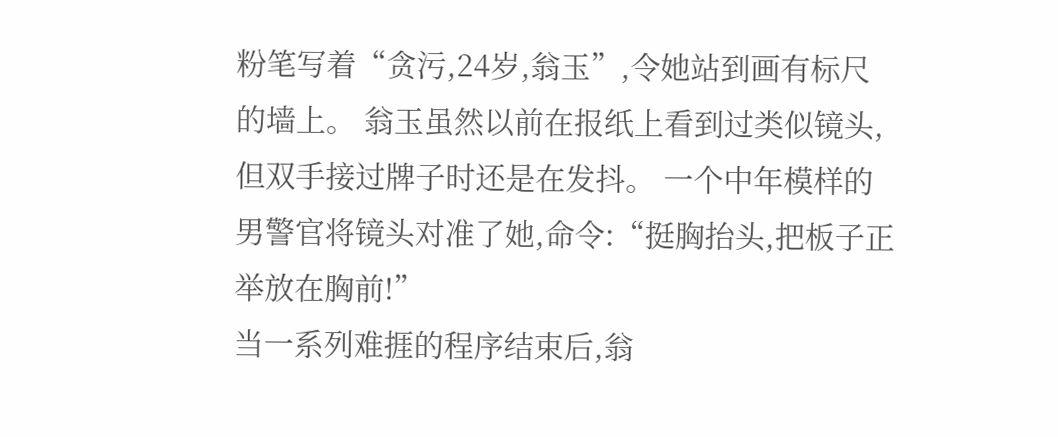粉笔写着“贪污,24岁,翁玉”,令她站到画有标尺的墙上。 翁玉虽然以前在报纸上看到过类似镜头,但双手接过牌子时还是在发抖。 一个中年模样的男警官将镜头对准了她,命令:“挺胸抬头,把板子正举放在胸前!”
当一系列难捱的程序结束后,翁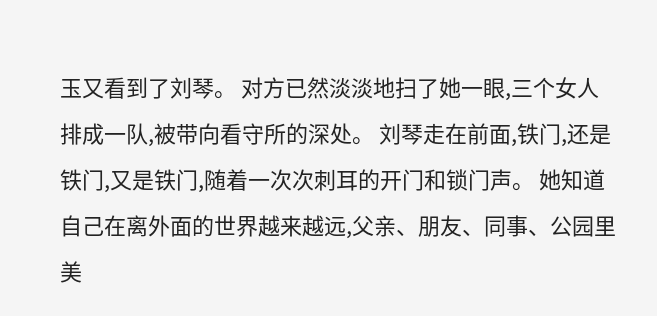玉又看到了刘琴。 对方已然淡淡地扫了她一眼,三个女人排成一队,被带向看守所的深处。 刘琴走在前面,铁门,还是铁门,又是铁门,随着一次次刺耳的开门和锁门声。 她知道自己在离外面的世界越来越远,父亲、朋友、同事、公园里美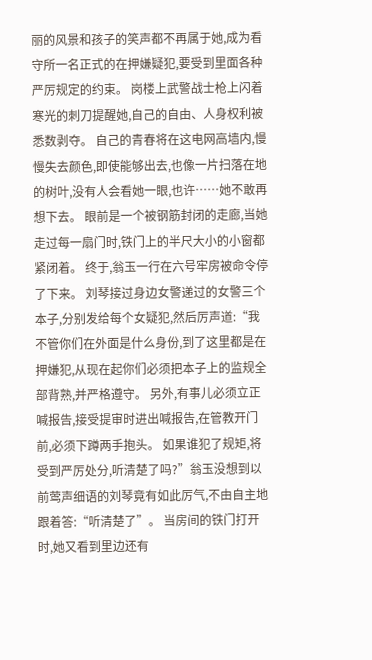丽的风景和孩子的笑声都不再属于她,成为看守所一名正式的在押嫌疑犯,要受到里面各种严厉规定的约束。 岗楼上武警战士枪上闪着寒光的刺刀提醒她,自己的自由、人身权利被悉数剥夺。 自己的青春将在这电网高墙内,慢慢失去颜色,即使能够出去,也像一片扫落在地的树叶,没有人会看她一眼,也许……她不敢再想下去。 眼前是一个被钢筋封闭的走廊,当她走过每一扇门时,铁门上的半尺大小的小窗都紧闭着。 终于,翁玉一行在六号牢房被命令停了下来。 刘琴接过身边女警递过的女警三个本子,分别发给每个女疑犯,然后厉声道:“我不管你们在外面是什么身份,到了这里都是在押嫌犯,从现在起你们必须把本子上的监规全部背熟,并严格遵守。 另外,有事儿必须立正喊报告,接受提审时进出喊报告,在管教开门前,必须下蹲两手抱头。 如果谁犯了规矩,将受到严厉处分,听清楚了吗?”翁玉没想到以前莺声细语的刘琴竟有如此厉气,不由自主地跟着答:“听清楚了”。 当房间的铁门打开时,她又看到里边还有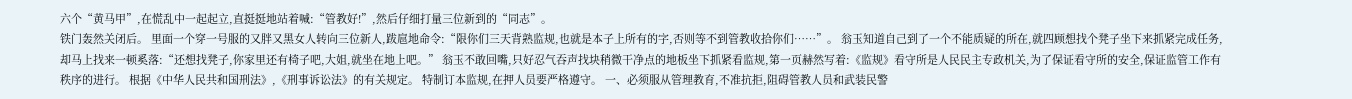六个“黄马甲”,在慌乱中一起起立,直挺挺地站着喊:“管教好!”,然后仔细打量三位新到的“同志”。
铁门轰然关闭后。 里面一个穿一号服的又胖又黑女人转向三位新人,跋扈地命令:“限你们三天背熟监规,也就是本子上所有的字,否则等不到管教收拾你们……”。 翁玉知道自己到了一个不能质疑的所在,就四顾想找个凳子坐下来抓紧完成任务,却马上找来一顿奚落:“还想找凳子,你家里还有椅子吧,大姐,就坐在地上吧。” 翁玉不敢回嘴,只好忍气吞声找块稍微干净点的地板坐下抓紧看监规,第一页赫然写着:《监规》看守所是人民民主专政机关,为了保证看守所的安全,保证监管工作有秩序的进行。 根据《中华人民共和国刑法》,《刑事诉讼法》的有关规定。 特制订本监规,在押人员要严格遵守。 一、必须服从管理教育,不准抗拒,阻碍管教人员和武装民警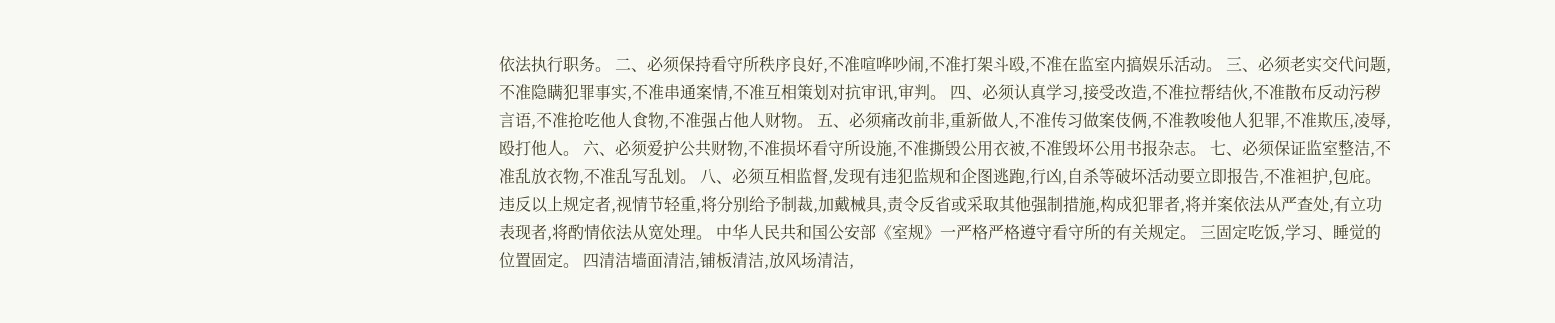依法执行职务。 二、必须保持看守所秩序良好,不准喧哗吵闹,不准打架斗殴,不准在监室内搞娱乐活动。 三、必须老实交代问题,不准隐瞒犯罪事实,不准串通案情,不准互相策划对抗审讯,审判。 四、必须认真学习,接受改造,不准拉帮结伙,不准散布反动污秽言语,不准抢吃他人食物,不准强占他人财物。 五、必须痛改前非,重新做人,不准传习做案伎俩,不准教唆他人犯罪,不准欺压,凌辱,殴打他人。 六、必须爱护公共财物,不准损坏看守所设施,不准撕毁公用衣被,不准毁坏公用书报杂志。 七、必须保证监室整洁,不准乱放衣物,不准乱写乱划。 八、必须互相监督,发现有违犯监规和企图逃跑,行凶,自杀等破坏活动要立即报告,不准袒护,包庇。 违反以上规定者,视情节轻重,将分别给予制裁,加戴械具,责令反省或采取其他强制措施,构成犯罪者,将并案依法从严查处,有立功表现者,将酌情依法从宽处理。 中华人民共和国公安部《室规》一严格严格遵守看守所的有关规定。 三固定吃饭,学习、睡觉的位置固定。 四清洁墙面清洁,铺板清洁,放风场清洁,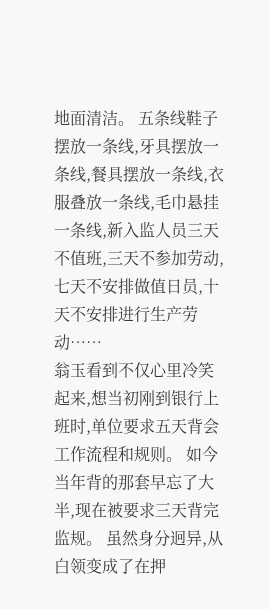地面清洁。 五条线鞋子摆放一条线,牙具摆放一条线,餐具摆放一条线,衣服叠放一条线,毛巾悬挂一条线,新入监人员三天不值班,三天不参加劳动,七天不安排做值日员,十天不安排进行生产劳动……
翁玉看到不仅心里冷笑起来,想当初刚到银行上班时,单位要求五天背会工作流程和规则。 如今当年背的那套早忘了大半,现在被要求三天背完监规。 虽然身分迥异,从白领变成了在押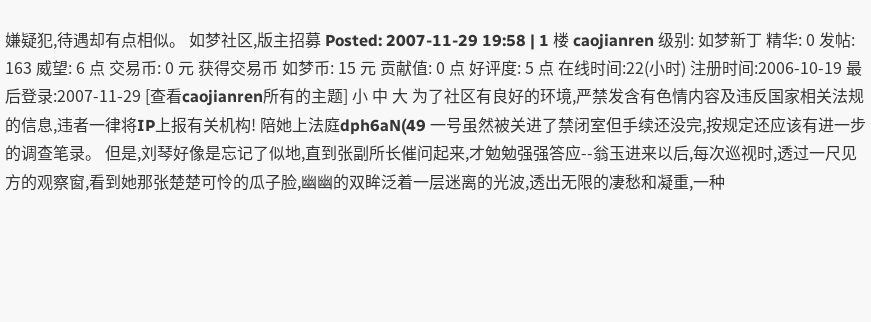嫌疑犯,待遇却有点相似。 如梦社区,版主招募 Posted: 2007-11-29 19:58 | 1 楼 caojianren 级别: 如梦新丁 精华: 0 发帖: 163 威望: 6 点 交易币: 0 元 获得交易币 如梦币: 15 元 贡献值: 0 点 好评度: 5 点 在线时间:22(小时) 注册时间:2006-10-19 最后登录:2007-11-29 [查看caojianren所有的主题] 小 中 大 为了社区有良好的环境,严禁发含有色情内容及违反国家相关法规的信息,违者一律将IP上报有关机构! 陪她上法庭dph6aN(49 一号虽然被关进了禁闭室但手续还没完,按规定还应该有进一步的调查笔录。 但是,刘琴好像是忘记了似地,直到张副所长催问起来,才勉勉强强答应--翁玉进来以后,每次巡视时,透过一尺见方的观察窗,看到她那张楚楚可怜的瓜子脸,幽幽的双眸泛着一层迷离的光波,透出无限的凄愁和凝重,一种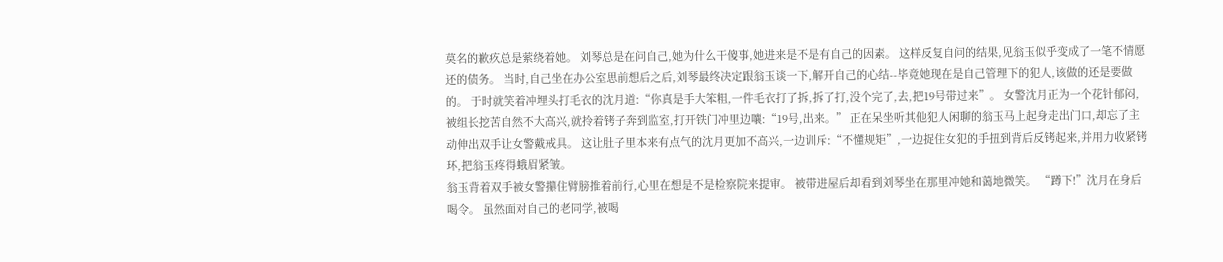莫名的歉疚总是萦绕着她。 刘琴总是在问自己,她为什么干傻事,她进来是不是有自己的因素。 这样反复自问的结果,见翁玉似乎变成了一笔不情愿还的债务。 当时,自己坐在办公室思前想后之后,刘琴最终决定跟翁玉谈一下,解开自己的心结--毕竟她现在是自己管理下的犯人,该做的还是要做的。 于时就笑着冲埋头打毛衣的沈月道:“你真是手大笨粗,一件毛衣打了拆,拆了打,没个完了,去,把19号带过来”。 女警沈月正为一个花针郁闷,被组长挖苦自然不大高兴,就拎着铐子奔到监室,打开铁门冲里边嚷:“19号,出来。” 正在呆坐听其他犯人闲聊的翁玉马上起身走出门口,却忘了主动伸出双手让女警戴戒具。 这让肚子里本来有点气的沈月更加不高兴,一边训斥:“不懂规矩”,一边捉住女犯的手扭到背后反铐起来,并用力收紧铐环,把翁玉疼得蛾眉紧皱。
翁玉背着双手被女警攥住臂膀推着前行,心里在想是不是检察院来提审。 被带进屋后却看到刘琴坐在那里冲她和蔼地微笑。 “蹲下!”沈月在身后喝令。 虽然面对自己的老同学,被喝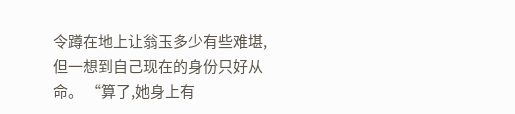令蹲在地上让翁玉多少有些难堪,但一想到自己现在的身份只好从命。 “算了,她身上有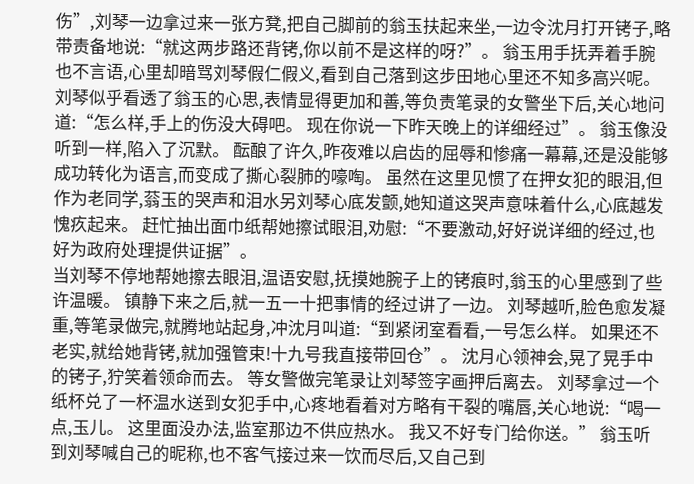伤”,刘琴一边拿过来一张方凳,把自己脚前的翁玉扶起来坐,一边令沈月打开铐子,略带责备地说:“就这两步路还背铐,你以前不是这样的呀?”。 翁玉用手抚弄着手腕也不言语,心里却暗骂刘琴假仁假义,看到自己落到这步田地心里还不知多高兴呢。 刘琴似乎看透了翁玉的心思,表情显得更加和善,等负责笔录的女警坐下后,关心地问道:“怎么样,手上的伤没大碍吧。 现在你说一下昨天晚上的详细经过”。 翁玉像没听到一样,陷入了沉默。 酝酿了许久,昨夜难以启齿的屈辱和惨痛一幕幕,还是没能够成功转化为语言,而变成了撕心裂肺的嚎啕。 虽然在这里见惯了在押女犯的眼泪,但作为老同学,蓊玉的哭声和泪水另刘琴心底发颤,她知道这哭声意味着什么,心底越发愧疚起来。 赶忙抽出面巾纸帮她擦试眼泪,劝慰:“不要激动,好好说详细的经过,也好为政府处理提供证据”。
当刘琴不停地帮她擦去眼泪,温语安慰,抚摸她腕子上的铐痕时,翁玉的心里感到了些许温暖。 镇静下来之后,就一五一十把事情的经过讲了一边。 刘琴越听,脸色愈发凝重,等笔录做完,就腾地站起身,冲沈月叫道:“到紧闭室看看,一号怎么样。 如果还不老实,就给她背铐,就加强管束!十九号我直接带回仓”。 沈月心领神会,晃了晃手中的铐子,狞笑着领命而去。 等女警做完笔录让刘琴签字画押后离去。 刘琴拿过一个纸杯兑了一杯温水送到女犯手中,心疼地看着对方略有干裂的嘴唇,关心地说:“喝一点,玉儿。 这里面没办法,监室那边不供应热水。 我又不好专门给你送。” 翁玉听到刘琴喊自己的昵称,也不客气接过来一饮而尽后,又自己到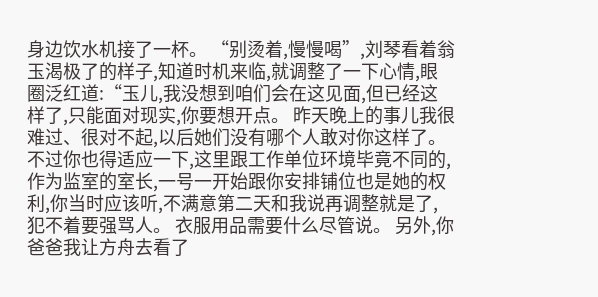身边饮水机接了一杯。 “别烫着,慢慢喝”,刘琴看着翁玉渴极了的样子,知道时机来临,就调整了一下心情,眼圈泛红道:“玉儿,我没想到咱们会在这见面,但已经这样了,只能面对现实,你要想开点。 昨天晚上的事儿我很难过、很对不起,以后她们没有哪个人敢对你这样了。 不过你也得适应一下,这里跟工作单位环境毕竟不同的,作为监室的室长,一号一开始跟你安排铺位也是她的权利,你当时应该听,不满意第二天和我说再调整就是了,犯不着要强骂人。 衣服用品需要什么尽管说。 另外,你爸爸我让方舟去看了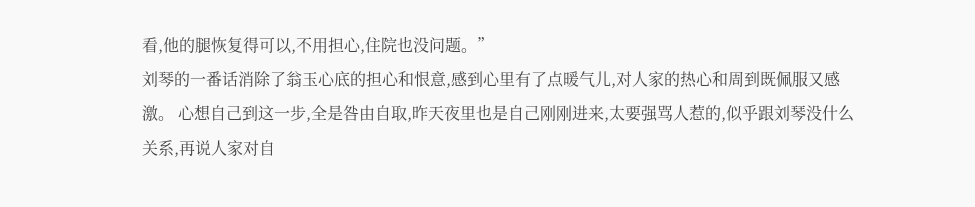看,他的腿恢复得可以,不用担心,住院也没问题。”
刘琴的一番话消除了翁玉心底的担心和恨意,感到心里有了点暖气儿,对人家的热心和周到既佩服又感激。 心想自己到这一步,全是咎由自取,昨天夜里也是自己刚刚进来,太要强骂人惹的,似乎跟刘琴没什么关系,再说人家对自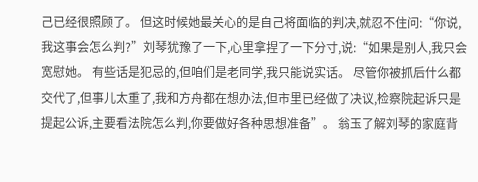己已经很照顾了。 但这时候她最关心的是自己将面临的判决,就忍不住问:“你说,我这事会怎么判?”刘琴犹豫了一下,心里拿捏了一下分寸,说:“如果是别人,我只会宽慰她。 有些话是犯忌的,但咱们是老同学,我只能说实话。 尽管你被抓后什么都交代了,但事儿太重了,我和方舟都在想办法,但市里已经做了决议,检察院起诉只是提起公诉,主要看法院怎么判,你要做好各种思想准备”。 翁玉了解刘琴的家庭背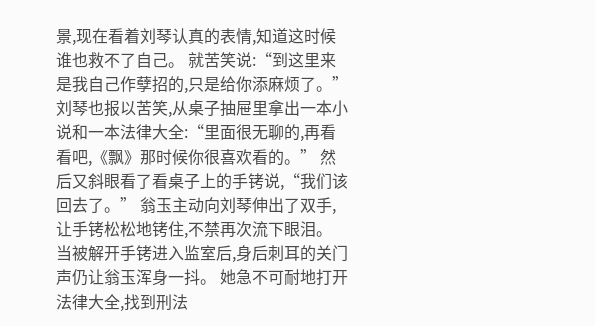景,现在看着刘琴认真的表情,知道这时候谁也救不了自己。 就苦笑说:“到这里来是我自己作孽招的,只是给你添麻烦了。” 刘琴也报以苦笑,从桌子抽屉里拿出一本小说和一本法律大全:“里面很无聊的,再看看吧,《飘》那时候你很喜欢看的。” 然后又斜眼看了看桌子上的手铐说,“我们该回去了。” 翁玉主动向刘琴伸出了双手,让手铐松松地铐住,不禁再次流下眼泪。 当被解开手铐进入监室后,身后刺耳的关门声仍让翁玉浑身一抖。 她急不可耐地打开法律大全,找到刑法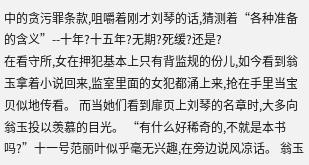中的贪污罪条款,咀嚼着刚才刘琴的话,猜测着“各种准备的含义”--十年?十五年?无期?死缓?还是?
在看守所,女在押犯基本上只有背监规的份儿,如今看到翁玉拿着小说回来,监室里面的女犯都涌上来,抢在手里当宝贝似地传看。 而当她们看到扉页上刘琴的名章时,大多向翁玉投以羡慕的目光。 “有什么好稀奇的,不就是本书吗?”十一号范丽叶似乎毫无兴趣,在旁边说风凉话。 翁玉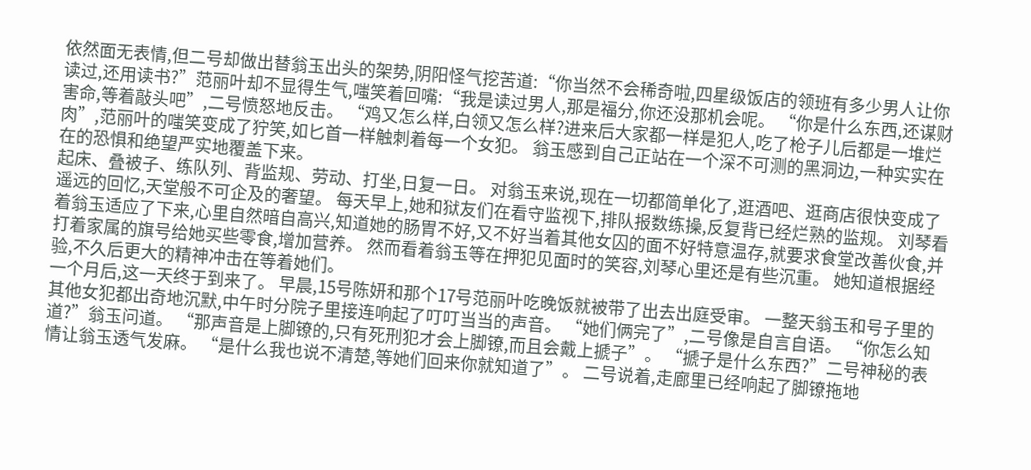依然面无表情,但二号却做出替翁玉出头的架势,阴阳怪气挖苦道:“你当然不会稀奇啦,四星级饭店的领班有多少男人让你读过,还用读书?”范丽叶却不显得生气,嗤笑着回嘴:“我是读过男人,那是福分,你还没那机会呢。 “你是什么东西,还谋财害命,等着敲头吧”,二号愤怒地反击。 “鸡又怎么样,白领又怎么样?进来后大家都一样是犯人,吃了枪子儿后都是一堆烂肉”,范丽叶的嗤笑变成了狞笑,如匕首一样触刺着每一个女犯。 翁玉感到自己正站在一个深不可测的黑洞边,一种实实在在的恐惧和绝望严实地覆盖下来。
起床、叠被子、练队列、背监规、劳动、打坐,日复一日。 对翁玉来说,现在一切都简单化了,逛酒吧、逛商店很快变成了遥远的回忆,天堂般不可企及的奢望。 每天早上,她和狱友们在看守监视下,排队报数练操,反复背已经烂熟的监规。 刘琴看着翁玉适应了下来,心里自然暗自高兴,知道她的肠胃不好,又不好当着其他女囚的面不好特意温存,就要求食堂改善伙食,并打着家属的旗号给她买些零食,增加营养。 然而看着翁玉等在押犯见面时的笑容,刘琴心里还是有些沉重。 她知道根据经验,不久后更大的精神冲击在等着她们。
一个月后,这一天终于到来了。 早晨,15号陈妍和那个17号范丽叶吃晚饭就被带了出去出庭受审。 一整天翁玉和号子里的其他女犯都出奇地沉默,中午时分院子里接连响起了叮叮当当的声音。 “她们俩完了”,二号像是自言自语。 “你怎么知道?”翁玉问道。 “那声音是上脚镣的,只有死刑犯才会上脚镣,而且会戴上搋子”。 “搋子是什么东西?”二号神秘的表情让翁玉透气发麻。 “是什么我也说不清楚,等她们回来你就知道了”。 二号说着,走廊里已经响起了脚镣拖地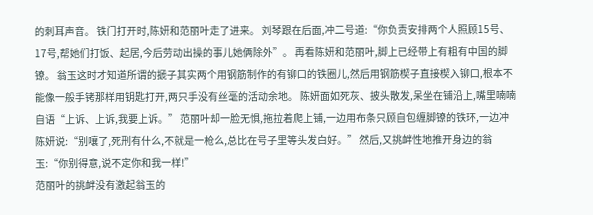的刺耳声音。 铁门打开时,陈妍和范丽叶走了进来。 刘琴跟在后面,冲二号道:“你负责安排两个人照顾15号、17号,帮她们打饭、起居,今后劳动出操的事儿她俩除外”。 再看陈妍和范丽叶,脚上已经带上有粗有中国的脚镣。 翁玉这时才知道所谓的搋子其实两个用钢筋制作的有铆口的铁圈儿,然后用钢筋楔子直接楔入铆口,根本不能像一般手铐那样用钥匙打开,两只手没有丝毫的活动余地。 陈妍面如死灰、披头散发,呆坐在铺沿上,嘴里喃喃自语“上诉、上诉,我要上诉。” 范丽叶却一脸无惧,拖拉着爬上铺,一边用布条只顾自包缠脚镣的铁环,一边冲陈妍说:“别嚷了,死刑有什么,不就是一枪么,总比在号子里等头发白好。” 然后,又挑衅性地推开身边的翁玉:“你别得意,说不定你和我一样!”
范丽叶的挑衅没有激起翁玉的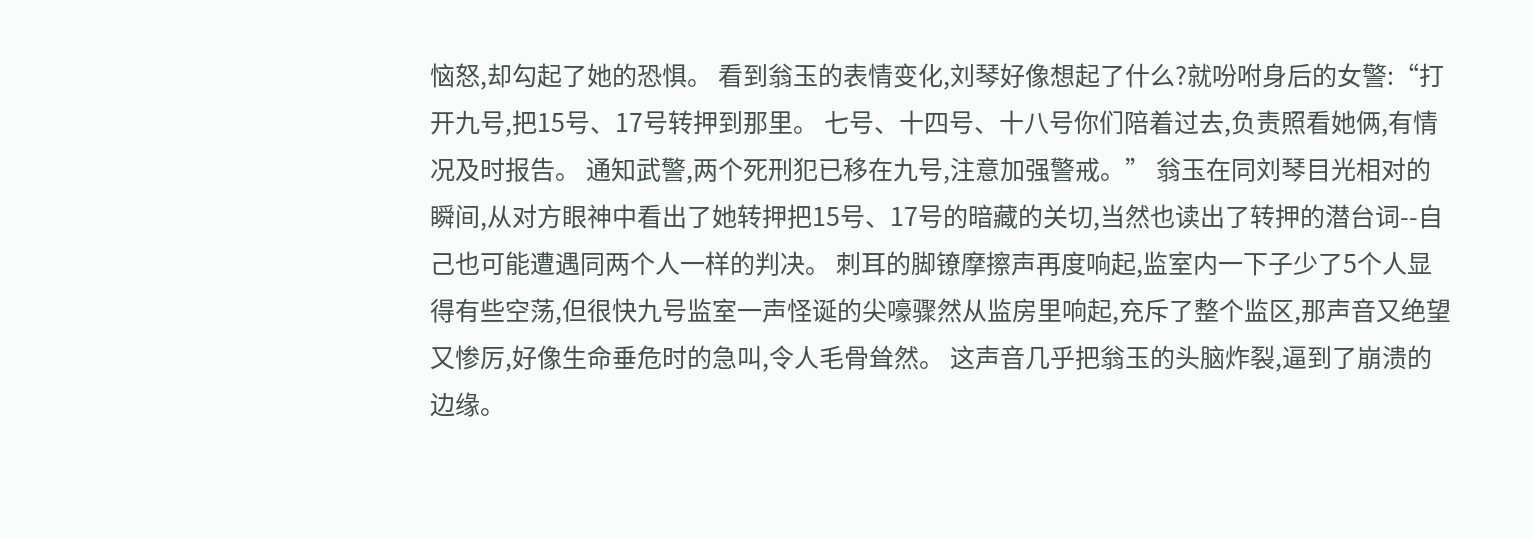恼怒,却勾起了她的恐惧。 看到翁玉的表情变化,刘琴好像想起了什么?就吩咐身后的女警:“打开九号,把15号、17号转押到那里。 七号、十四号、十八号你们陪着过去,负责照看她俩,有情况及时报告。 通知武警,两个死刑犯已移在九号,注意加强警戒。” 翁玉在同刘琴目光相对的瞬间,从对方眼神中看出了她转押把15号、17号的暗藏的关切,当然也读出了转押的潜台词--自己也可能遭遇同两个人一样的判决。 刺耳的脚镣摩擦声再度响起,监室内一下子少了5个人显得有些空荡,但很快九号监室一声怪诞的尖嚎骤然从监房里响起,充斥了整个监区,那声音又绝望又惨厉,好像生命垂危时的急叫,令人毛骨耸然。 这声音几乎把翁玉的头脑炸裂,逼到了崩溃的边缘。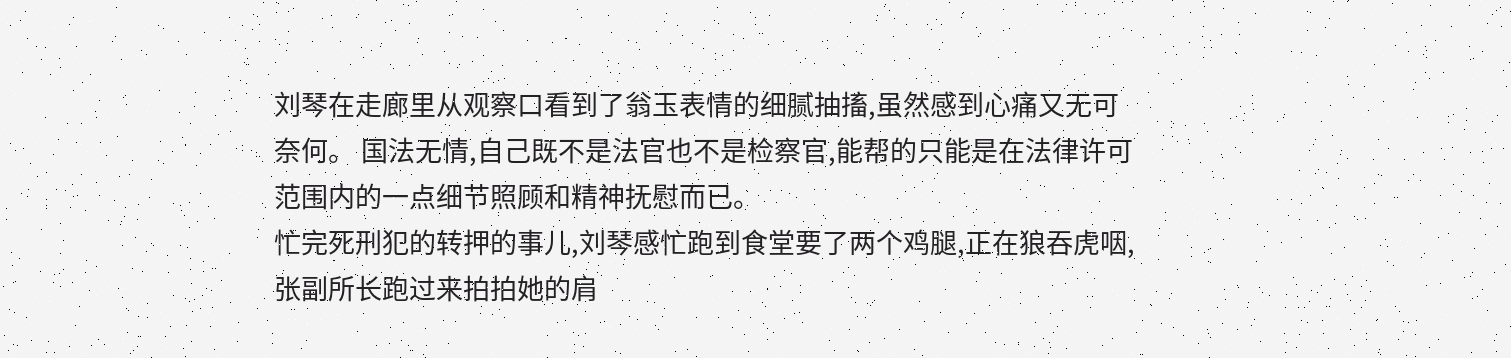刘琴在走廊里从观察口看到了翁玉表情的细腻抽搐,虽然感到心痛又无可奈何。 国法无情,自己既不是法官也不是检察官,能帮的只能是在法律许可范围内的一点细节照顾和精神抚慰而已。
忙完死刑犯的转押的事儿,刘琴感忙跑到食堂要了两个鸡腿,正在狼吞虎咽,张副所长跑过来拍拍她的肩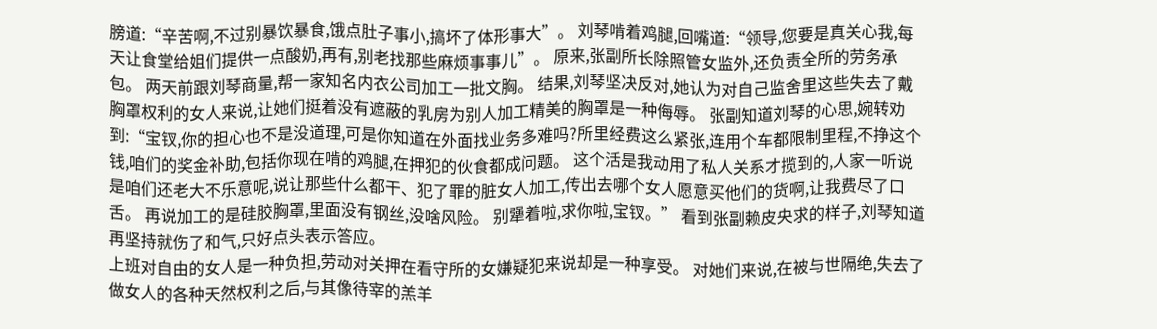膀道:“辛苦啊,不过别暴饮暴食,饿点肚子事小,搞坏了体形事大”。 刘琴啃着鸡腿,回嘴道:“领导,您要是真关心我,每天让食堂给姐们提供一点酸奶,再有,别老找那些麻烦事事儿”。 原来,张副所长除照管女监外,还负责全所的劳务承包。 两天前跟刘琴商量,帮一家知名内衣公司加工一批文胸。 结果,刘琴坚决反对,她认为对自己监舍里这些失去了戴胸罩权利的女人来说,让她们挺着没有遮蔽的乳房为别人加工精美的胸罩是一种侮辱。 张副知道刘琴的心思,婉转劝到:“宝钗,你的担心也不是没道理,可是你知道在外面找业务多难吗?所里经费这么紧张,连用个车都限制里程,不挣这个钱,咱们的奖金补助,包括你现在啃的鸡腿,在押犯的伙食都成问题。 这个活是我动用了私人关系才揽到的,人家一听说是咱们还老大不乐意呢,说让那些什么都干、犯了罪的脏女人加工,传出去哪个女人愿意买他们的货啊,让我费尽了口舌。 再说加工的是硅胶胸罩,里面没有钢丝,没啥风险。 别犟着啦,求你啦,宝钗。” 看到张副赖皮央求的样子,刘琴知道再坚持就伤了和气,只好点头表示答应。
上班对自由的女人是一种负担,劳动对关押在看守所的女嫌疑犯来说却是一种享受。 对她们来说,在被与世隔绝,失去了做女人的各种天然权利之后,与其像待宰的羔羊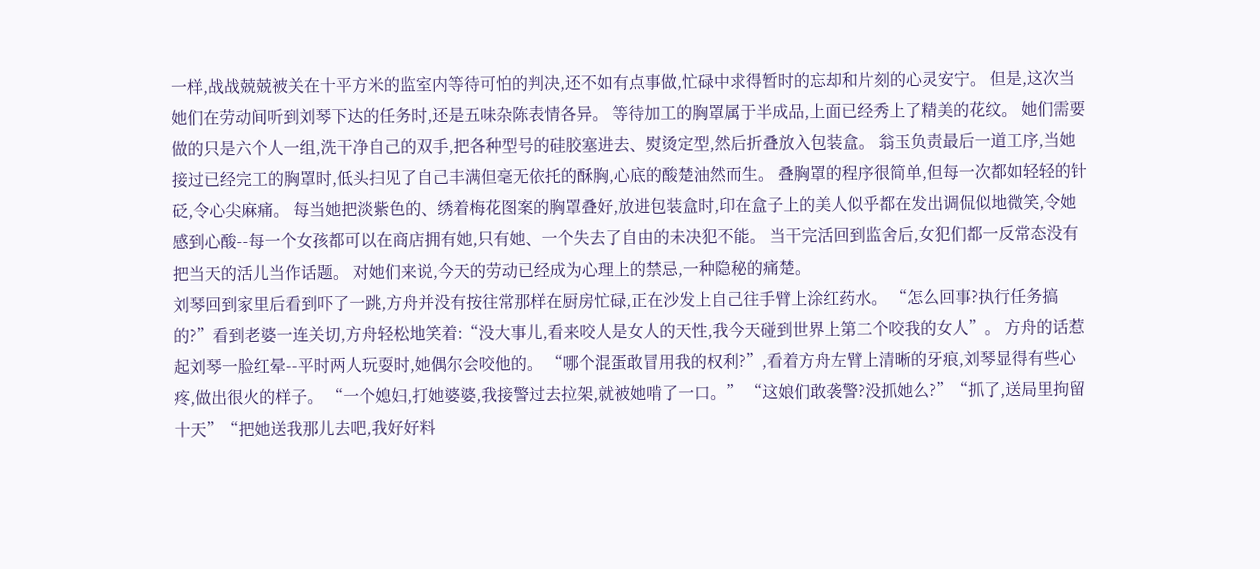一样,战战兢兢被关在十平方米的监室内等待可怕的判决,还不如有点事做,忙碌中求得暂时的忘却和片刻的心灵安宁。 但是,这次当她们在劳动间听到刘琴下达的任务时,还是五味杂陈表情各异。 等待加工的胸罩属于半成品,上面已经秀上了精美的花纹。 她们需要做的只是六个人一组,洗干净自己的双手,把各种型号的硅胶塞进去、熨烫定型,然后折叠放入包装盒。 翁玉负责最后一道工序,当她接过已经完工的胸罩时,低头扫见了自己丰满但毫无依托的酥胸,心底的酸楚油然而生。 叠胸罩的程序很简单,但每一次都如轻轻的针砭,令心尖麻痛。 每当她把淡紫色的、绣着梅花图案的胸罩叠好,放进包装盒时,印在盒子上的美人似乎都在发出调侃似地微笑,令她感到心酸--每一个女孩都可以在商店拥有她,只有她、一个失去了自由的未决犯不能。 当干完活回到监舍后,女犯们都一反常态没有把当天的活儿当作话题。 对她们来说,今天的劳动已经成为心理上的禁忌,一种隐秘的痛楚。
刘琴回到家里后看到吓了一跳,方舟并没有按往常那样在厨房忙碌,正在沙发上自己往手臂上涂红药水。 “怎么回事?执行任务搞的?”看到老婆一连关切,方舟轻松地笑着:“没大事儿,看来咬人是女人的天性,我今天碰到世界上第二个咬我的女人”。 方舟的话惹起刘琴一脸红晕--平时两人玩耍时,她偶尔会咬他的。 “哪个混蛋敢冒用我的权利?”,看着方舟左臂上清晰的牙痕,刘琴显得有些心疼,做出很火的样子。 “一个媳妇,打她婆婆,我接警过去拉架,就被她啃了一口。” “这娘们敢袭警?没抓她么?”“抓了,送局里拘留十天”“把她送我那儿去吧,我好好料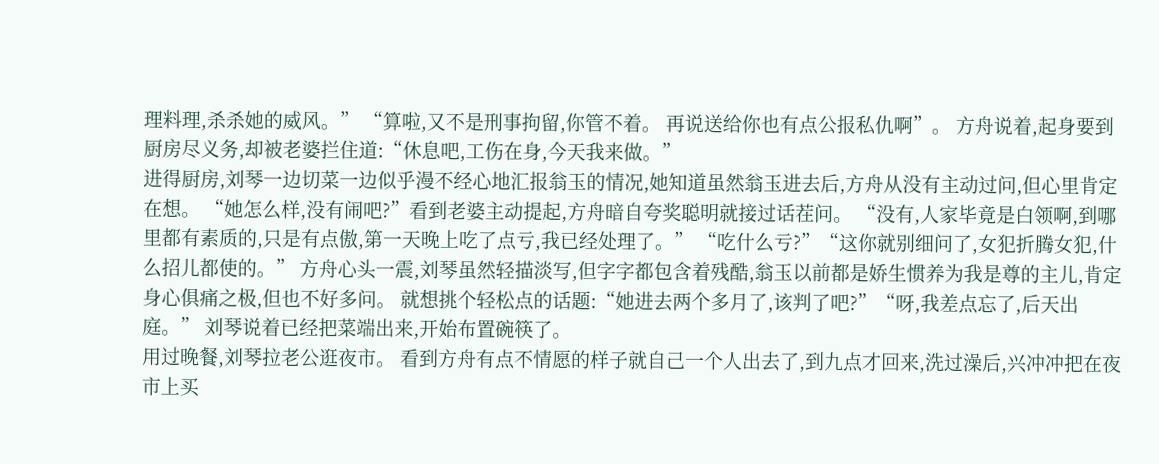理料理,杀杀她的威风。” “算啦,又不是刑事拘留,你管不着。 再说送给你也有点公报私仇啊”。 方舟说着,起身要到厨房尽义务,却被老婆拦住道:“休息吧,工伤在身,今天我来做。”
进得厨房,刘琴一边切菜一边似乎漫不经心地汇报翁玉的情况,她知道虽然翁玉进去后,方舟从没有主动过问,但心里肯定在想。 “她怎么样,没有闹吧?”看到老婆主动提起,方舟暗自夸奖聪明就接过话茬问。 “没有,人家毕竟是白领啊,到哪里都有素质的,只是有点傲,第一天晚上吃了点亏,我已经处理了。” “吃什么亏?”“这你就别细问了,女犯折腾女犯,什么招儿都使的。” 方舟心头一震,刘琴虽然轻描淡写,但字字都包含着残酷,翁玉以前都是娇生惯养为我是尊的主儿,肯定身心俱痛之极,但也不好多问。 就想挑个轻松点的话题:“她进去两个多月了,该判了吧?”“呀,我差点忘了,后天出庭。” 刘琴说着已经把菜端出来,开始布置碗筷了。
用过晚餐,刘琴拉老公逛夜市。 看到方舟有点不情愿的样子就自己一个人出去了,到九点才回来,洗过澡后,兴冲冲把在夜市上买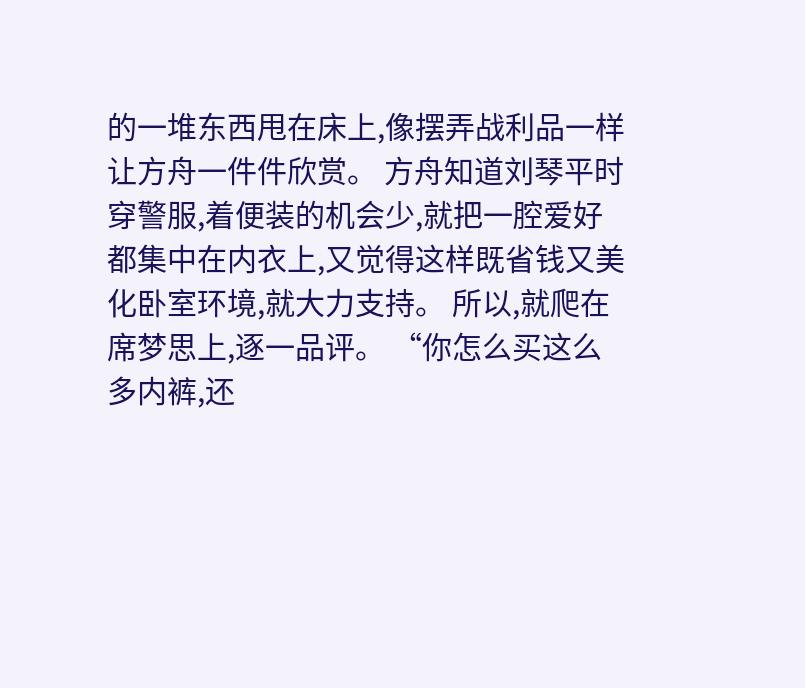的一堆东西甩在床上,像摆弄战利品一样让方舟一件件欣赏。 方舟知道刘琴平时穿警服,着便装的机会少,就把一腔爱好都集中在内衣上,又觉得这样既省钱又美化卧室环境,就大力支持。 所以,就爬在席梦思上,逐一品评。 “你怎么买这么多内裤,还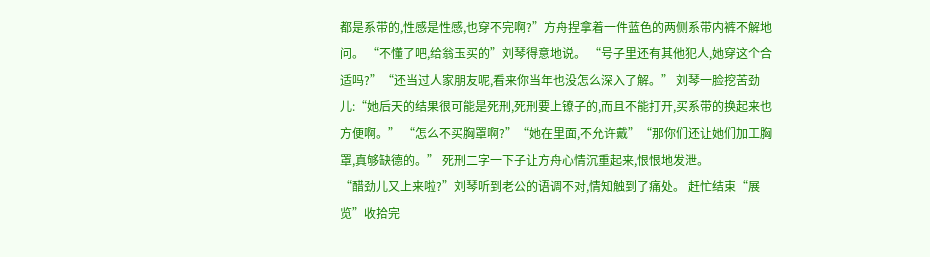都是系带的,性感是性感,也穿不完啊?”方舟捏拿着一件蓝色的两侧系带内裤不解地问。 “不懂了吧,给翁玉买的”刘琴得意地说。 “号子里还有其他犯人,她穿这个合适吗?”“还当过人家朋友呢,看来你当年也没怎么深入了解。” 刘琴一脸挖苦劲儿:“她后天的结果很可能是死刑,死刑要上镣子的,而且不能打开,买系带的换起来也方便啊。” “怎么不买胸罩啊?”“她在里面,不允许戴”“那你们还让她们加工胸罩,真够缺德的。” 死刑二字一下子让方舟心情沉重起来,恨恨地发泄。
“醋劲儿又上来啦?”刘琴听到老公的语调不对,情知触到了痛处。 赶忙结束“展览”收拾完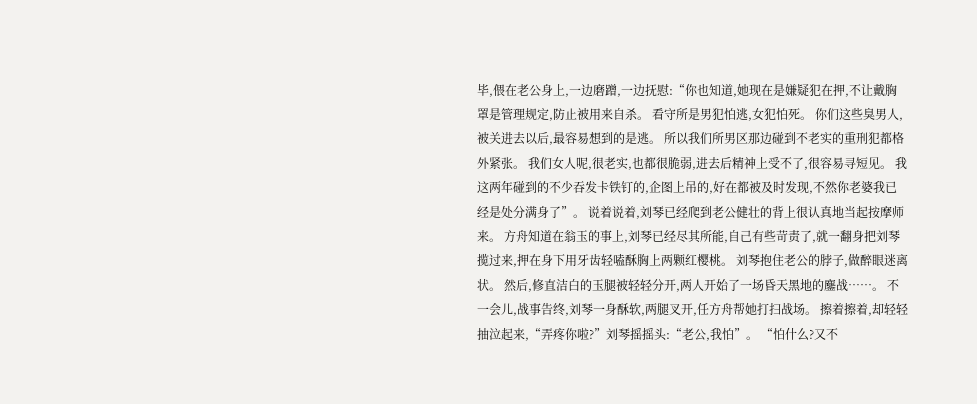毕,偎在老公身上,一边磨蹭,一边抚慰:“你也知道,她现在是嫌疑犯在押,不让戴胸罩是管理规定,防止被用来自杀。 看守所是男犯怕逃,女犯怕死。 你们这些臭男人,被关进去以后,最容易想到的是逃。 所以我们所男区那边碰到不老实的重刑犯都格外紧张。 我们女人呢,很老实,也都很脆弱,进去后精神上受不了,很容易寻短见。 我这两年碰到的不少吞发卡铁钉的,企图上吊的,好在都被及时发现,不然你老婆我已经是处分满身了”。 说着说着,刘琴已经爬到老公健壮的背上很认真地当起按摩师来。 方舟知道在翁玉的事上,刘琴已经尽其所能,自己有些苛责了,就一翻身把刘琴揽过来,押在身下用牙齿轻嗑酥胸上两颗红樱桃。 刘琴抱住老公的脖子,做醉眼迷离状。 然后,修直洁白的玉腿被轻轻分开,两人开始了一场昏天黑地的鏖战……。 不一会儿,战事告终,刘琴一身酥软,两腿叉开,任方舟帮她打扫战场。 擦着擦着,却轻轻抽泣起来,“弄疼你啦?”刘琴摇摇头:“老公,我怕”。 “怕什么?又不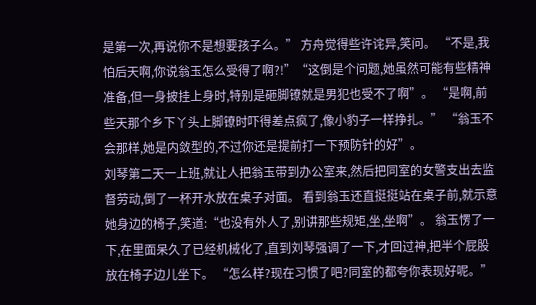是第一次,再说你不是想要孩子么。” 方舟觉得些许诧异,笑问。 “不是,我怕后天啊,你说翁玉怎么受得了啊?!”“这倒是个问题,她虽然可能有些精神准备,但一身披挂上身时,特别是砸脚镣就是男犯也受不了啊”。 “是啊,前些天那个乡下丫头上脚镣时吓得差点疯了,像小豹子一样挣扎。” “翁玉不会那样,她是内敛型的,不过你还是提前打一下预防针的好”。
刘琴第二天一上班,就让人把翁玉带到办公室来,然后把同室的女警支出去监督劳动,倒了一杯开水放在桌子对面。 看到翁玉还直挺挺站在桌子前,就示意她身边的椅子,笑道:“也没有外人了,别讲那些规矩,坐,坐啊”。 翁玉愣了一下,在里面呆久了已经机械化了,直到刘琴强调了一下,才回过神,把半个屁股放在椅子边儿坐下。 “怎么样?现在习惯了吧?同室的都夸你表现好呢。”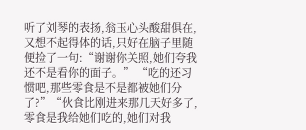听了刘琴的表扬,翁玉心头酸甜俱在,又想不起得体的话,只好在脑子里随便捡了一句:“谢谢你关照,她们夸我还不是看你的面子。” “吃的还习惯吧,那些零食是不是都被她们分了?”“伙食比刚进来那几天好多了,零食是我给她们吃的,她们对我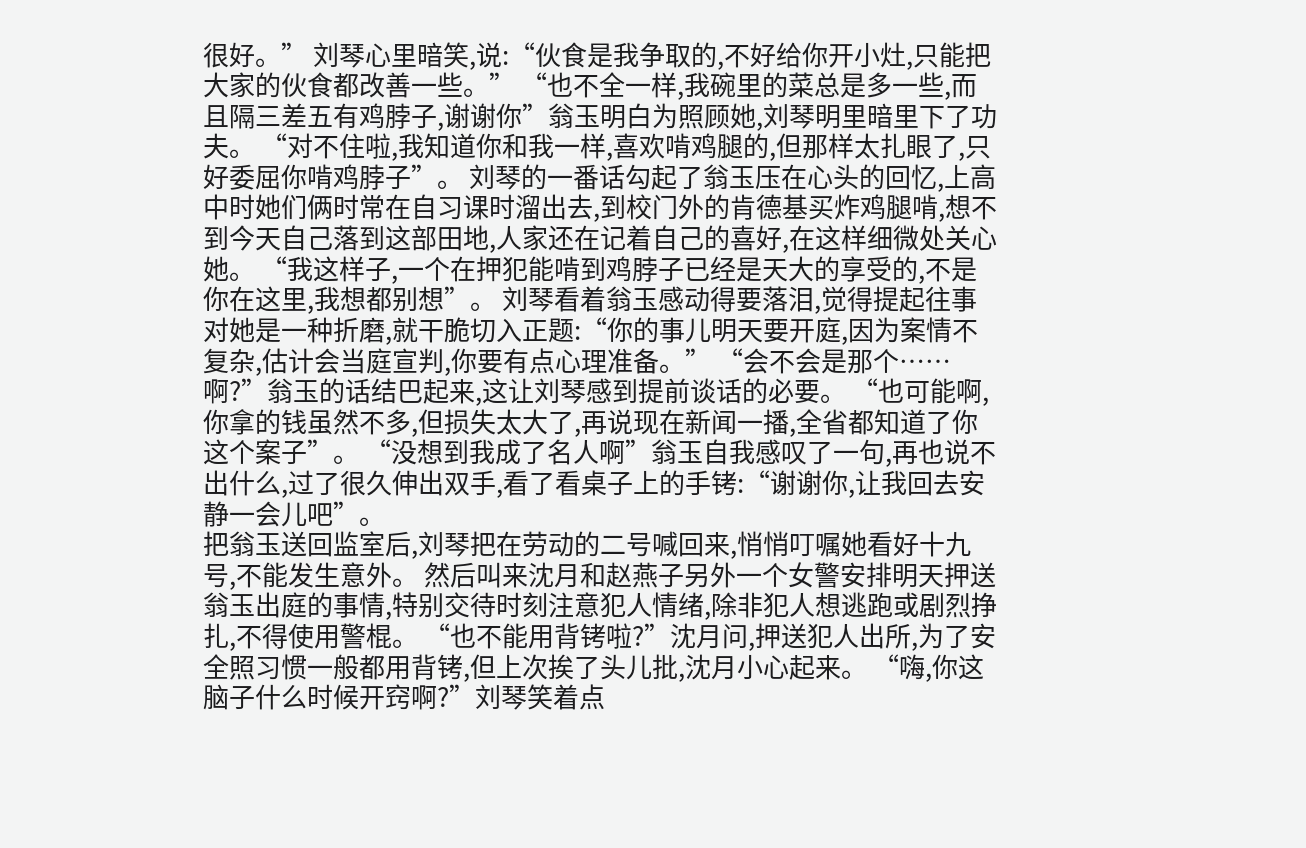很好。” 刘琴心里暗笑,说:“伙食是我争取的,不好给你开小灶,只能把大家的伙食都改善一些。” “也不全一样,我碗里的菜总是多一些,而且隔三差五有鸡脖子,谢谢你”翁玉明白为照顾她,刘琴明里暗里下了功夫。 “对不住啦,我知道你和我一样,喜欢啃鸡腿的,但那样太扎眼了,只好委屈你啃鸡脖子”。 刘琴的一番话勾起了翁玉压在心头的回忆,上高中时她们俩时常在自习课时溜出去,到校门外的肯德基买炸鸡腿啃,想不到今天自己落到这部田地,人家还在记着自己的喜好,在这样细微处关心她。 “我这样子,一个在押犯能啃到鸡脖子已经是天大的享受的,不是你在这里,我想都别想”。 刘琴看着翁玉感动得要落泪,觉得提起往事对她是一种折磨,就干脆切入正题:“你的事儿明天要开庭,因为案情不复杂,估计会当庭宣判,你要有点心理准备。” “会不会是那个……啊?”翁玉的话结巴起来,这让刘琴感到提前谈话的必要。 “也可能啊,你拿的钱虽然不多,但损失太大了,再说现在新闻一播,全省都知道了你这个案子”。 “没想到我成了名人啊”翁玉自我感叹了一句,再也说不出什么,过了很久伸出双手,看了看桌子上的手铐:“谢谢你,让我回去安静一会儿吧”。
把翁玉送回监室后,刘琴把在劳动的二号喊回来,悄悄叮嘱她看好十九号,不能发生意外。 然后叫来沈月和赵燕子另外一个女警安排明天押送翁玉出庭的事情,特别交待时刻注意犯人情绪,除非犯人想逃跑或剧烈挣扎,不得使用警棍。 “也不能用背铐啦?”沈月问,押送犯人出所,为了安全照习惯一般都用背铐,但上次挨了头儿批,沈月小心起来。 “嗨,你这脑子什么时候开窍啊?”刘琴笑着点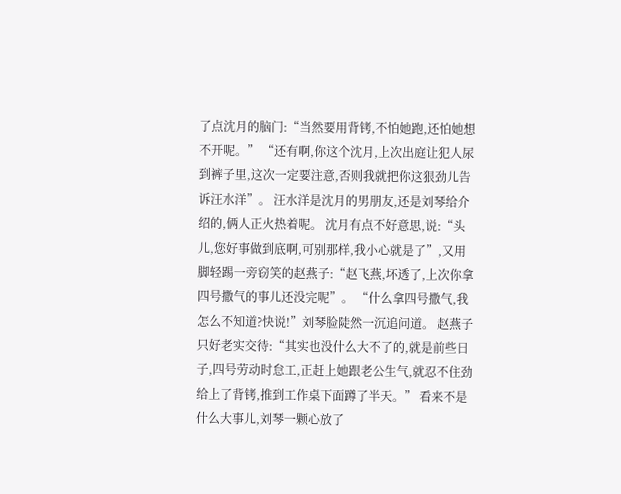了点沈月的脑门:“当然要用背铐,不怕她跑,还怕她想不开呢。” “还有啊,你这个沈月,上次出庭让犯人尿到裤子里,这次一定要注意,否则我就把你这狠劲儿告诉汪水洋”。 汪水洋是沈月的男朋友,还是刘琴给介绍的,俩人正火热着呢。 沈月有点不好意思,说:“头儿,您好事做到底啊,可别那样,我小心就是了”,又用脚轻踢一旁窃笑的赵燕子:“赵飞燕,坏透了,上次你拿四号撒气的事儿还没完呢”。 “什么拿四号撒气,我怎么不知道?快说!”刘琴脸陡然一沉追问道。 赵燕子只好老实交待:“其实也没什么大不了的,就是前些日子,四号劳动时怠工,正赶上她跟老公生气,就忍不住劲给上了背铐,推到工作桌下面蹲了半天。” 看来不是什么大事儿,刘琴一颗心放了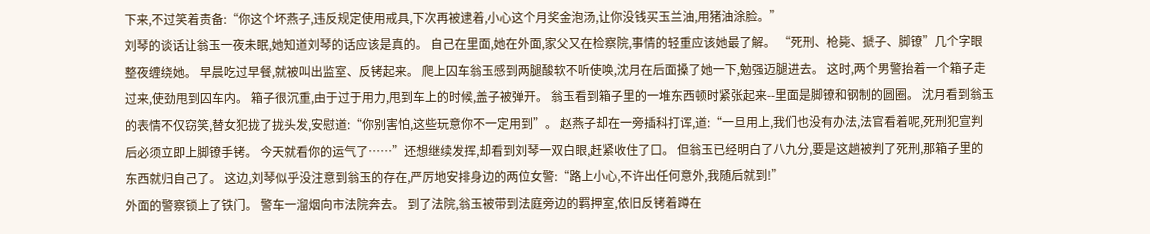下来,不过笑着责备:“你这个坏燕子,违反规定使用戒具,下次再被逮着,小心这个月奖金泡汤,让你没钱买玉兰油,用猪油涂脸。”
刘琴的谈话让翁玉一夜未眠,她知道刘琴的话应该是真的。 自己在里面,她在外面,家父又在检察院,事情的轻重应该她最了解。 “死刑、枪毙、搋子、脚镣”几个字眼整夜缠绕她。 早晨吃过早餐,就被叫出监室、反铐起来。 爬上囚车翁玉感到两腿酸软不听使唤,沈月在后面搡了她一下,勉强迈腿进去。 这时,两个男警抬着一个箱子走过来,使劲甩到囚车内。 箱子很沉重,由于过于用力,甩到车上的时候,盖子被弹开。 翁玉看到箱子里的一堆东西顿时紧张起来--里面是脚镣和钢制的圆圈。 沈月看到翁玉的表情不仅窃笑,替女犯拢了拢头发,安慰道:“你别害怕,这些玩意你不一定用到”。 赵燕子却在一旁插科打诨,道:“一旦用上,我们也没有办法,法官看着呢,死刑犯宣判后必须立即上脚镣手铐。 今天就看你的运气了……”还想继续发挥,却看到刘琴一双白眼,赶紧收住了口。 但翁玉已经明白了八九分,要是这趟被判了死刑,那箱子里的东西就归自己了。 这边,刘琴似乎没注意到翁玉的存在,严厉地安排身边的两位女警:“路上小心,不许出任何意外,我随后就到!”
外面的警察锁上了铁门。 警车一溜烟向市法院奔去。 到了法院,翁玉被带到法庭旁边的羁押室,依旧反铐着蹲在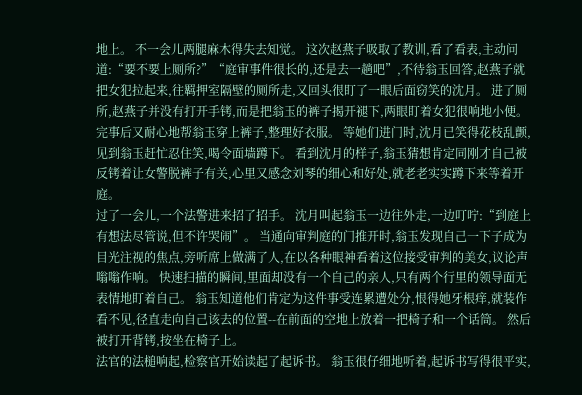地上。 不一会儿两腿麻木得失去知觉。 这次赵燕子吸取了教训,看了看表,主动问道:“要不要上厕所?”“庭审事件很长的,还是去一趟吧”,不待翁玉回答,赵燕子就把女犯拉起来,往羁押室隔壁的厕所走,又回头很盯了一眼后面窃笑的沈月。 进了厕所,赵燕子并没有打开手铐,而是把翁玉的裤子揭开褪下,两眼盯着女犯很响地小便。 完事后又耐心地帮翁玉穿上裤子,整理好衣服。 等她们进门时,沈月已笑得花枝乱颤,见到翁玉赶忙忍住笑,喝令面墙蹲下。 看到沈月的样子,翁玉猜想肯定同刚才自己被反铐着让女警脱裤子有关,心里又感念刘琴的细心和好处,就老老实实蹲下来等着开庭。
过了一会儿,一个法警进来招了招手。 沈月叫起翁玉一边往外走,一边叮咛:“到庭上有想法尽管说,但不许哭闹”。 当通向审判庭的门推开时,翁玉发现自己一下子成为目光注视的焦点,旁听席上做满了人,在以各种眼神看着这位接受审判的美女,议论声嗡嗡作响。 快速扫描的瞬间,里面却没有一个自己的亲人,只有两个行里的领导面无表情地盯着自己。 翁玉知道他们肯定为这件事受连累遭处分,恨得她牙根痒,就装作看不见,径直走向自己该去的位置--在前面的空地上放着一把椅子和一个话筒。 然后被打开背铐,按坐在椅子上。
法官的法槌响起,检察官开始读起了起诉书。 翁玉很仔细地听着,起诉书写得很平实,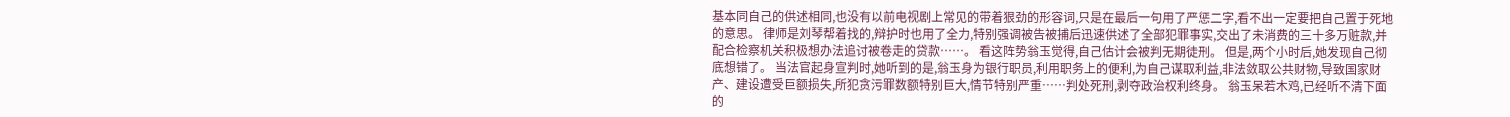基本同自己的供述相同,也没有以前电视剧上常见的带着狠劲的形容词,只是在最后一句用了严惩二字,看不出一定要把自己置于死地的意思。 律师是刘琴帮着找的,辩护时也用了全力,特别强调被告被捕后迅速供述了全部犯罪事实,交出了未消费的三十多万赃款,并配合检察机关积极想办法追讨被卷走的贷款……。 看这阵势翁玉觉得,自己估计会被判无期徒刑。 但是,两个小时后,她发现自己彻底想错了。 当法官起身宣判时,她听到的是,翁玉身为银行职员,利用职务上的便利,为自己谋取利益,非法敛取公共财物,导致国家财产、建设遭受巨额损失,所犯贪污罪数额特别巨大,情节特别严重……判处死刑,剥夺政治权利终身。 翁玉呆若木鸡,已经听不清下面的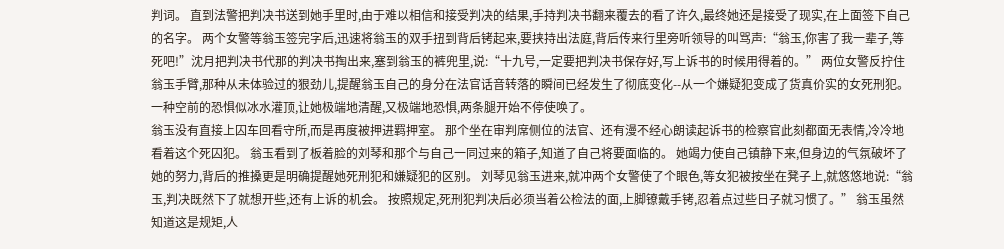判词。 直到法警把判决书送到她手里时,由于难以相信和接受判决的结果,手持判决书翻来覆去的看了许久,最终她还是接受了现实,在上面签下自己的名字。 两个女警等翁玉签完字后,迅速将翁玉的双手扭到背后铐起来,要挟持出法庭,背后传来行里旁听领导的叫骂声:“翁玉,你害了我一辈子,等死吧!”沈月把判决书代那的判决书掏出来,塞到翁玉的裤兜里,说:“十九号,一定要把判决书保存好,写上诉书的时候用得着的。” 两位女警反拧住翁玉手臂,那种从未体验过的狠劲儿,提醒翁玉自己的身分在法官话音转落的瞬间已经发生了彻底变化--从一个嫌疑犯变成了货真价实的女死刑犯。 一种空前的恐惧似冰水灌顶,让她极端地清醒,又极端地恐惧,两条腿开始不停使唤了。
翁玉没有直接上囚车回看守所,而是再度被押进羁押室。 那个坐在审判席侧位的法官、还有漫不经心朗读起诉书的检察官此刻都面无表情,冷冷地看着这个死囚犯。 翁玉看到了板着脸的刘琴和那个与自己一同过来的箱子,知道了自己将要面临的。 她竭力使自己镇静下来,但身边的气氛破坏了她的努力,背后的推搡更是明确提醒她死刑犯和嫌疑犯的区别。 刘琴见翁玉进来,就冲两个女警使了个眼色,等女犯被按坐在凳子上,就悠悠地说:“翁玉,判决既然下了就想开些,还有上诉的机会。 按照规定,死刑犯判决后必须当着公检法的面,上脚镣戴手铐,忍着点过些日子就习惯了。” 翁玉虽然知道这是规矩,人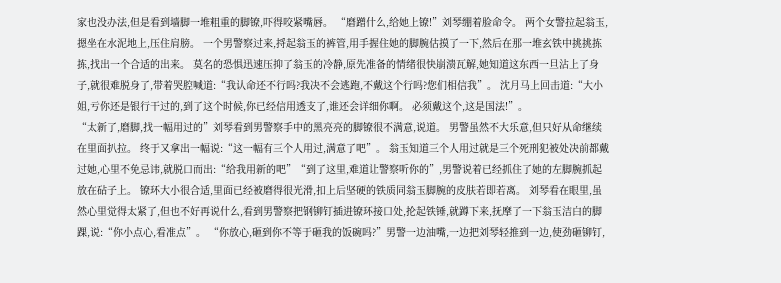家也没办法,但是看到墙脚一堆粗重的脚镣,吓得咬紧嘴唇。 “磨蹭什么,给她上镣!”刘琴绷着脸命令。 两个女警拉起翁玉,摁坐在水泥地上,压住肩膀。 一个男警察过来,捋起翁玉的裤管,用手握住她的脚腕估摸了一下,然后在那一堆玄铁中挑挑拣拣,找出一个合适的出来。 莫名的恐惧迅速压抑了翁玉的冷静,原先准备的情绪很快崩溃瓦解,她知道这东西一旦沾上了身子,就很难脱身了,带着哭腔喊道:“我认命还不行吗?我决不会逃跑,不戴这个行吗?您们相信我”。 沈月马上回击道:“大小姐,亏你还是银行干过的,到了这个时候,你已经信用透支了,谁还会详细你啊。 必须戴这个,这是国法!”。
“太新了,磨脚,找一幅用过的”刘琴看到男警察手中的黑亮亮的脚镣很不满意,说道。 男警虽然不大乐意,但只好从命继续在里面扒拉。 终于又拿出一幅说:“这一幅有三个人用过,满意了吧”。 翁玉知道三个人用过就是三个死刑犯被处决前都戴过她,心里不免忌讳,就脱口而出:“给我用新的吧”“到了这里,难道让警察听你的”,男警说着已经抓住了她的左脚腕抓起放在砧子上。 镣环大小很合适,里面已经被磨得很光滑,扣上后坚硬的铁质同翁玉脚腕的皮肤若即若离。 刘琴看在眼里,虽然心里觉得太紧了,但也不好再说什么,看到男警察把钢铆钉插进镣环接口处,抡起铁锤,就蹲下来,抚摩了一下翁玉洁白的脚踝,说:“你小点心,看准点”。 “你放心,砸到你不等于砸我的饭碗吗?”男警一边油嘴,一边把刘琴轻推到一边,使劲砸铆钉,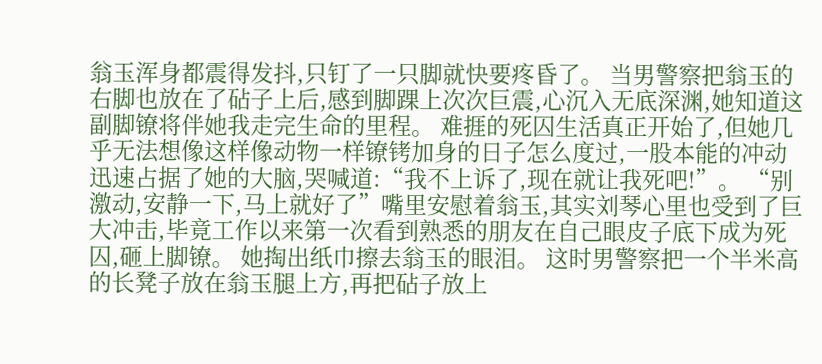翁玉浑身都震得发抖,只钉了一只脚就快要疼昏了。 当男警察把翁玉的右脚也放在了砧子上后,感到脚踝上次次巨震,心沉入无底深渊,她知道这副脚镣将伴她我走完生命的里程。 难捱的死囚生活真正开始了,但她几乎无法想像这样像动物一样镣铐加身的日子怎么度过,一股本能的冲动迅速占据了她的大脑,哭喊道:“我不上诉了,现在就让我死吧!”。 “别激动,安静一下,马上就好了”嘴里安慰着翁玉,其实刘琴心里也受到了巨大冲击,毕竟工作以来第一次看到熟悉的朋友在自己眼皮子底下成为死囚,砸上脚镣。 她掏出纸巾擦去翁玉的眼泪。 这时男警察把一个半米高的长凳子放在翁玉腿上方,再把砧子放上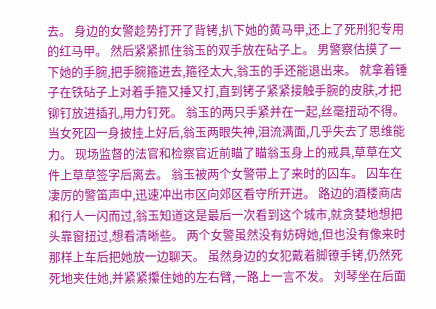去。 身边的女警趁势打开了背铐,扒下她的黄马甲,还上了死刑犯专用的红马甲。 然后紧紧抓住翁玉的双手放在砧子上。 男警察估摸了一下她的手腕,把手腕箍进去,箍径太大,翁玉的手还能退出来。 就拿着锤子在铁砧子上对着手箍又捶又打,直到铐子紧紧接触手腕的皮肤,才把铆钉放进插孔,用力钉死。 翁玉的两只手紧并在一起,丝毫扭动不得。
当女死囚一身披挂上好后,翁玉两眼失神,泪流满面,几乎失去了思维能力。 现场监督的法官和检察官近前瞄了瞄翁玉身上的戒具,草草在文件上草草签字后离去。 翁玉被两个女警带上了来时的囚车。 囚车在凄厉的警笛声中,迅速冲出市区向郊区看守所开进。 路边的酒楼商店和行人一闪而过,翁玉知道这是最后一次看到这个城市,就贪婪地想把头靠窗扭过,想看清晰些。 两个女警虽然没有妨碍她,但也没有像来时那样上车后把她放一边聊天。 虽然身边的女犯戴着脚镣手铐,仍然死死地夹住她,并紧紧攥住她的左右臂,一路上一言不发。 刘琴坐在后面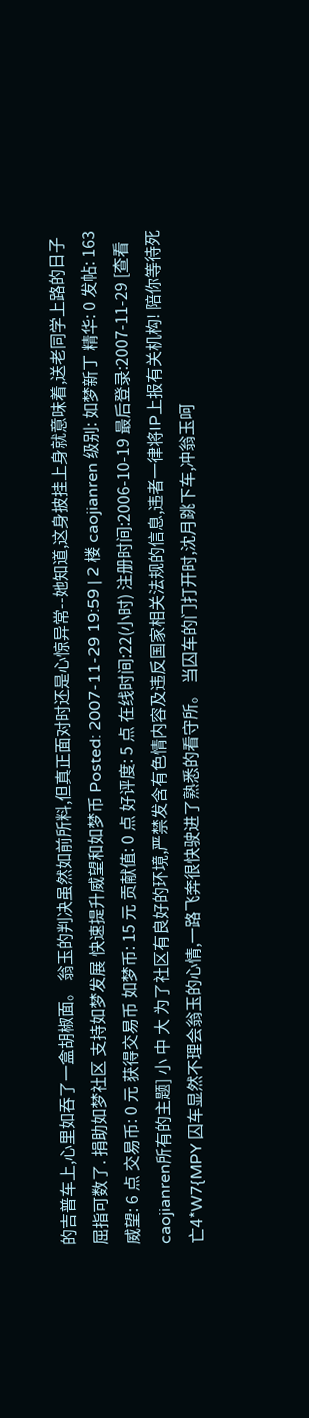的吉普车上,心里如吞了一盒胡椒面。 翁玉的判决虽然如前所料,但真正面对时还是心惊异常--她知道,这身披挂上身就意味着,送老同学上路的日子屈指可数了. 捐助如梦社区 支持如梦发展 快速提升威望和如梦币 Posted: 2007-11-29 19:59 | 2 楼 caojianren 级别: 如梦新丁 精华: 0 发帖: 163 威望: 6 点 交易币: 0 元 获得交易币 如梦币: 15 元 贡献值: 0 点 好评度: 5 点 在线时间:22(小时) 注册时间:2006-10-19 最后登录:2007-11-29 [查看caojianren所有的主题] 小 中 大 为了社区有良好的环境,严禁发含有色情内容及违反国家相关法规的信息,违者一律将IP上报有关机构! 陪你等待死亡4*W7{MPY 囚车显然不理会翁玉的心情,一路飞奔很快驶进了熟悉的看守所。 当囚车的门打开时,沈月跳下车,冲翁玉呵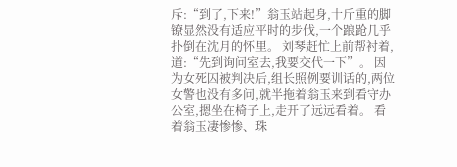斥:“到了,下来!”翁玉站起身,十斤重的脚镣显然没有适应平时的步伐,一个踉跄几乎扑倒在沈月的怀里。 刘琴赶忙上前帮衬着,道:“先到询问室去,我要交代一下”。 因为女死囚被判决后,组长照例要训话的,两位女警也没有多问,就半拖着翁玉来到看守办公室,摁坐在椅子上,走开了远远看着。 看着翁玉凄惨惨、珠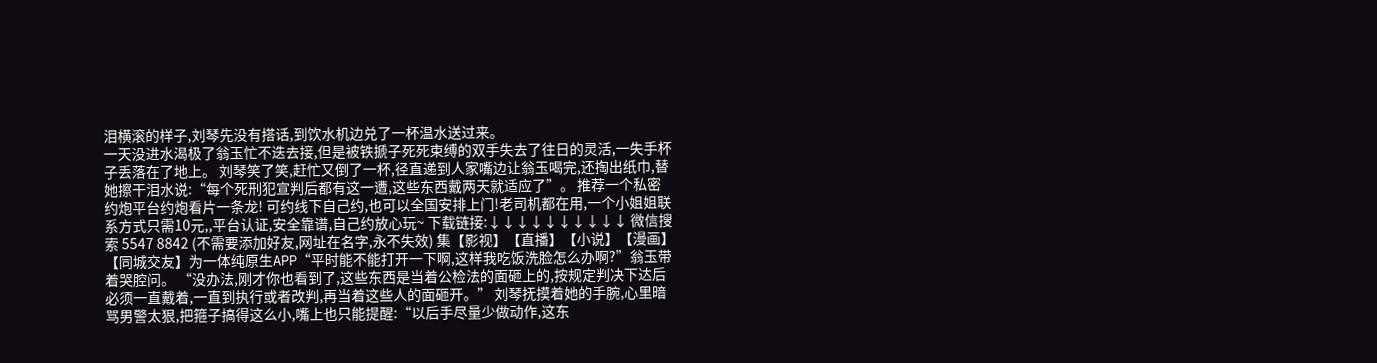泪横滚的样子,刘琴先没有搭话,到饮水机边兑了一杯温水送过来。
一天没进水渴极了翁玉忙不迭去接,但是被铁搋子死死束缚的双手失去了往日的灵活,一失手杯子丢落在了地上。 刘琴笑了笑,赶忙又倒了一杯,径直递到人家嘴边让翁玉喝完,还掏出纸巾,替她擦干泪水说:“每个死刑犯宣判后都有这一遭,这些东西戴两天就适应了”。 推荐一个私密约炮平台约炮看片一条龙! 可约线下自己约,也可以全国安排上门!老司机都在用,一个小姐姐联系方式只需10元,,平台认证,安全靠谱,自己约放心玩~ 下载链接:↓↓↓↓↓↓↓↓↓↓ 微信搜索 5547 8842 (不需要添加好友,网址在名字,永不失效) 集【影视】【直播】【小说】【漫画】【同城交友】为一体纯原生APP“平时能不能打开一下啊,这样我吃饭洗脸怎么办啊?”翁玉带着哭腔问。 “没办法,刚才你也看到了,这些东西是当着公检法的面砸上的,按规定判决下达后必须一直戴着,一直到执行或者改判,再当着这些人的面砸开。” 刘琴抚摸着她的手腕,心里暗骂男警太狠,把箍子搞得这么小,嘴上也只能提醒:“以后手尽量少做动作,这东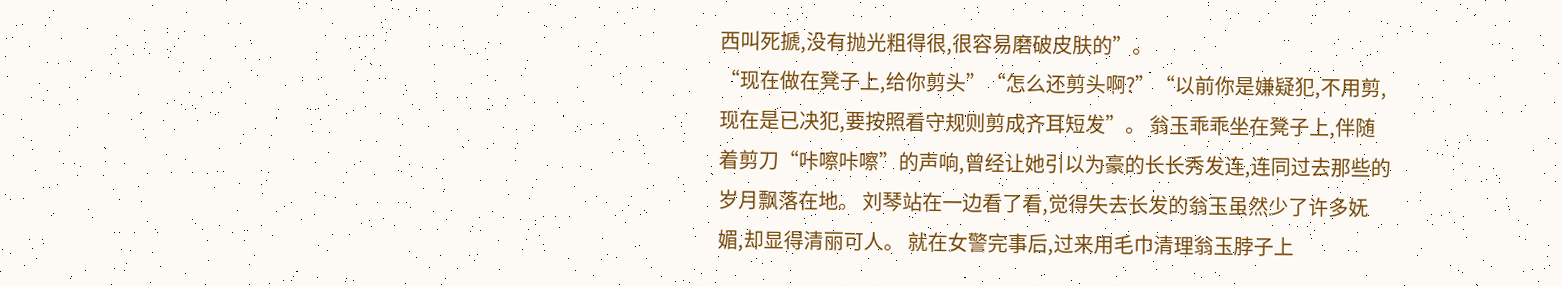西叫死搋,没有抛光粗得很,很容易磨破皮肤的”。
“现在做在凳子上,给你剪头”“怎么还剪头啊?”“以前你是嫌疑犯,不用剪,现在是已决犯,要按照看守规则剪成齐耳短发”。 翁玉乖乖坐在凳子上,伴随着剪刀“咔嚓咔嚓”的声响,曾经让她引以为豪的长长秀发连,连同过去那些的岁月飘落在地。 刘琴站在一边看了看,觉得失去长发的翁玉虽然少了许多妩媚,却显得清丽可人。 就在女警完事后,过来用毛巾清理翁玉脖子上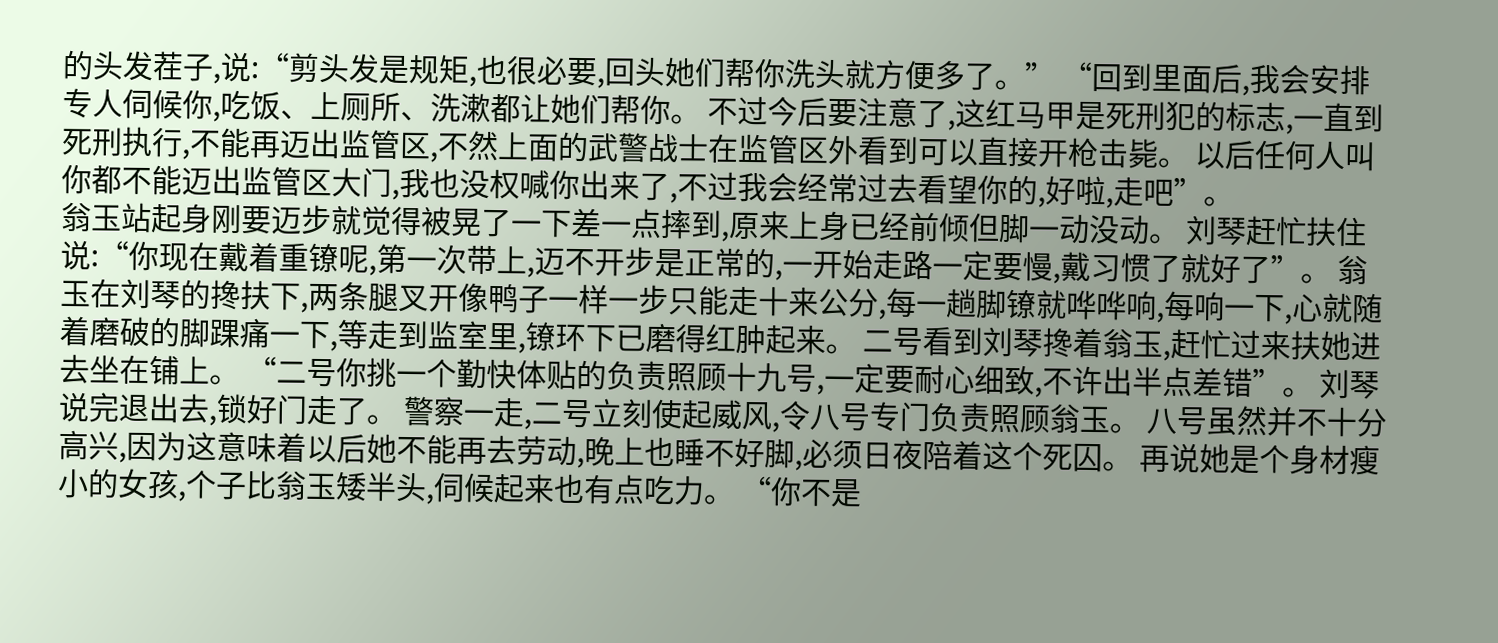的头发茬子,说:“剪头发是规矩,也很必要,回头她们帮你洗头就方便多了。” “回到里面后,我会安排专人伺候你,吃饭、上厕所、洗漱都让她们帮你。 不过今后要注意了,这红马甲是死刑犯的标志,一直到死刑执行,不能再迈出监管区,不然上面的武警战士在监管区外看到可以直接开枪击毙。 以后任何人叫你都不能迈出监管区大门,我也没权喊你出来了,不过我会经常过去看望你的,好啦,走吧”。
翁玉站起身刚要迈步就觉得被晃了一下差一点摔到,原来上身已经前倾但脚一动没动。 刘琴赶忙扶住说:“你现在戴着重镣呢,第一次带上,迈不开步是正常的,一开始走路一定要慢,戴习惯了就好了”。 翁玉在刘琴的搀扶下,两条腿叉开像鸭子一样一步只能走十来公分,每一趟脚镣就哗哗响,每响一下,心就随着磨破的脚踝痛一下,等走到监室里,镣环下已磨得红肿起来。 二号看到刘琴搀着翁玉,赶忙过来扶她进去坐在铺上。 “二号你挑一个勤快体贴的负责照顾十九号,一定要耐心细致,不许出半点差错”。 刘琴说完退出去,锁好门走了。 警察一走,二号立刻使起威风,令八号专门负责照顾翁玉。 八号虽然并不十分高兴,因为这意味着以后她不能再去劳动,晚上也睡不好脚,必须日夜陪着这个死囚。 再说她是个身材瘦小的女孩,个子比翁玉矮半头,伺候起来也有点吃力。 “你不是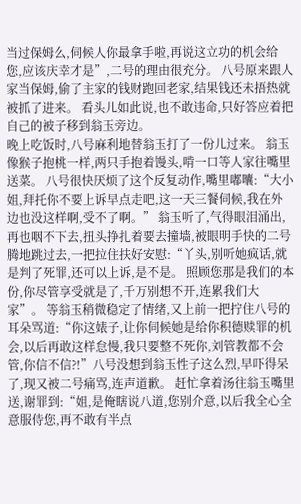当过保姆么,伺候人你最拿手啦,再说这立功的机会给您,应该庆幸才是”,二号的理由很充分。 八号原来跟人家当保姆,偷了主家的钱财跑回老家,结果钱还未捂热就被抓了进来。 看头儿如此说,也不敢违命,只好答应着把自己的被子移到翁玉旁边。
晚上吃饭时,八号麻利地替翁玉打了一份儿过来。 翁玉像猴子抱桃一样,两只手抱着馒头,啃一口等人家往嘴里送菜。 八号很快厌烦了这个反复动作,嘴里嘟囔:“大小姐,拜托你不要上诉早点走吧,这一天三餐伺候,我在外边也没这样啊,受不了啊。” 翁玉听了,气得眼泪涌出,再也咽不下去,扭头挣扎着要去撞墙,被眼明手快的二号腾地跳过去,一把拉住扶好安慰:“丫头,别听她疯话,就是判了死罪,还可以上诉,是不是。 照顾您那是我们的本份,你尽管享受就是了,千万别想不开,连累我们大家”。 等翁玉稍微稳定了情绪,又上前一把拧住八号的耳朵骂道:“你这婊子,让你伺候她是给你积德赎罪的机会,以后再敢这样怠慢,我只要整不死你,刘管教都不会管,你信不信?!”八号没想到翁玉性子这么烈,早吓得呆了,现又被二号痛骂,连声道歉。 赶忙拿着汤往翁玉嘴里送,谢罪到:“姐,是俺瞎说八道,您别介意,以后我全心全意服侍您,再不敢有半点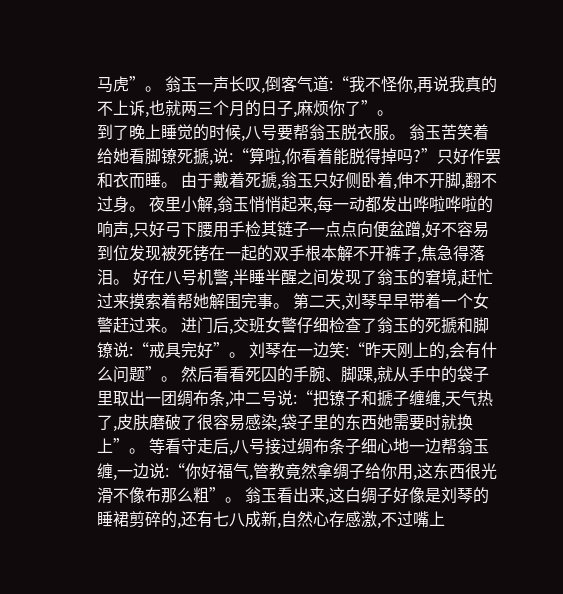马虎”。 翁玉一声长叹,倒客气道:“我不怪你,再说我真的不上诉,也就两三个月的日子,麻烦你了”。
到了晚上睡觉的时候,八号要帮翁玉脱衣服。 翁玉苦笑着给她看脚镣死搋,说:“算啦,你看着能脱得掉吗?”只好作罢和衣而睡。 由于戴着死搋,翁玉只好侧卧着,伸不开脚,翻不过身。 夜里小解,翁玉悄悄起来,每一动都发出哗啦哗啦的响声,只好弓下腰用手检其链子一点点向便盆蹭,好不容易到位发现被死铐在一起的双手根本解不开裤子,焦急得落泪。 好在八号机警,半睡半醒之间发现了翁玉的窘境,赶忙过来摸索着帮她解围完事。 第二天,刘琴早早带着一个女警赶过来。 进门后,交班女警仔细检查了翁玉的死搋和脚镣说:“戒具完好”。 刘琴在一边笑:“昨天刚上的,会有什么问题”。 然后看看死囚的手腕、脚踝,就从手中的袋子里取出一团绸布条,冲二号说:“把镣子和搋子缠缠,天气热了,皮肤磨破了很容易感染,袋子里的东西她需要时就换上”。 等看守走后,八号接过绸布条子细心地一边帮翁玉缠,一边说:“你好福气,管教竟然拿绸子给你用,这东西很光滑不像布那么粗”。 翁玉看出来,这白绸子好像是刘琴的睡裙剪碎的,还有七八成新,自然心存感激,不过嘴上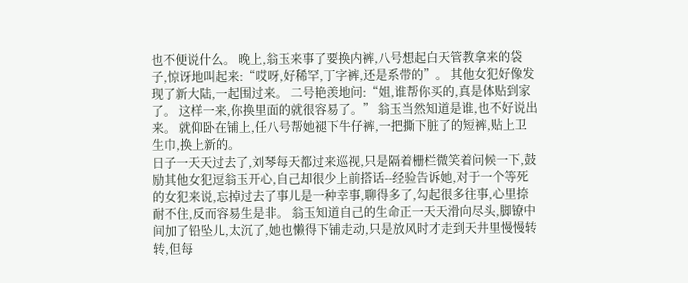也不便说什么。 晚上,翁玉来事了要换内裤,八号想起白天管教拿来的袋子,惊讶地叫起来:“哎呀,好稀罕,丁字裤,还是系带的”。 其他女犯好像发现了新大陆,一起围过来。 二号艳羡地问:“姐,谁帮你买的,真是体贴到家了。 这样一来,你换里面的就很容易了。” 翁玉当然知道是谁,也不好说出来。 就仰卧在铺上,任八号帮她褪下牛仔裤,一把撕下脏了的短裤,贴上卫生巾,换上新的。
日子一天天过去了,刘琴每天都过来巡视,只是隔着栅栏微笑着问候一下,鼓励其他女犯逗翁玉开心,自己却很少上前搭话--经验告诉她,对于一个等死的女犯来说,忘掉过去了事儿是一种幸事,聊得多了,勾起很多往事,心里捺耐不住,反而容易生是非。 翁玉知道自己的生命正一天天滑向尽头,脚镣中间加了铅坠儿,太沉了,她也懒得下铺走动,只是放风时才走到天井里慢慢转转,但每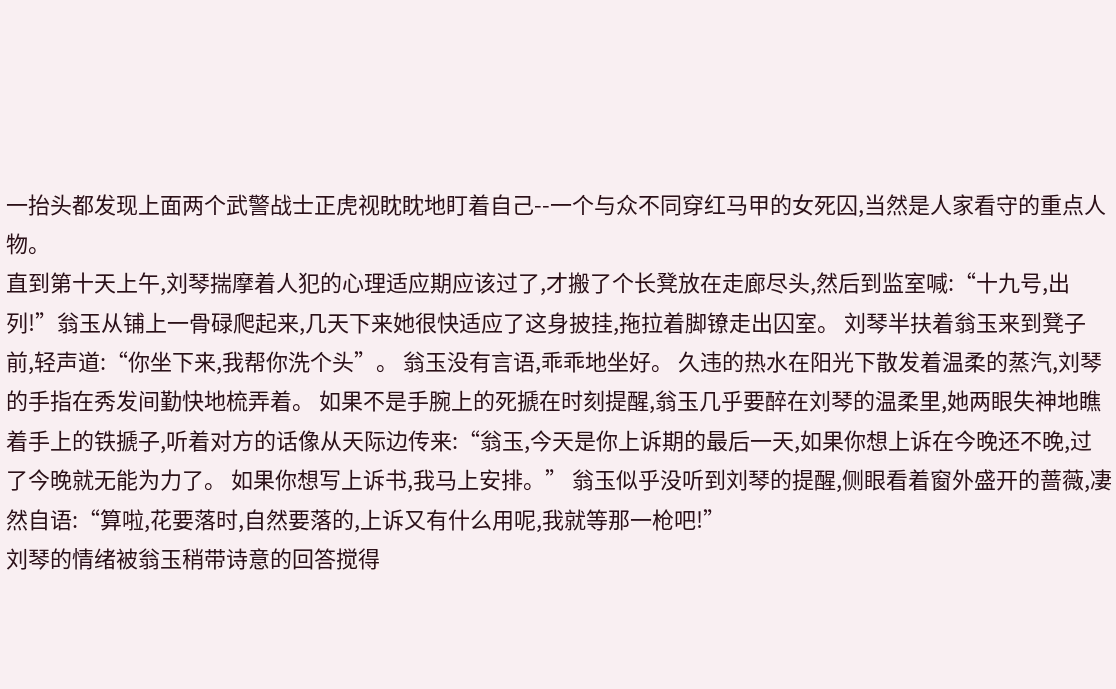一抬头都发现上面两个武警战士正虎视眈眈地盯着自己--一个与众不同穿红马甲的女死囚,当然是人家看守的重点人物。
直到第十天上午,刘琴揣摩着人犯的心理适应期应该过了,才搬了个长凳放在走廊尽头,然后到监室喊:“十九号,出列!”翁玉从铺上一骨碌爬起来,几天下来她很快适应了这身披挂,拖拉着脚镣走出囚室。 刘琴半扶着翁玉来到凳子前,轻声道:“你坐下来,我帮你洗个头”。 翁玉没有言语,乖乖地坐好。 久违的热水在阳光下散发着温柔的蒸汽,刘琴的手指在秀发间勤快地梳弄着。 如果不是手腕上的死搋在时刻提醒,翁玉几乎要醉在刘琴的温柔里,她两眼失神地瞧着手上的铁搋子,听着对方的话像从天际边传来:“翁玉,今天是你上诉期的最后一天,如果你想上诉在今晚还不晚,过了今晚就无能为力了。 如果你想写上诉书,我马上安排。” 翁玉似乎没听到刘琴的提醒,侧眼看着窗外盛开的蔷薇,凄然自语:“算啦,花要落时,自然要落的,上诉又有什么用呢,我就等那一枪吧!”
刘琴的情绪被翁玉稍带诗意的回答搅得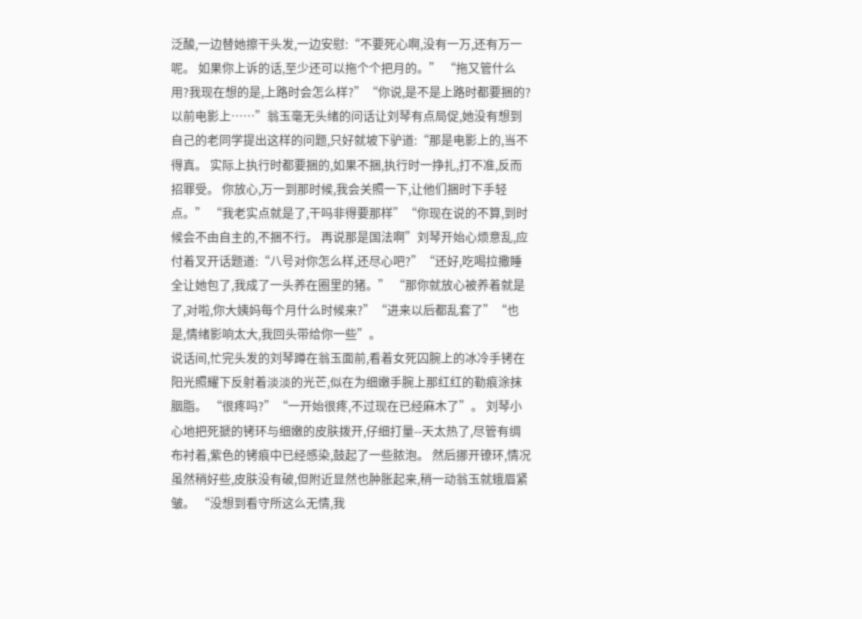泛酸,一边替她擦干头发,一边安慰:“不要死心啊,没有一万,还有万一呢。 如果你上诉的话,至少还可以拖个个把月的。” “拖又管什么用?我现在想的是,上路时会怎么样?”“你说,是不是上路时都要捆的?以前电影上……”翁玉毫无头绪的问话让刘琴有点局促,她没有想到自己的老同学提出这样的问题,只好就坡下驴道:“那是电影上的,当不得真。 实际上执行时都要捆的,如果不捆,执行时一挣扎,打不准,反而招罪受。 你放心,万一到那时候,我会关照一下,让他们捆时下手轻点。” “我老实点就是了,干吗非得要那样”“你现在说的不算,到时候会不由自主的,不捆不行。 再说那是国法啊”刘琴开始心烦意乱,应付着叉开话题道:“八号对你怎么样,还尽心吧?”“还好,吃喝拉撒睡全让她包了,我成了一头养在圈里的猪。” “那你就放心被养着就是了,对啦,你大姨妈每个月什么时候来?”“进来以后都乱套了”“也是,情绪影响太大,我回头带给你一些”。
说话间,忙完头发的刘琴蹲在翁玉面前,看着女死囚腕上的冰冷手铐在阳光照耀下反射着淡淡的光芒,似在为细嫩手腕上那红红的勒痕涂抹胭脂。 “很疼吗?”“一开始很疼,不过现在已经麻木了”。 刘琴小心地把死搋的铐环与细嫩的皮肤拨开,仔细打量--天太热了,尽管有绸布衬着,紫色的铐痕中已经感染,鼓起了一些脓泡。 然后挪开镣环,情况虽然稍好些,皮肤没有破,但附近显然也肿胀起来,稍一动翁玉就蛾眉紧皱。 “没想到看守所这么无情,我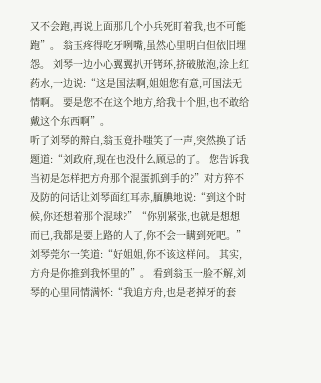又不会跑,再说上面那几个小兵死盯着我,也不可能跑”。 翁玉疼得吃牙咧嘴,虽然心里明白但依旧埋怨。 刘琴一边小心翼翼扒开铐环,挤破脓泡,涂上红药水,一边说:“这是国法啊,姐姐您有意,可国法无情啊。 要是您不在这个地方,给我十个胆,也不敢给戴这个东西啊”。
听了刘琴的辩白,翁玉竟扑嗤笑了一声,突然换了话题道:“刘政府,现在也没什么顾忌的了。 您告诉我当初是怎样把方舟那个混蛋抓到手的?”对方猝不及防的问话让刘琴面红耳赤,腼腆地说:“到这个时候,你还想着那个混球?”“你别紧张,也就是想想而已,我都是要上路的人了,你不会一瞒到死吧。” 刘琴莞尔一笑道:“好姐姐,你不该这样问。 其实,方舟是你推到我怀里的”。 看到翁玉一脸不解,刘琴的心里同情满怀:“我追方舟,也是老掉牙的套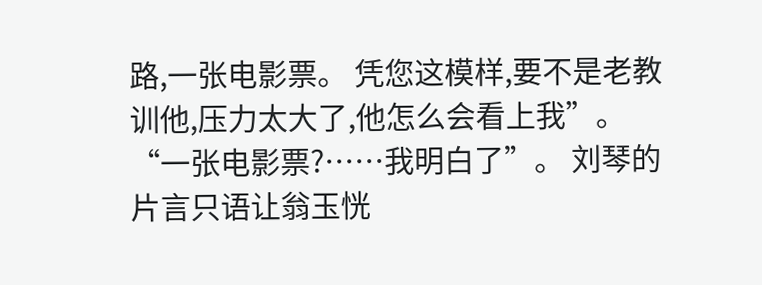路,一张电影票。 凭您这模样,要不是老教训他,压力太大了,他怎么会看上我”。 “一张电影票?……我明白了”。 刘琴的片言只语让翁玉恍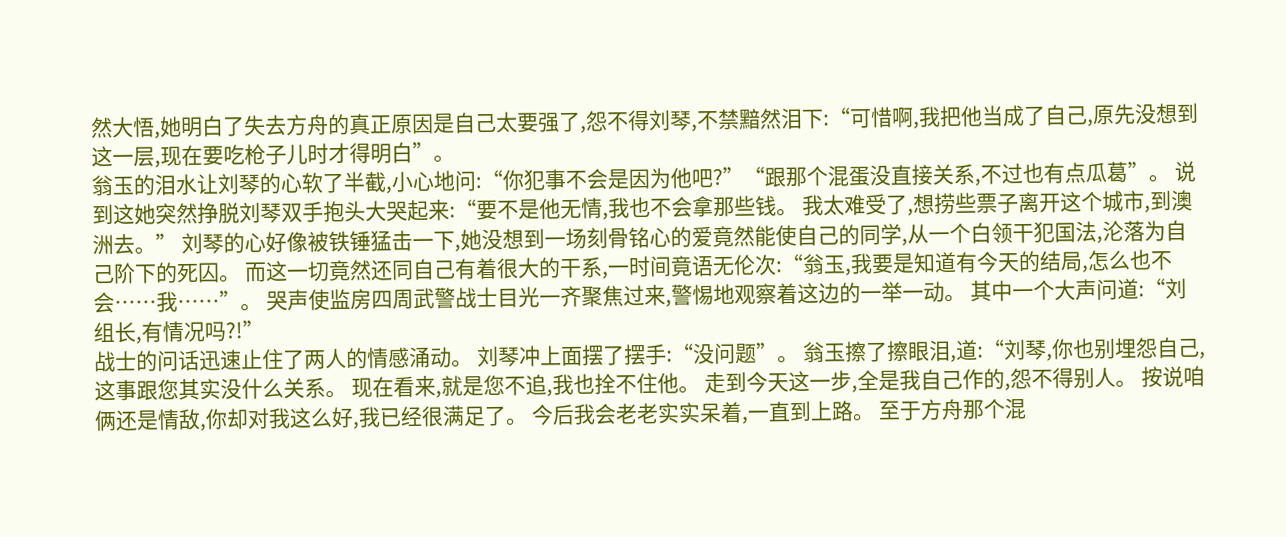然大悟,她明白了失去方舟的真正原因是自己太要强了,怨不得刘琴,不禁黯然泪下:“可惜啊,我把他当成了自己,原先没想到这一层,现在要吃枪子儿时才得明白”。
翁玉的泪水让刘琴的心软了半截,小心地问:“你犯事不会是因为他吧?”“跟那个混蛋没直接关系,不过也有点瓜葛”。 说到这她突然挣脱刘琴双手抱头大哭起来:“要不是他无情,我也不会拿那些钱。 我太难受了,想捞些票子离开这个城市,到澳洲去。” 刘琴的心好像被铁锤猛击一下,她没想到一场刻骨铭心的爱竟然能使自己的同学,从一个白领干犯国法,沦落为自己阶下的死囚。 而这一切竟然还同自己有着很大的干系,一时间竟语无伦次:“翁玉,我要是知道有今天的结局,怎么也不会……我……”。 哭声使监房四周武警战士目光一齐聚焦过来,警惕地观察着这边的一举一动。 其中一个大声问道:“刘组长,有情况吗?!”
战士的问话迅速止住了两人的情感涌动。 刘琴冲上面摆了摆手:“没问题”。 翁玉擦了擦眼泪,道:“刘琴,你也别埋怨自己,这事跟您其实没什么关系。 现在看来,就是您不追,我也拴不住他。 走到今天这一步,全是我自己作的,怨不得别人。 按说咱俩还是情敌,你却对我这么好,我已经很满足了。 今后我会老老实实呆着,一直到上路。 至于方舟那个混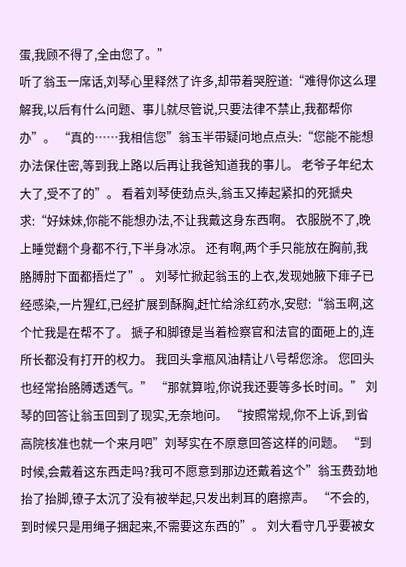蛋,我顾不得了,全由您了。”
听了翁玉一席话,刘琴心里释然了许多,却带着哭腔道:“难得你这么理解我,以后有什么问题、事儿就尽管说,只要法律不禁止,我都帮你办”。 “真的……我相信您”翁玉半带疑问地点点头:“您能不能想办法保住密,等到我上路以后再让我爸知道我的事儿。 老爷子年纪太大了,受不了的”。 看着刘琴使劲点头,翁玉又捧起紧扣的死搋央求:“好妹妹,你能不能想办法,不让我戴这身东西啊。 衣服脱不了,晚上睡觉翻个身都不行,下半身冰凉。 还有啊,两个手只能放在胸前,我胳膊肘下面都捂烂了”。 刘琴忙掀起翁玉的上衣,发现她腋下痱子已经感染,一片猩红,已经扩展到酥胸,赶忙给涂红药水,安慰:“翁玉啊,这个忙我是在帮不了。 搋子和脚镣是当着检察官和法官的面砸上的,连所长都没有打开的权力。 我回头拿瓶风油精让八号帮您涂。 您回头也经常抬胳膊透透气。” “那就算啦,你说我还要等多长时间。” 刘琴的回答让翁玉回到了现实,无奈地问。 “按照常规,你不上诉,到省高院核准也就一个来月吧”刘琴实在不原意回答这样的问题。 “到时候,会戴着这东西走吗?我可不愿意到那边还戴着这个”翁玉费劲地抬了抬脚,镣子太沉了没有被举起,只发出刺耳的磨擦声。 “不会的,到时候只是用绳子捆起来,不需要这东西的”。 刘大看守几乎要被女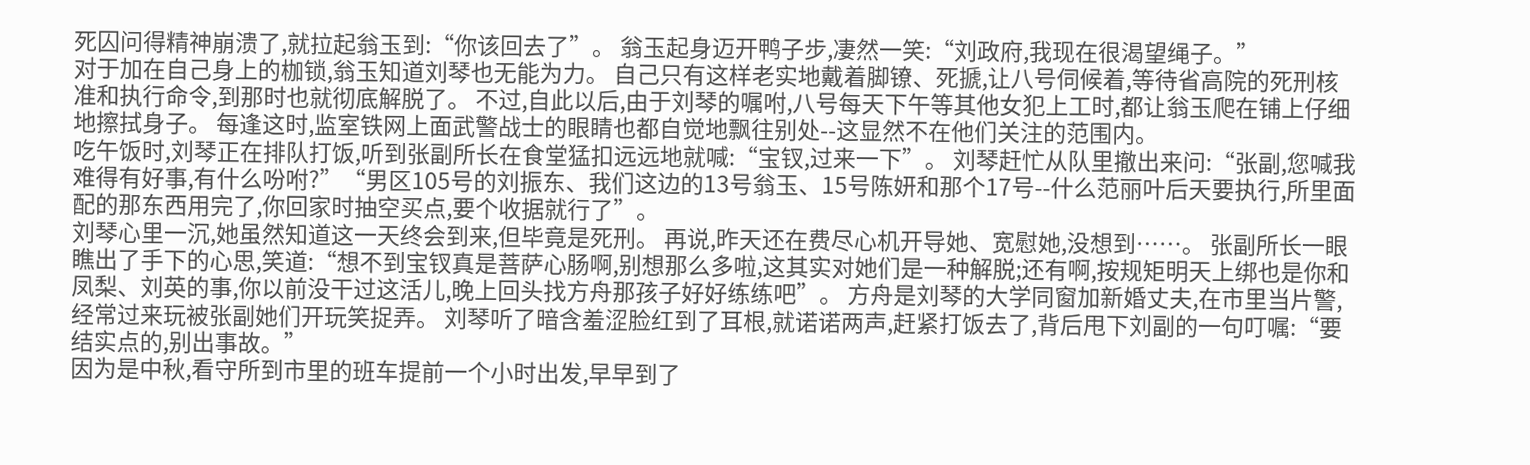死囚问得精神崩溃了,就拉起翁玉到:“你该回去了”。 翁玉起身迈开鸭子步,凄然一笑:“刘政府,我现在很渴望绳子。”
对于加在自己身上的枷锁,翁玉知道刘琴也无能为力。 自己只有这样老实地戴着脚镣、死搋,让八号伺候着,等待省高院的死刑核准和执行命令,到那时也就彻底解脱了。 不过,自此以后,由于刘琴的嘱咐,八号每天下午等其他女犯上工时,都让翁玉爬在铺上仔细地擦拭身子。 每逢这时,监室铁网上面武警战士的眼睛也都自觉地飘往别处--这显然不在他们关注的范围内。
吃午饭时,刘琴正在排队打饭,听到张副所长在食堂猛扣远远地就喊:“宝钗,过来一下”。 刘琴赶忙从队里撤出来问:“张副,您喊我难得有好事,有什么吩咐?”“男区105号的刘振东、我们这边的13号翁玉、15号陈妍和那个17号--什么范丽叶后天要执行,所里面配的那东西用完了,你回家时抽空买点,要个收据就行了”。
刘琴心里一沉,她虽然知道这一天终会到来,但毕竟是死刑。 再说,昨天还在费尽心机开导她、宽慰她,没想到……。 张副所长一眼瞧出了手下的心思,笑道:“想不到宝钗真是菩萨心肠啊,别想那么多啦,这其实对她们是一种解脱;还有啊,按规矩明天上绑也是你和凤梨、刘英的事,你以前没干过这活儿,晚上回头找方舟那孩子好好练练吧”。 方舟是刘琴的大学同窗加新婚丈夫,在市里当片警,经常过来玩被张副她们开玩笑捉弄。 刘琴听了暗含羞涩脸红到了耳根,就诺诺两声,赶紧打饭去了,背后甩下刘副的一句叮嘱:“要结实点的,别出事故。”
因为是中秋,看守所到市里的班车提前一个小时出发,早早到了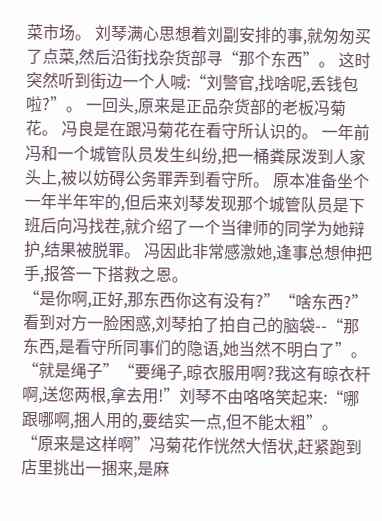菜市场。 刘琴满心思想着刘副安排的事,就匆匆买了点菜,然后沿街找杂货部寻“那个东西”。 这时突然听到街边一个人喊:“刘警官,找啥呢,丢钱包啦?”。 一回头,原来是正品杂货部的老板冯菊花。 冯良是在跟冯菊花在看守所认识的。 一年前冯和一个城管队员发生纠纷,把一桶粪尿泼到人家头上,被以妨碍公务罪弄到看守所。 原本准备坐个一年半年牢的,但后来刘琴发现那个城管队员是下班后向冯找茬,就介绍了一个当律师的同学为她辩护,结果被脱罪。 冯因此非常感激她,逢事总想伸把手,报答一下搭救之恩。
“是你啊,正好,那东西你这有没有?”“啥东西?”看到对方一脸困惑,刘琴拍了拍自己的脑袋--“那东西,是看守所同事们的隐语,她当然不明白了”。 “就是绳子”“要绳子,晾衣服用啊?我这有晾衣杆啊,送您两根,拿去用!”刘琴不由咯咯笑起来:“哪跟哪啊,捆人用的,要结实一点,但不能太粗”。 “原来是这样啊”冯菊花作恍然大悟状,赶紧跑到店里挑出一捆来,是麻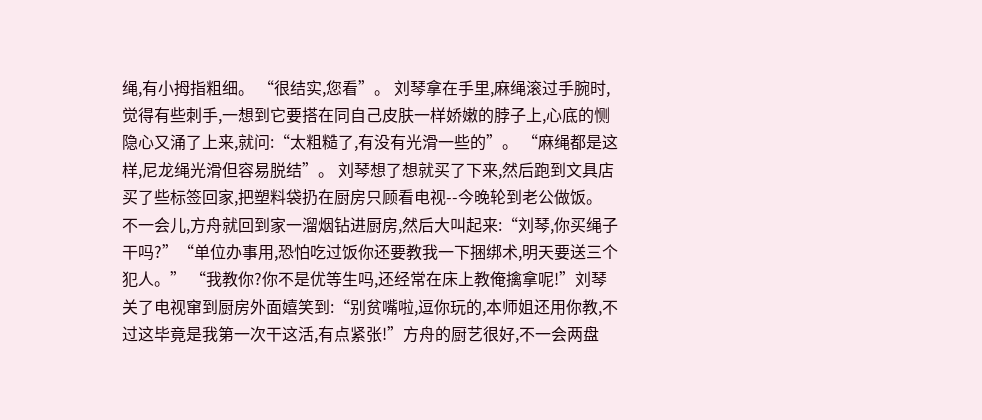绳,有小拇指粗细。 “很结实,您看”。 刘琴拿在手里,麻绳滚过手腕时,觉得有些刺手,一想到它要搭在同自己皮肤一样娇嫩的脖子上,心底的恻隐心又涌了上来,就问:“太粗糙了,有没有光滑一些的”。 “麻绳都是这样,尼龙绳光滑但容易脱结”。 刘琴想了想就买了下来,然后跑到文具店买了些标签回家,把塑料袋扔在厨房只顾看电视--今晚轮到老公做饭。
不一会儿,方舟就回到家一溜烟钻进厨房,然后大叫起来:“刘琴,你买绳子干吗?”“单位办事用,恐怕吃过饭你还要教我一下捆绑术,明天要送三个犯人。” “我教你?你不是优等生吗,还经常在床上教俺擒拿呢!”刘琴关了电视窜到厨房外面嬉笑到:“别贫嘴啦,逗你玩的,本师姐还用你教,不过这毕竟是我第一次干这活,有点紧张!”方舟的厨艺很好,不一会两盘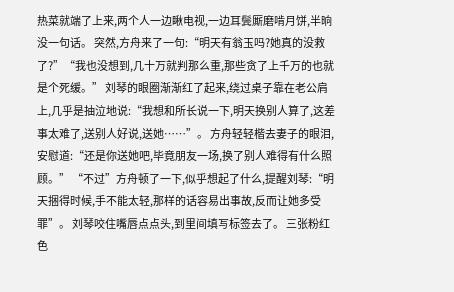热菜就端了上来,两个人一边瞅电视,一边耳鬓厮磨啃月饼,半晌没一句话。 突然,方舟来了一句:“明天有翁玉吗?她真的没救了?”“我也没想到,几十万就判那么重,那些贪了上千万的也就是个死缓。” 刘琴的眼圈渐渐红了起来,绕过桌子靠在老公肩上,几乎是抽泣地说:“我想和所长说一下,明天换别人算了,这差事太难了,送别人好说,送她……”。 方舟轻轻楷去妻子的眼泪,安慰道:“还是你送她吧,毕竟朋友一场,换了别人难得有什么照顾。” “不过”方舟顿了一下,似乎想起了什么,提醒刘琴:“明天捆得时候,手不能太轻,那样的话容易出事故,反而让她多受罪”。 刘琴咬住嘴唇点点头,到里间填写标签去了。 三张粉红色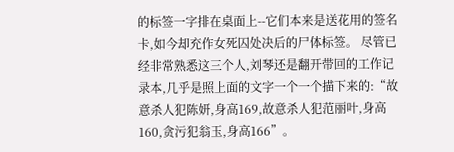的标签一字排在桌面上--它们本来是送花用的签名卡,如今却充作女死囚处决后的尸体标签。 尽管已经非常熟悉这三个人,刘琴还是翻开带回的工作记录本,几乎是照上面的文字一个一个描下来的:“故意杀人犯陈妍,身高169,故意杀人犯范丽叶,身高160,贪污犯翁玉,身高166”。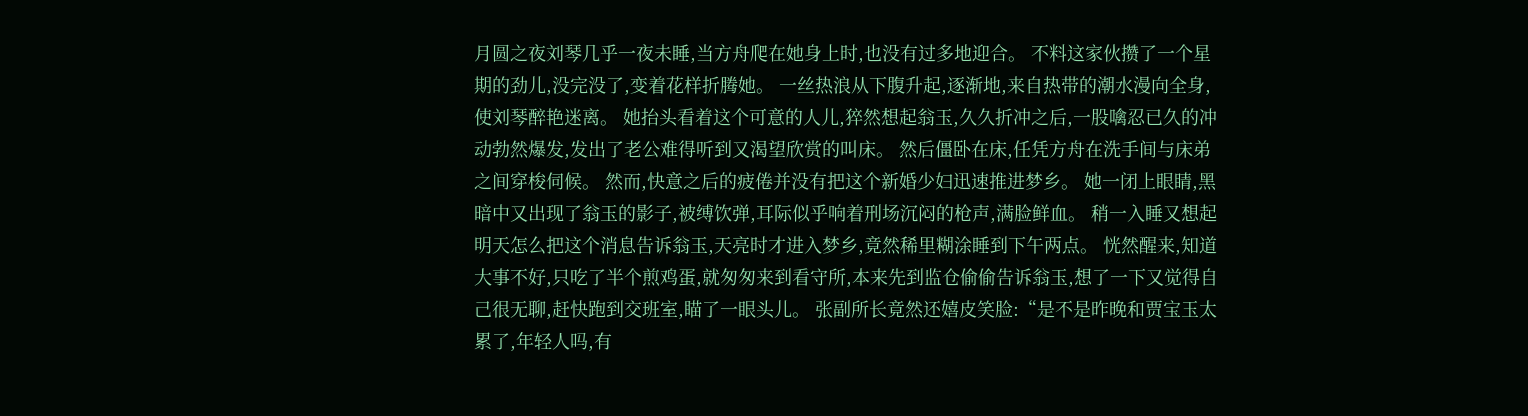月圆之夜刘琴几乎一夜未睡,当方舟爬在她身上时,也没有过多地迎合。 不料这家伙攒了一个星期的劲儿,没完没了,变着花样折腾她。 一丝热浪从下腹升起,逐渐地,来自热带的潮水漫向全身,使刘琴醉艳迷离。 她抬头看着这个可意的人儿,猝然想起翁玉,久久折冲之后,一股噙忍已久的冲动勃然爆发,发出了老公难得听到又渴望欣赏的叫床。 然后僵卧在床,任凭方舟在洗手间与床弟之间穿梭伺候。 然而,快意之后的疲倦并没有把这个新婚少妇迅速推进梦乡。 她一闭上眼睛,黑暗中又出现了翁玉的影子,被缚饮弹,耳际似乎响着刑场沉闷的枪声,满脸鲜血。 稍一入睡又想起明天怎么把这个消息告诉翁玉,天亮时才进入梦乡,竟然稀里糊涂睡到下午两点。 恍然醒来,知道大事不好,只吃了半个煎鸡蛋,就匆匆来到看守所,本来先到监仓偷偷告诉翁玉,想了一下又觉得自己很无聊,赶快跑到交班室,瞄了一眼头儿。 张副所长竟然还嬉皮笑脸:“是不是昨晚和贾宝玉太累了,年轻人吗,有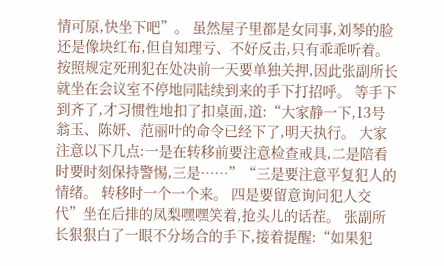情可原,快坐下吧”。 虽然屋子里都是女同事,刘琴的脸还是像块红布,但自知理亏、不好反击,只有乖乖听着。
按照规定死刑犯在处决前一天要单独关押,因此张副所长就坐在会议室不停地同陆续到来的手下打招呼。 等手下到齐了,才习惯性地扣了扣桌面,道:“大家静一下,13号翁玉、陈妍、范丽叶的命令已经下了,明天执行。 大家注意以下几点:一是在转移前要注意检查戒具,二是陪看时要时刻保持警惕,三是……”“三是要注意平复犯人的情绪。 转移时一个一个来。 四是要留意询问犯人交代”坐在后排的凤梨嘿嘿笑着,抢头儿的话茬。 张副所长狠狠白了一眼不分场合的手下,接着提醒:“如果犯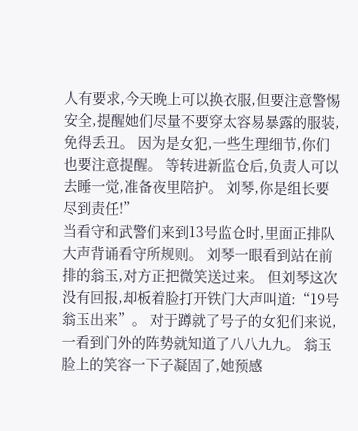人有要求,今天晚上可以换衣服,但要注意警惕安全,提醒她们尽量不要穿太容易暴露的服装,免得丢丑。 因为是女犯,一些生理细节,你们也要注意提醒。 等转进新监仓后,负责人可以去睡一觉,准备夜里陪护。 刘琴,你是组长要尽到责任!”
当看守和武警们来到13号监仓时,里面正排队大声背诵看守所规则。 刘琴一眼看到站在前排的翁玉,对方正把微笑送过来。 但刘琴这次没有回报,却板着脸打开铁门大声叫道:“19号翁玉出来”。 对于蹲就了号子的女犯们来说,一看到门外的阵势就知道了八八九九。 翁玉脸上的笑容一下子凝固了,她预感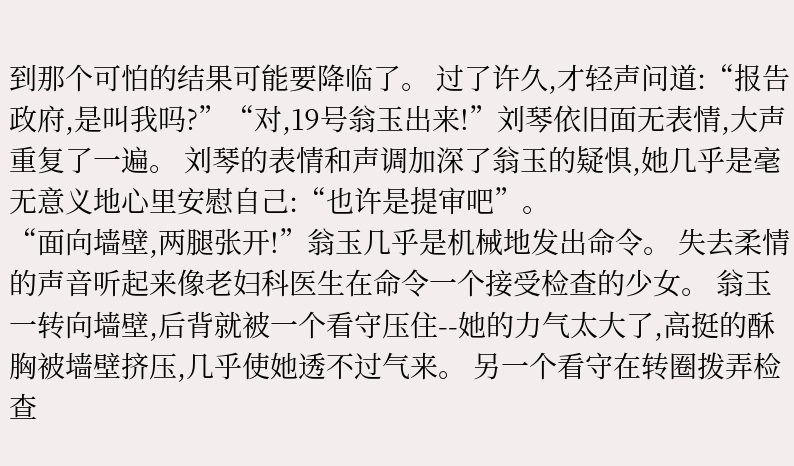到那个可怕的结果可能要降临了。 过了许久,才轻声问道:“报告政府,是叫我吗?”“对,19号翁玉出来!”刘琴依旧面无表情,大声重复了一遍。 刘琴的表情和声调加深了翁玉的疑惧,她几乎是毫无意义地心里安慰自己:“也许是提审吧”。
“面向墙壁,两腿张开!”翁玉几乎是机械地发出命令。 失去柔情的声音听起来像老妇科医生在命令一个接受检查的少女。 翁玉一转向墙壁,后背就被一个看守压住--她的力气太大了,高挺的酥胸被墙壁挤压,几乎使她透不过气来。 另一个看守在转圈拨弄检查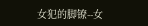女犯的脚镣--女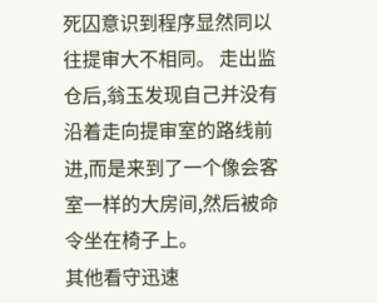死囚意识到程序显然同以往提审大不相同。 走出监仓后,翁玉发现自己并没有沿着走向提审室的路线前进,而是来到了一个像会客室一样的大房间,然后被命令坐在椅子上。
其他看守迅速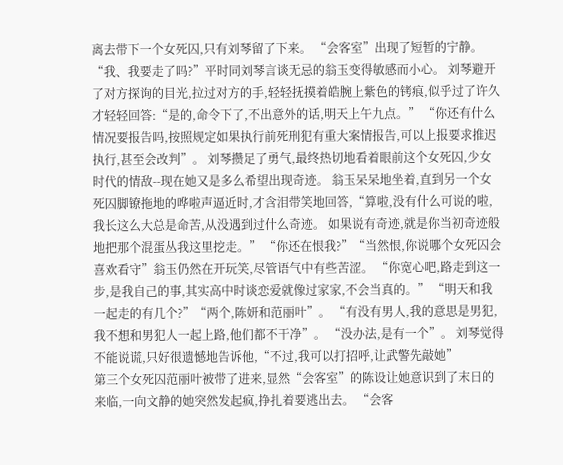离去带下一个女死囚,只有刘琴留了下来。 “会客室”出现了短暂的宁静。 “我、我要走了吗?”平时同刘琴言谈无忌的翁玉变得敏感而小心。 刘琴避开了对方探询的目光,拉过对方的手,轻轻抚摸着皓腕上紫色的铐痕,似乎过了许久才轻轻回答:“是的,命令下了,不出意外的话,明天上午九点。” “你还有什么情况要报告吗,按照规定如果执行前死刑犯有重大案情报告,可以上报要求推迟执行,甚至会改判”。 刘琴攒足了勇气,最终热切地看着眼前这个女死囚,少女时代的情敌--现在她又是多么希望出现奇迹。 翁玉呆呆地坐着,直到另一个女死囚脚镣拖地的哗啦声逼近时,才含泪带笑地回答,“算啦,没有什么可说的啦,我长这么大总是命苦,从没遇到过什么奇迹。 如果说有奇迹,就是你当初奇迹般地把那个混蛋丛我这里挖走。” “你还在恨我?”“当然恨,你说哪个女死囚会喜欢看守”翁玉仍然在开玩笑,尽管语气中有些苦涩。 “你宽心吧,路走到这一步,是我自己的事,其实高中时谈恋爱就像过家家,不会当真的。” “明天和我一起走的有几个?”“两个,陈妍和范丽叶”。 “有没有男人,我的意思是男犯,我不想和男犯人一起上路,他们都不干净”。 “没办法,是有一个”。 刘琴觉得不能说谎,只好很遗憾地告诉他,“不过,我可以打招呼,让武警先敲她”
第三个女死囚范丽叶被带了进来,显然“会客室”的陈设让她意识到了末日的来临,一向文静的她突然发起疯,挣扎着要逃出去。 “会客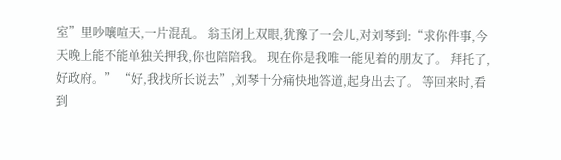室”里吵嚷喧天,一片混乱。 翁玉闭上双眼,犹豫了一会儿,对刘琴到:“求你件事,今天晚上能不能单独关押我,你也陪陪我。 现在你是我唯一能见着的朋友了。 拜托了,好政府。” “好,我找所长说去”,刘琴十分痛快地答道,起身出去了。 等回来时,看到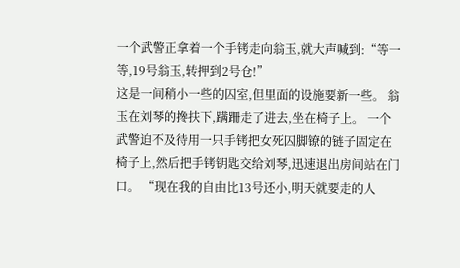一个武警正拿着一个手铐走向翁玉,就大声喊到:“等一等,19号翁玉,转押到2号仓!”
这是一间稍小一些的囚室,但里面的设施要新一些。 翁玉在刘琴的搀扶下,蹒跚走了进去,坐在椅子上。 一个武警迫不及待用一只手铐把女死囚脚镣的链子固定在椅子上,然后把手铐钥匙交给刘琴,迅速退出房间站在门口。 “现在我的自由比13号还小,明天就要走的人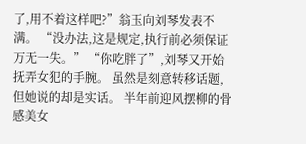了,用不着这样吧?”翁玉向刘琴发表不满。 “没办法,这是规定,执行前必须保证万无一失。” “你吃胖了”,刘琴又开始抚弄女犯的手腕。 虽然是刻意转移话题,但她说的却是实话。 半年前迎风摆柳的骨感美女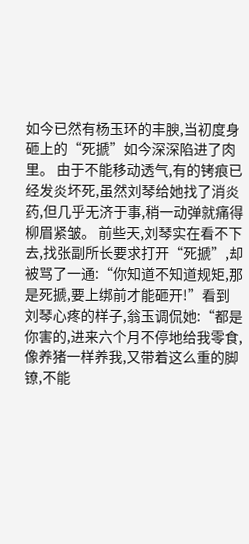如今已然有杨玉环的丰腴,当初度身砸上的“死搋”如今深深陷进了肉里。 由于不能移动透气,有的铐痕已经发炎坏死,虽然刘琴给她找了消炎药,但几乎无济于事,稍一动弹就痛得柳眉紧皱。 前些天,刘琴实在看不下去,找张副所长要求打开“死搋”,却被骂了一通:“你知道不知道规矩,那是死搋,要上绑前才能砸开!”看到刘琴心疼的样子,翁玉调侃她:“都是你害的,进来六个月不停地给我零食,像养猪一样养我,又带着这么重的脚镣,不能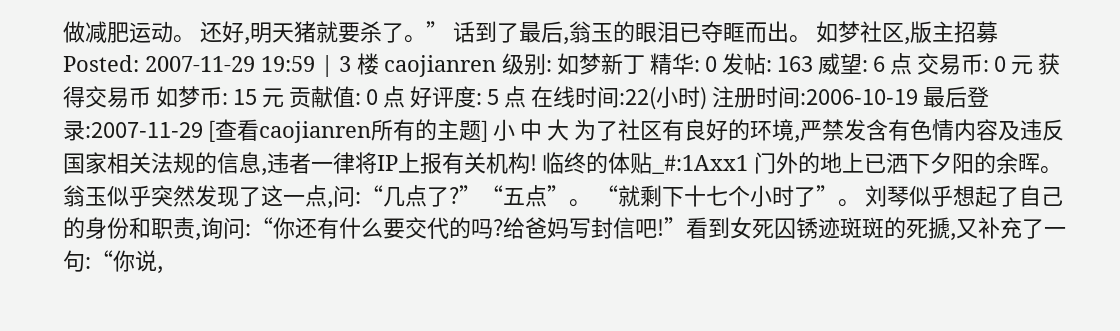做减肥运动。 还好,明天猪就要杀了。” 话到了最后,翁玉的眼泪已夺眶而出。 如梦社区,版主招募 Posted: 2007-11-29 19:59 | 3 楼 caojianren 级别: 如梦新丁 精华: 0 发帖: 163 威望: 6 点 交易币: 0 元 获得交易币 如梦币: 15 元 贡献值: 0 点 好评度: 5 点 在线时间:22(小时) 注册时间:2006-10-19 最后登录:2007-11-29 [查看caojianren所有的主题] 小 中 大 为了社区有良好的环境,严禁发含有色情内容及违反国家相关法规的信息,违者一律将IP上报有关机构! 临终的体贴_#:1Axx1 门外的地上已洒下夕阳的余晖。 翁玉似乎突然发现了这一点,问:“几点了?”“五点”。 “就剩下十七个小时了”。 刘琴似乎想起了自己的身份和职责,询问:“你还有什么要交代的吗?给爸妈写封信吧!”看到女死囚锈迹斑斑的死搋,又补充了一句:“你说,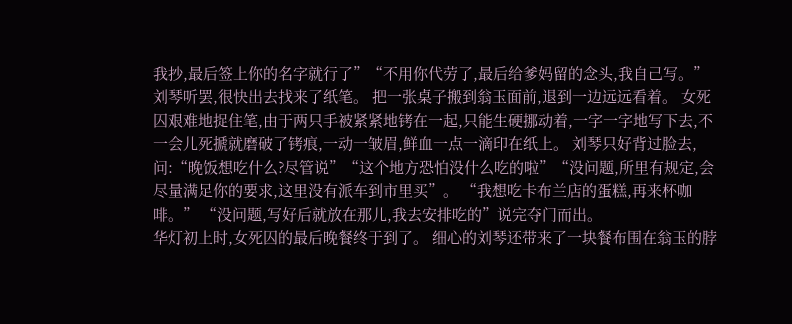我抄,最后签上你的名字就行了”“不用你代劳了,最后给爹妈留的念头,我自己写。” 刘琴听罢,很快出去找来了纸笔。 把一张桌子搬到翁玉面前,退到一边远远看着。 女死囚艰难地捉住笔,由于两只手被紧紧地铐在一起,只能生硬挪动着,一字一字地写下去,不一会儿死搋就磨破了铐痕,一动一皱眉,鲜血一点一滴印在纸上。 刘琴只好背过脸去,问:“晚饭想吃什么?尽管说”“这个地方恐怕没什么吃的啦”“没问题,所里有规定,会尽量满足你的要求,这里没有派车到市里买”。 “我想吃卡布兰店的蛋糕,再来杯咖啡。” “没问题,写好后就放在那儿,我去安排吃的”说完夺门而出。
华灯初上时,女死囚的最后晚餐终于到了。 细心的刘琴还带来了一块餐布围在翁玉的脖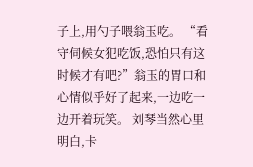子上,用勺子喂翁玉吃。 “看守伺候女犯吃饭,恐怕只有这时候才有吧?”翁玉的胃口和心情似乎好了起来,一边吃一边开着玩笑。 刘琴当然心里明白,卡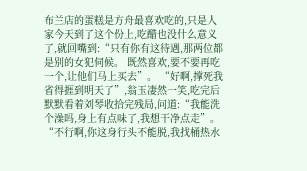布兰店的蛋糕是方舟最喜欢吃的,只是人家今天到了这个份上,吃醋也没什么意义了,就回嘴到:“只有你有这待遇,那两位都是别的女犯伺候。 既然喜欢,要不要再吃一个,让他们马上买去”。 “好啊,撑死我省得捱到明天了”,翁玉凄然一笑,吃完后默默看着刘琴收拾完残局,问道:“我能洗个澡吗,身上有点味了,我想干净点走”。 “不行啊,你这身行头不能脱,我找桶热水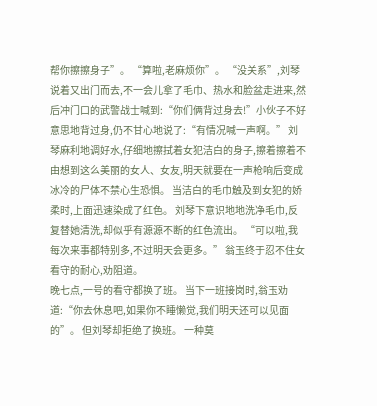帮你擦擦身子”。 “算啦,老麻烦你”。 “没关系”,刘琴说着又出门而去,不一会儿拿了毛巾、热水和脸盆走进来,然后冲门口的武警战士喊到:“你们俩背过身去!”小伙子不好意思地背过身,仍不甘心地说了:“有情况喊一声啊。” 刘琴麻利地调好水,仔细地擦拭着女犯洁白的身子,擦着擦着不由想到这么美丽的女人、女友,明天就要在一声枪响后变成冰冷的尸体不禁心生恐惧。 当洁白的毛巾触及到女犯的娇柔时,上面迅速染成了红色。 刘琴下意识地地洗净毛巾,反复替她清洗,却似乎有源源不断的红色流出。 “可以啦,我每次来事都特别多,不过明天会更多。” 翁玉终于忍不住女看守的耐心,劝阻道。
晚七点,一号的看守都换了班。 当下一班接岗时,翁玉劝道:“你去休息吧,如果你不睡懒觉,我们明天还可以见面的”。 但刘琴却拒绝了换班。 一种莫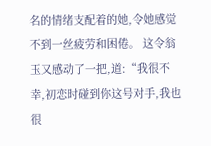名的情绪支配着的她,令她感觉不到一丝疲劳和困倦。 这令翁玉又感动了一把,道:“我很不幸,初恋时碰到你这号对手,我也很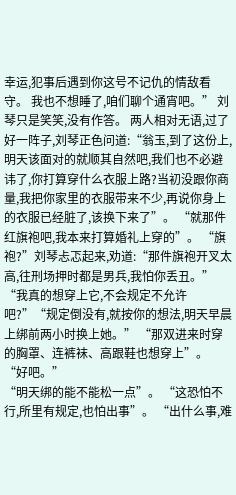幸运,犯事后遇到你这号不记仇的情敌看守。 我也不想睡了,咱们聊个通宵吧。” 刘琴只是笑笑,没有作答。 两人相对无语,过了好一阵子,刘琴正色问道:“翁玉,到了这份上,明天该面对的就顺其自然吧,我们也不必避讳了,你打算穿什么衣服上路?当初没跟你商量,我把你家里的衣服带来不少,再说你身上的衣服已经脏了,该换下来了”。 “就那件红旗袍吧,我本来打算婚礼上穿的”。 “旗袍?”刘琴忐忑起来,劝道:“那件旗袍开叉太高,往刑场押时都是男兵,我怕你丢丑。” “我真的想穿上它,不会规定不允许吧?”“规定倒没有,就按你的想法,明天早晨上绑前两小时换上她。” “那双进来时穿的胸罩、连裤袜、高跟鞋也想穿上”。 “好吧。”
“明天绑的能不能松一点”。 “这恐怕不行,所里有规定,也怕出事”。 “出什么事,难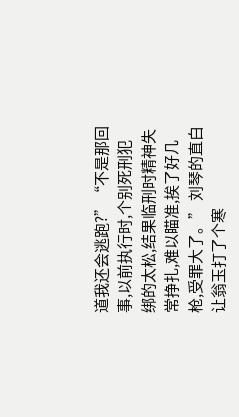道我还会逃跑?”“不是那回事,以前执行时,个别死刑犯绑的太松,结果临刑时精神失常挣扎,难以瞄准,挨了好几枪,受罪大了。” 刘琴的直白让翁玉打了个寒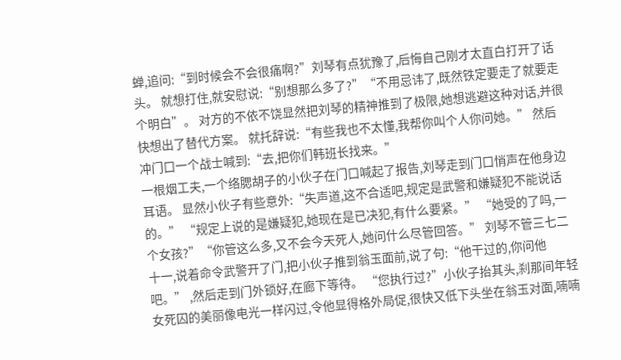蝉,追问:“到时候会不会很痛啊?”刘琴有点犹豫了,后悔自己刚才太直白打开了话头。 就想打住,就安慰说:“别想那么多了?”“不用忌讳了,既然铁定要走了就要走个明白”。 对方的不依不饶显然把刘琴的精神推到了极限,她想逃避这种对话,并很快想出了替代方案。 就托辞说:“有些我也不太懂,我帮你叫个人你问她。” 然后冲门口一个战士喊到:“去,把你们韩班长找来。”
一根烟工夫,一个络腮胡子的小伙子在门口喊起了报告,刘琴走到门口悄声在他身边耳语。 显然小伙子有些意外:“失声道,这不合适吧,规定是武警和嫌疑犯不能说话的。” “规定上说的是嫌疑犯,她现在是已决犯,有什么要紧。” “她受的了吗,一个女孩?”“你管这么多,又不会今天死人,她问什么尽管回答。” 刘琴不管三七二十一,说着命令武警开了门,把小伙子推到翁玉面前,说了句:“他干过的,你问他吧。” ,然后走到门外锁好,在廊下等待。 “您执行过?”小伙子抬其头,刹那间年轻女死囚的美丽像电光一样闪过,令他显得格外局促,很快又低下头坐在翁玉对面,喃喃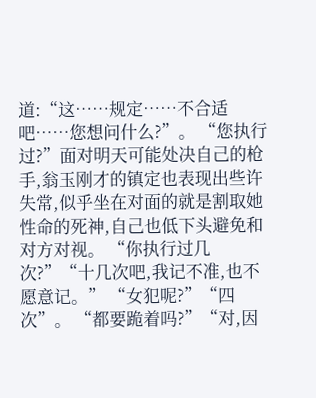道:“这……规定……不合适吧……您想问什么?”。 “您执行过?”面对明天可能处决自己的枪手,翁玉刚才的镇定也表现出些许失常,似乎坐在对面的就是割取她性命的死神,自己也低下头避免和对方对视。 “你执行过几次?”“十几次吧,我记不准,也不愿意记。” “女犯呢?”“四次”。 “都要跪着吗?”“对,因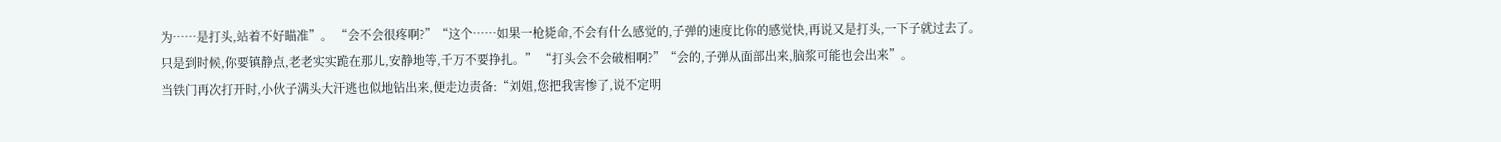为……是打头,站着不好瞄准”。 “会不会很疼啊?”“这个……如果一枪毙命,不会有什么感觉的,子弹的速度比你的感觉快,再说又是打头,一下子就过去了。 只是到时候,你要镇静点,老老实实跪在那儿,安静地等,千万不要挣扎。” “打头会不会破相啊?”“会的,子弹从面部出来,脑浆可能也会出来”。
当铁门再次打开时,小伙子满头大汗逃也似地钻出来,便走边责备:“刘姐,您把我害惨了,说不定明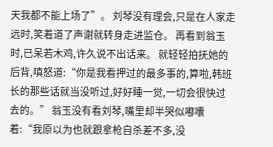天我都不能上场了”。 刘琴没有理会,只是在人家走远时,笑着道了声谢就转身走进监仓。 再看到翁玉时,已呆若木鸡,许久说不出话来。 就轻轻拍抚她的后背,嗔怒道:“你是我看押过的最多事的,算啦,韩班长的那些话就当没听过,好好睡一觉,一切会很快过去的。” 翁玉没有看刘琴,嘴里却半哭似嘟囔着:“我原以为也就跟拿枪自杀差不多,没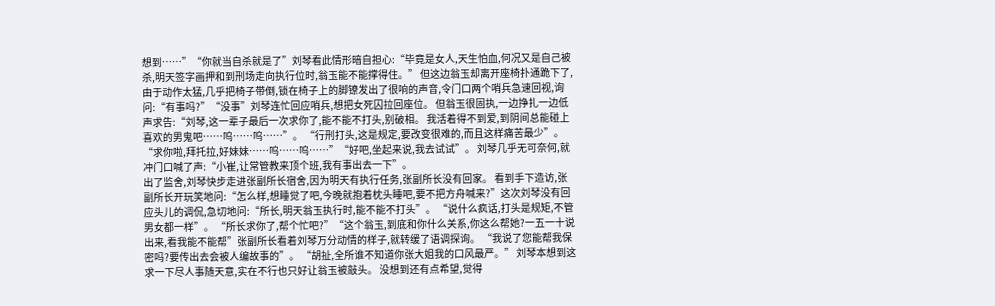想到……”“你就当自杀就是了”刘琴看此情形暗自担心:“毕竟是女人,天生怕血,何况又是自己被杀,明天签字画押和到刑场走向执行位时,翁玉能不能撑得住。” 但这边翁玉却离开座椅扑通跪下了,由于动作太猛,几乎把椅子带倒,锁在椅子上的脚镣发出了很响的声音,令门口两个哨兵急速回视,询问:“有事吗?”“没事”刘琴连忙回应哨兵,想把女死囚拉回座位。 但翁玉很固执,一边挣扎一边低声求告:“刘琴,这一辈子最后一次求你了,能不能不打头,别破相。 我活着得不到爱,到阴间总能碰上喜欢的男鬼吧……呜……呜……”。 “行刑打头,这是规定,要改变很难的,而且这样痛苦最少”。 “求你啦,拜托拉,好妹妹……呜……呜……”“好吧,坐起来说,我去试试”。 刘琴几乎无可奈何,就冲门口喊了声:“小崔,让常管教来顶个班,我有事出去一下”。
出了监舍,刘琴快步走进张副所长宿舍,因为明天有执行任务,张副所长没有回家。 看到手下造访,张副所长开玩笑地问:“怎么样,想睡觉了吧,今晚就抱着枕头睡吧,要不把方舟喊来?”这次刘琴没有回应头儿的调侃,急切地问:“所长,明天翁玉执行时,能不能不打头”。 “说什么疯话,打头是规矩,不管男女都一样”。 “所长求你了,帮个忙吧?”“这个翁玉,到底和你什么关系,你这么帮她?一五一十说出来,看我能不能帮”张副所长看着刘琴万分动情的样子,就转缓了语调探询。 “我说了您能帮我保密吗?要传出去会被人编故事的”。 “胡扯,全所谁不知道你张大姐我的口风最严。” 刘琴本想到这求一下尽人事随天意,实在不行也只好让翁玉被敲头。 没想到还有点希望,觉得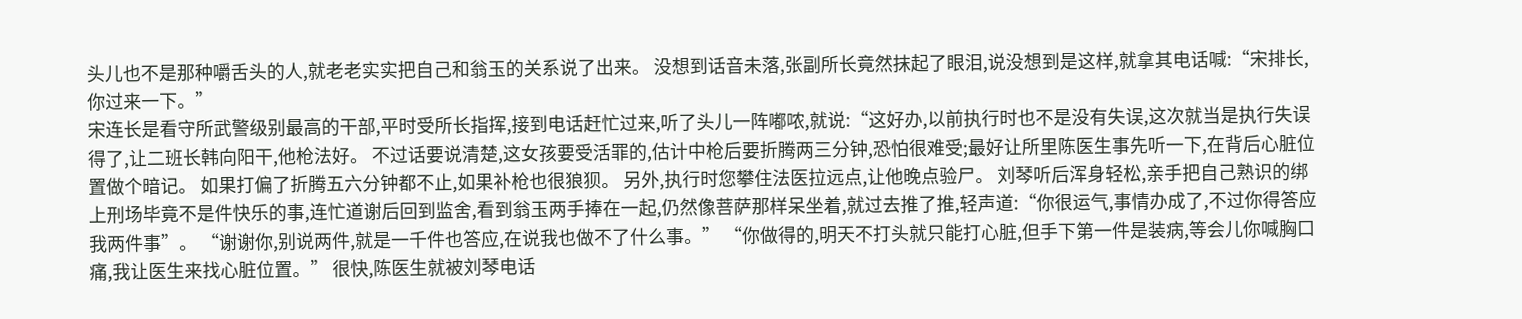头儿也不是那种嚼舌头的人,就老老实实把自己和翁玉的关系说了出来。 没想到话音未落,张副所长竟然抹起了眼泪,说没想到是这样,就拿其电话喊:“宋排长,你过来一下。”
宋连长是看守所武警级别最高的干部,平时受所长指挥,接到电话赶忙过来,听了头儿一阵嘟哝,就说:“这好办,以前执行时也不是没有失误,这次就当是执行失误得了,让二班长韩向阳干,他枪法好。 不过话要说清楚,这女孩要受活罪的,估计中枪后要折腾两三分钟,恐怕很难受;最好让所里陈医生事先听一下,在背后心脏位置做个暗记。 如果打偏了折腾五六分钟都不止,如果补枪也很狼狈。 另外,执行时您攀住法医拉远点,让他晚点验尸。 刘琴听后浑身轻松,亲手把自己熟识的绑上刑场毕竟不是件快乐的事,连忙道谢后回到监舍,看到翁玉两手捧在一起,仍然像菩萨那样呆坐着,就过去推了推,轻声道:“你很运气,事情办成了,不过你得答应我两件事”。 “谢谢你,别说两件,就是一千件也答应,在说我也做不了什么事。” “你做得的,明天不打头就只能打心脏,但手下第一件是装病,等会儿你喊胸口痛,我让医生来找心脏位置。” 很快,陈医生就被刘琴电话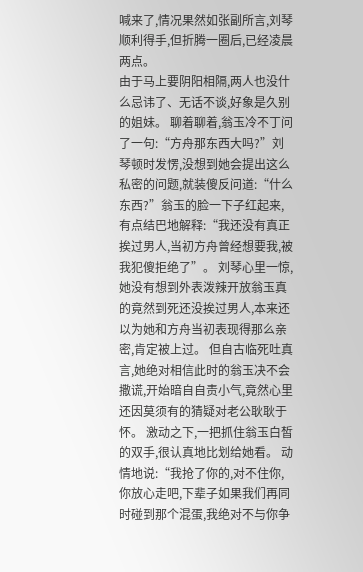喊来了,情况果然如张副所言,刘琴顺利得手,但折腾一圈后,已经凌晨两点。
由于马上要阴阳相隔,两人也没什么忌讳了、无话不谈,好象是久别的姐妹。 聊着聊着,翁玉冷不丁问了一句:“方舟那东西大吗?”刘琴顿时发愣,没想到她会提出这么私密的问题,就装傻反问道:“什么东西?”翁玉的脸一下子红起来,有点结巴地解释:“我还没有真正挨过男人,当初方舟曾经想要我,被我犯傻拒绝了”。 刘琴心里一惊,她没有想到外表泼辣开放翁玉真的竟然到死还没挨过男人,本来还以为她和方舟当初表现得那么亲密,肯定被上过。 但自古临死吐真言,她绝对相信此时的翁玉决不会撒谎,开始暗自自责小气,竟然心里还因莫须有的猜疑对老公耿耿于怀。 激动之下,一把抓住翁玉白皙的双手,很认真地比划给她看。 动情地说:“我抢了你的,对不住你,你放心走吧,下辈子如果我们再同时碰到那个混蛋,我绝对不与你争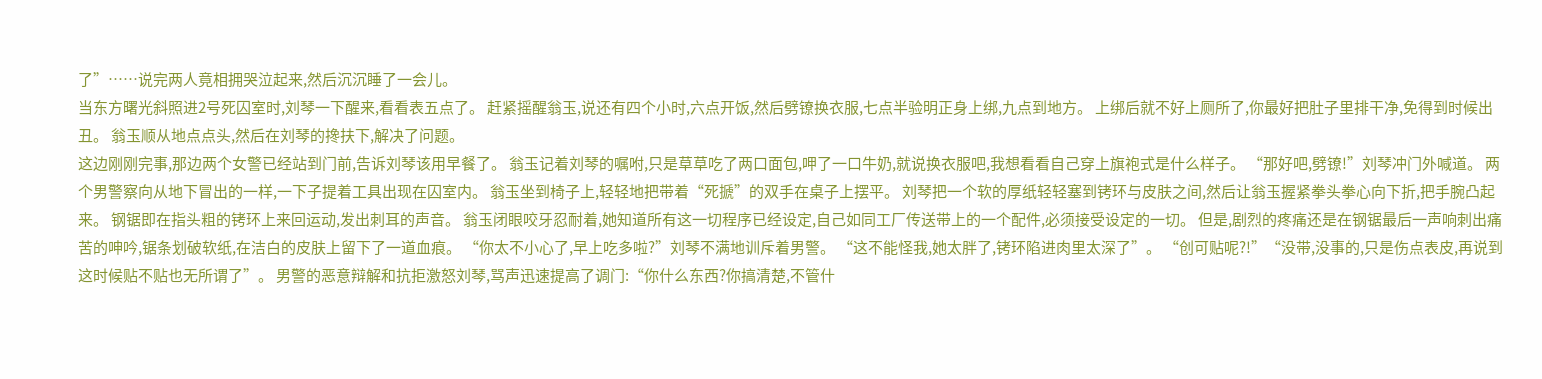了”……说完两人竟相拥哭泣起来,然后沉沉睡了一会儿。
当东方曙光斜照进2号死囚室时,刘琴一下醒来,看看表五点了。 赶紧摇醒翁玉,说还有四个小时,六点开饭,然后劈镣换衣服,七点半验明正身上绑,九点到地方。 上绑后就不好上厕所了,你最好把肚子里排干净,免得到时候出丑。 翁玉顺从地点点头,然后在刘琴的搀扶下,解决了问题。
这边刚刚完事,那边两个女警已经站到门前,告诉刘琴该用早餐了。 翁玉记着刘琴的嘱咐,只是草草吃了两口面包,呷了一口牛奶,就说换衣服吧,我想看看自己穿上旗袍式是什么样子。 “那好吧,劈镣!”刘琴冲门外喊道。 两个男警察向从地下冒出的一样,一下子提着工具出现在囚室内。 翁玉坐到椅子上,轻轻地把带着“死搋”的双手在桌子上摆平。 刘琴把一个软的厚纸轻轻塞到铐环与皮肤之间,然后让翁玉握紧拳头拳心向下折,把手腕凸起来。 钢锯即在指头粗的铐环上来回运动,发出刺耳的声音。 翁玉闭眼咬牙忍耐着,她知道所有这一切程序已经设定,自己如同工厂传送带上的一个配件,必须接受设定的一切。 但是,剧烈的疼痛还是在钢锯最后一声响刺出痛苦的呻吟,锯条划破软纸,在洁白的皮肤上留下了一道血痕。 “你太不小心了,早上吃多啦?”刘琴不满地训斥着男警。 “这不能怪我,她太胖了,铐环陷进肉里太深了”。 “创可贴呢?!”“没带,没事的,只是伤点表皮,再说到这时候贴不贴也无所谓了”。 男警的恶意辩解和抗拒激怒刘琴,骂声迅速提高了调门:“你什么东西?你搞清楚,不管什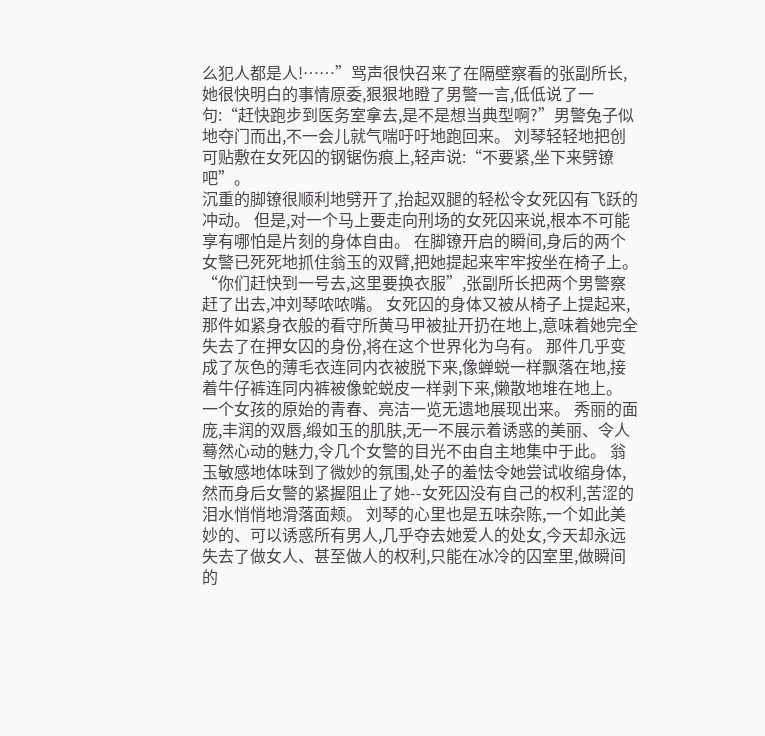么犯人都是人!……”骂声很快召来了在隔壁察看的张副所长,她很快明白的事情原委,狠狠地瞪了男警一言,低低说了一句:“赶快跑步到医务室拿去,是不是想当典型啊?”男警兔子似地夺门而出,不一会儿就气喘吁吁地跑回来。 刘琴轻轻地把创可贴敷在女死囚的钢锯伤痕上,轻声说:“不要紧,坐下来劈镣吧”。
沉重的脚镣很顺利地劈开了,抬起双腿的轻松令女死囚有飞跃的冲动。 但是,对一个马上要走向刑场的女死囚来说,根本不可能享有哪怕是片刻的身体自由。 在脚镣开启的瞬间,身后的两个女警已死死地抓住翁玉的双臂,把她提起来牢牢按坐在椅子上。 “你们赶快到一号去,这里要换衣服”,张副所长把两个男警察赶了出去,冲刘琴哝哝嘴。 女死囚的身体又被从椅子上提起来,那件如紧身衣般的看守所黄马甲被扯开扔在地上,意味着她完全失去了在押女囚的身份,将在这个世界化为乌有。 那件几乎变成了灰色的薄毛衣连同内衣被脱下来,像蝉蜕一样飘落在地,接着牛仔裤连同内裤被像蛇蜕皮一样剥下来,懒散地堆在地上。 一个女孩的原始的青春、亮洁一览无遗地展现出来。 秀丽的面庞,丰润的双唇,缎如玉的肌肤,无一不展示着诱惑的美丽、令人蓦然心动的魅力,令几个女警的目光不由自主地集中于此。 翁玉敏感地体味到了微妙的氛围,处子的羞怯令她尝试收缩身体,然而身后女警的紧握阻止了她--女死囚没有自己的权利,苦涩的泪水悄悄地滑落面颊。 刘琴的心里也是五味杂陈,一个如此美妙的、可以诱惑所有男人,几乎夺去她爱人的处女,今天却永远失去了做女人、甚至做人的权利,只能在冰冷的囚室里,做瞬间的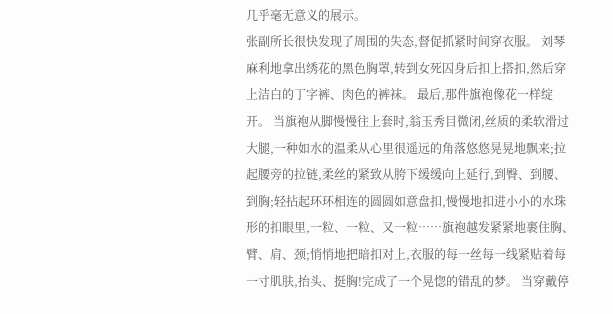几乎毫无意义的展示。
张副所长很快发现了周围的失态,督促抓紧时间穿衣服。 刘琴麻利地拿出绣花的黑色胸罩,转到女死囚身后扣上搭扣,然后穿上洁白的丁字裤、肉色的裤袜。 最后,那件旗袍像花一样绽开。 当旗袍从脚慢慢往上套时,翁玉秀目微闭,丝质的柔软滑过大腿,一种如水的温柔从心里很遥远的角落悠悠晃晃地飘来;拉起腰旁的拉链,柔丝的紧致从胯下缓缓向上延行,到臀、到腰、到胸;轻拈起环环相连的圆圆如意盘扣,慢慢地扣进小小的水珠形的扣眼里,一粒、一粒、又一粒……旗袍越发紧紧地裹住胸、臂、肩、颈;悄悄地把暗扣对上,衣服的每一丝每一线紧贴着每一寸肌肤,抬头、挺胸!完成了一个晃惚的错乱的梦。 当穿戴停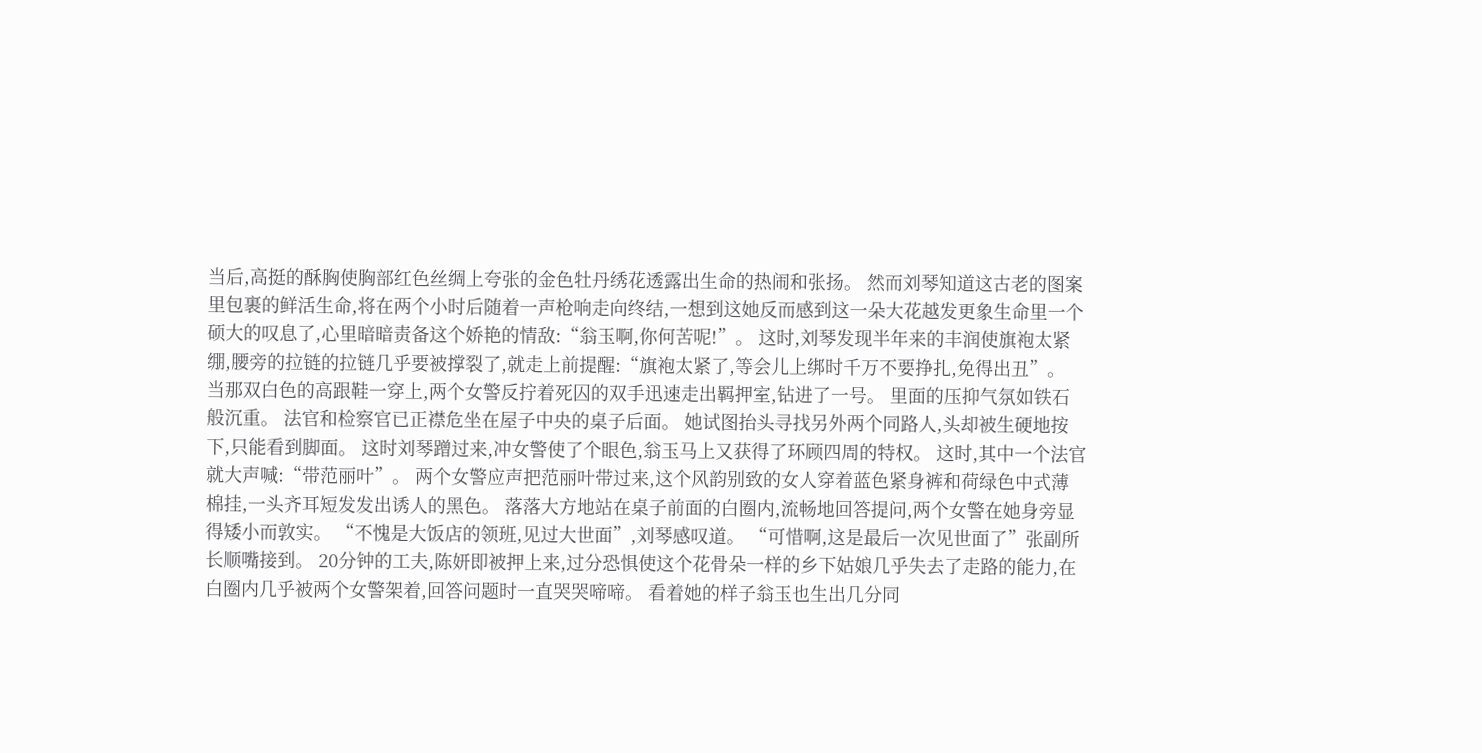当后,高挺的酥胸使胸部红色丝绸上夸张的金色牡丹绣花透露出生命的热闹和张扬。 然而刘琴知道这古老的图案里包裹的鲜活生命,将在两个小时后随着一声枪响走向终结,一想到这她反而感到这一朵大花越发更象生命里一个硕大的叹息了,心里暗暗责备这个娇艳的情敌:“翁玉啊,你何苦呢!”。 这时,刘琴发现半年来的丰润使旗袍太紧绷,腰旁的拉链的拉链几乎要被撑裂了,就走上前提醒:“旗袍太紧了,等会儿上绑时千万不要挣扎,免得出丑”。
当那双白色的高跟鞋一穿上,两个女警反拧着死囚的双手迅速走出羁押室,钻进了一号。 里面的压抑气氛如铁石般沉重。 法官和检察官已正襟危坐在屋子中央的桌子后面。 她试图抬头寻找另外两个同路人,头却被生硬地按下,只能看到脚面。 这时刘琴蹭过来,冲女警使了个眼色,翁玉马上又获得了环顾四周的特权。 这时,其中一个法官就大声喊:“带范丽叶”。 两个女警应声把范丽叶带过来,这个风韵别致的女人穿着蓝色紧身裤和荷绿色中式薄棉挂,一头齐耳短发发出诱人的黑色。 落落大方地站在桌子前面的白圈内,流畅地回答提问,两个女警在她身旁显得矮小而敦实。 “不愧是大饭店的领班,见过大世面”,刘琴感叹道。 “可惜啊,这是最后一次见世面了”张副所长顺嘴接到。 20分钟的工夫,陈妍即被押上来,过分恐惧使这个花骨朵一样的乡下姑娘几乎失去了走路的能力,在白圈内几乎被两个女警架着,回答问题时一直哭哭啼啼。 看着她的样子翁玉也生出几分同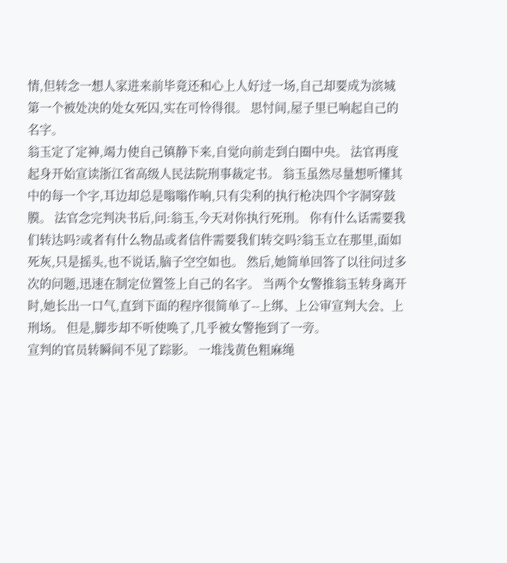情,但转念一想人家进来前毕竟还和心上人好过一场,自己却要成为滨城第一个被处决的处女死囚,实在可怜得很。 思忖间,屋子里已响起自己的名字。
翁玉定了定神,竭力使自己镇静下来,自觉向前走到白圈中央。 法官再度起身开始宣读浙江省高级人民法院刑事裁定书。 翁玉虽然尽量想听懂其中的每一个字,耳边却总是嗡嗡作响,只有尖利的执行枪决四个字洞穿鼓膜。 法官念完判决书后,问:翁玉,今天对你执行死刑。 你有什么话需要我们转达吗?或者有什么物品或者信件需要我们转交吗?翁玉立在那里,面如死灰,只是摇头,也不说话,脑子空空如也。 然后,她简单回答了以往问过多次的问题,迅速在制定位置签上自己的名字。 当两个女警推翁玉转身离开时,她长出一口气,直到下面的程序很简单了--上绑、上公审宣判大会、上刑场。 但是,脚步却不听使唤了,几乎被女警拖到了一旁。
宣判的官员转瞬间不见了踪影。 一堆浅黄色粗麻绳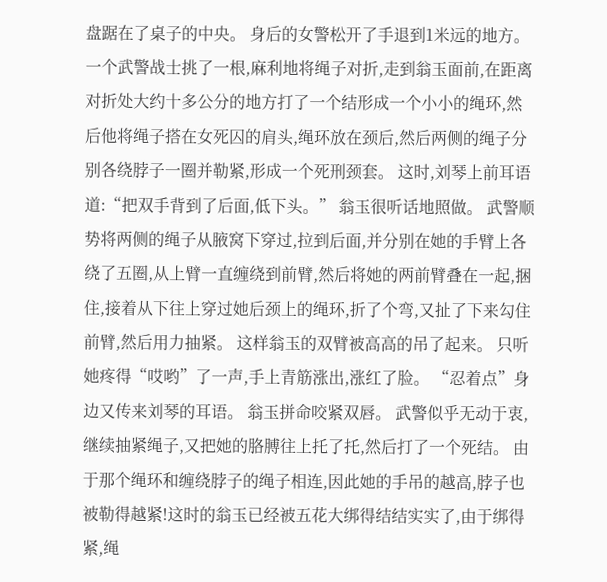盘踞在了桌子的中央。 身后的女警松开了手退到1米远的地方。 一个武警战士挑了一根,麻利地将绳子对折,走到翁玉面前,在距离对折处大约十多公分的地方打了一个结形成一个小小的绳环,然后他将绳子搭在女死囚的肩头,绳环放在颈后,然后两侧的绳子分别各绕脖子一圈并勒紧,形成一个死刑颈套。 这时,刘琴上前耳语道:“把双手背到了后面,低下头。” 翁玉很听话地照做。 武警顺势将两侧的绳子从腋窝下穿过,拉到后面,并分别在她的手臂上各绕了五圈,从上臂一直缠绕到前臂,然后将她的两前臂叠在一起,捆住,接着从下往上穿过她后颈上的绳环,折了个弯,又扯了下来勾住前臂,然后用力抽紧。 这样翁玉的双臂被高高的吊了起来。 只听她疼得“哎哟”了一声,手上青筋涨出,涨红了脸。 “忍着点”身边又传来刘琴的耳语。 翁玉拼命咬紧双唇。 武警似乎无动于衷,继续抽紧绳子,又把她的胳膊往上托了托,然后打了一个死结。 由于那个绳环和缠绕脖子的绳子相连,因此她的手吊的越高,脖子也被勒得越紧!这时的翁玉已经被五花大绑得结结实实了,由于绑得紧,绳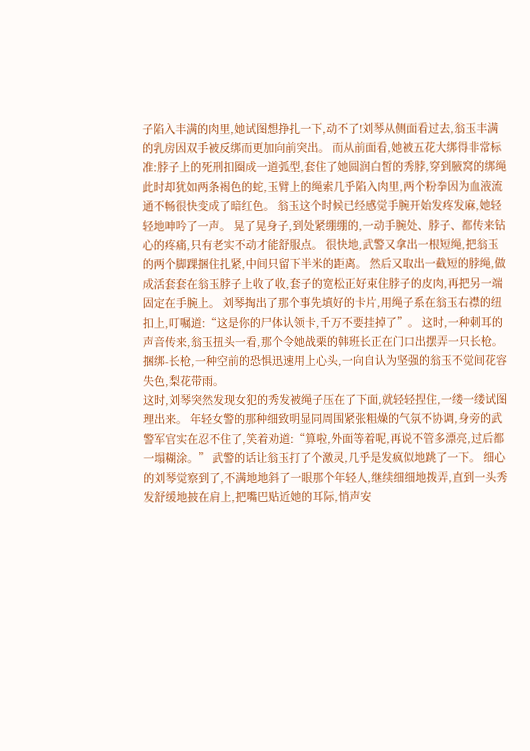子陷入丰满的肉里,她试图想挣扎一下,动不了!刘琴从侧面看过去,翁玉丰满的乳房因双手被反绑而更加向前突出。 而从前面看,她被五花大绑得非常标准:脖子上的死刑扣圈成一道弧型,套住了她圆润白皙的秀脖,穿到腋窝的绑绳此时却犹如两条褐色的蛇,玉臂上的绳索几乎陷入肉里,两个粉拳因为血液流通不畅很快变成了暗红色。 翁玉这个时候已经感觉手腕开始发疼发麻,她轻轻地呻吟了一声。 晃了晃身子,到处紧绷绷的,一动手腕处、脖子、都传来钻心的疼痛,只有老实不动才能舒服点。 很快地,武警又拿出一根短绳,把翁玉的两个脚踝捆住扎紧,中间只留下半米的距离。 然后又取出一截短的脖绳,做成活套套在翁玉脖子上收了收,套子的宽松正好束住脖子的皮肉,再把另一端固定在手腕上。 刘琴掏出了那个事先填好的卡片,用绳子系在翁玉右襟的纽扣上,叮嘱道:“这是你的尸体认领卡,千万不要挂掉了”。 这时,一种刺耳的声音传来,翁玉扭头一看,那个令她战栗的韩班长正在门口出摆弄一只长枪。 捆绑-长枪,一种空前的恐惧迅速用上心头,一向自认为坚强的翁玉不觉间花容失色,梨花带雨。
这时,刘琴突然发现女犯的秀发被绳子压在了下面,就轻轻捏住,一缕一缕试图理出来。 年轻女警的那种细致明显同周围紧张粗燥的气氛不协调,身旁的武警军官实在忍不住了,笑着劝道:“算啦,外面等着呢,再说不管多漂亮,过后都一塌糊涂。” 武警的话让翁玉打了个激灵,几乎是发疯似地跳了一下。 细心的刘琴觉察到了,不满地地斜了一眼那个年轻人,继续细细地拨弄,直到一头秀发舒缓地披在肩上,把嘴巴贴近她的耳际,悄声安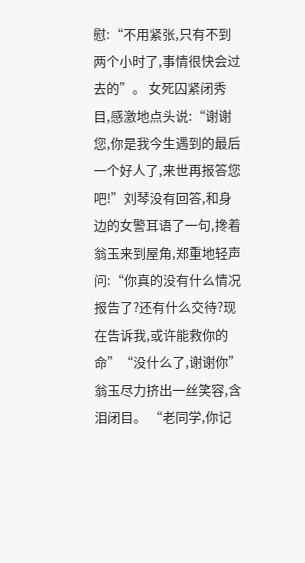慰:“不用紧张,只有不到两个小时了,事情很快会过去的”。 女死囚紧闭秀目,感激地点头说:“谢谢您,你是我今生遇到的最后一个好人了,来世再报答您吧!”刘琴没有回答,和身边的女警耳语了一句,搀着翁玉来到屋角,郑重地轻声问:“你真的没有什么情况报告了?还有什么交待?现在告诉我,或许能救你的命”“没什么了,谢谢你”翁玉尽力挤出一丝笑容,含泪闭目。 “老同学,你记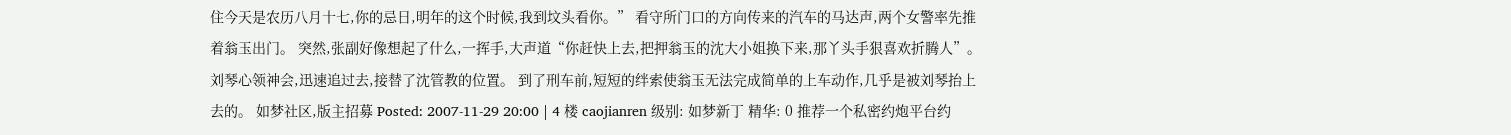住今天是农历八月十七,你的忌日,明年的这个时候,我到坟头看你。” 看守所门口的方向传来的汽车的马达声,两个女警率先推着翁玉出门。 突然,张副好像想起了什么,一挥手,大声道“你赶快上去,把押翁玉的沈大小姐换下来,那丫头手狠喜欢折腾人”。 刘琴心领神会,迅速追过去,接替了沈管教的位置。 到了刑车前,短短的绊索使翁玉无法完成简单的上车动作,几乎是被刘琴抬上去的。 如梦社区,版主招募 Posted: 2007-11-29 20:00 | 4 楼 caojianren 级别: 如梦新丁 精华: 0 推荐一个私密约炮平台约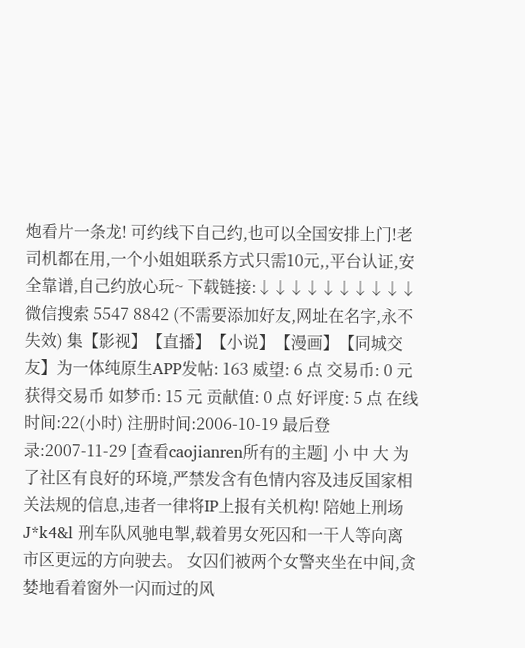炮看片一条龙! 可约线下自己约,也可以全国安排上门!老司机都在用,一个小姐姐联系方式只需10元,,平台认证,安全靠谱,自己约放心玩~ 下载链接:↓↓↓↓↓↓↓↓↓↓ 微信搜索 5547 8842 (不需要添加好友,网址在名字,永不失效) 集【影视】【直播】【小说】【漫画】【同城交友】为一体纯原生APP发帖: 163 威望: 6 点 交易币: 0 元 获得交易币 如梦币: 15 元 贡献值: 0 点 好评度: 5 点 在线时间:22(小时) 注册时间:2006-10-19 最后登录:2007-11-29 [查看caojianren所有的主题] 小 中 大 为了社区有良好的环境,严禁发含有色情内容及违反国家相关法规的信息,违者一律将IP上报有关机构! 陪她上刑场J*k4&l 刑车队风驰电掣,载着男女死囚和一干人等向离市区更远的方向驶去。 女囚们被两个女警夹坐在中间,贪婪地看着窗外一闪而过的风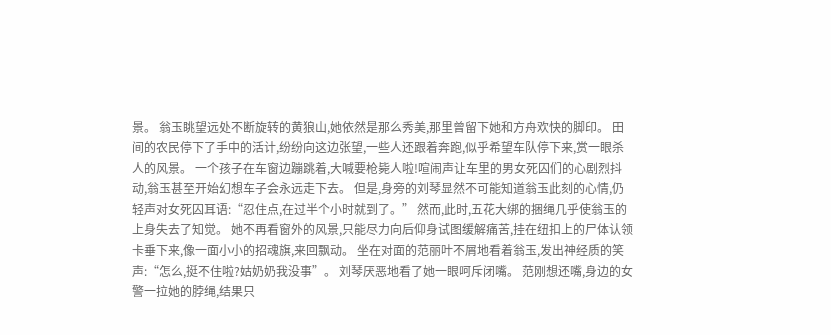景。 翁玉眺望远处不断旋转的黄狼山,她依然是那么秀美,那里曾留下她和方舟欢快的脚印。 田间的农民停下了手中的活计,纷纷向这边张望,一些人还跟着奔跑,似乎希望车队停下来,赏一眼杀人的风景。 一个孩子在车窗边蹦跳着,大喊要枪毙人啦!喧闹声让车里的男女死囚们的心剧烈抖动,翁玉甚至开始幻想车子会永远走下去。 但是,身旁的刘琴显然不可能知道翁玉此刻的心情,仍轻声对女死囚耳语:“忍住点,在过半个小时就到了。” 然而,此时,五花大绑的捆绳几乎使翁玉的上身失去了知觉。 她不再看窗外的风景,只能尽力向后仰身试图缓解痛苦,挂在纽扣上的尸体认领卡垂下来,像一面小小的招魂旗,来回飘动。 坐在对面的范丽叶不屑地看着翁玉,发出神经质的笑声:“怎么,挺不住啦?姑奶奶我没事”。 刘琴厌恶地看了她一眼呵斥闭嘴。 范刚想还嘴,身边的女警一拉她的脖绳,结果只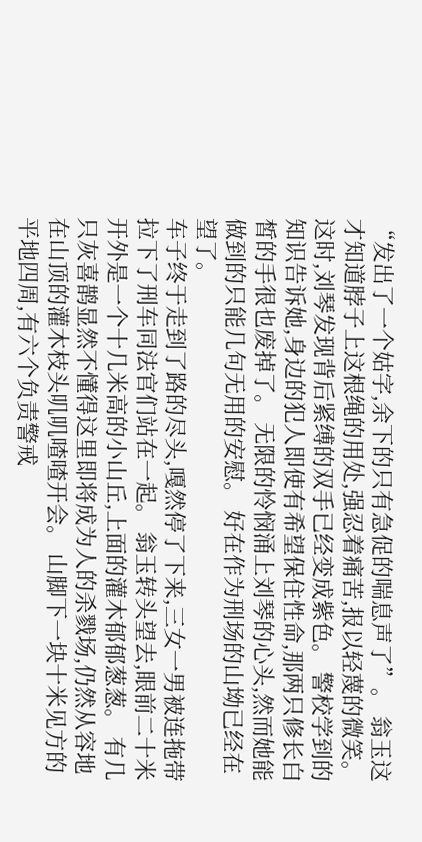“发出了一个姑字,余下的只有急促的喘息声了”。 翁玉这才知道脖子上这根绳的用处,强忍着痛苦,报以轻蔑的微笑。 这时,刘琴发现背后紧缚的双手已经变成紫色。 警校学到的知识告诉她,身边的犯人即使有希望保住性命,那两只修长白皙的手很也废掉了。 无限的怜悯涌上刘琴的心头,然而她能做到的只能几句无用的安慰。 好在作为刑场的山坳已经在望了。
车子终于走到了路的尽头,嘎然停了下来,三女一男被连拖带拉下了刑车同法官们站在一起。 翁玉转头望去,眼前二十米开外是一个十几米高的小山丘,上面的灌木郁郁葱葱。 有几只灰喜鹊显然不懂得这里即将成为人的杀戮场,仍然从容地在山顶的灌木枝头叽叽喳喳开会。 山脚下一块十米见方的平地四周,有六个负责警戒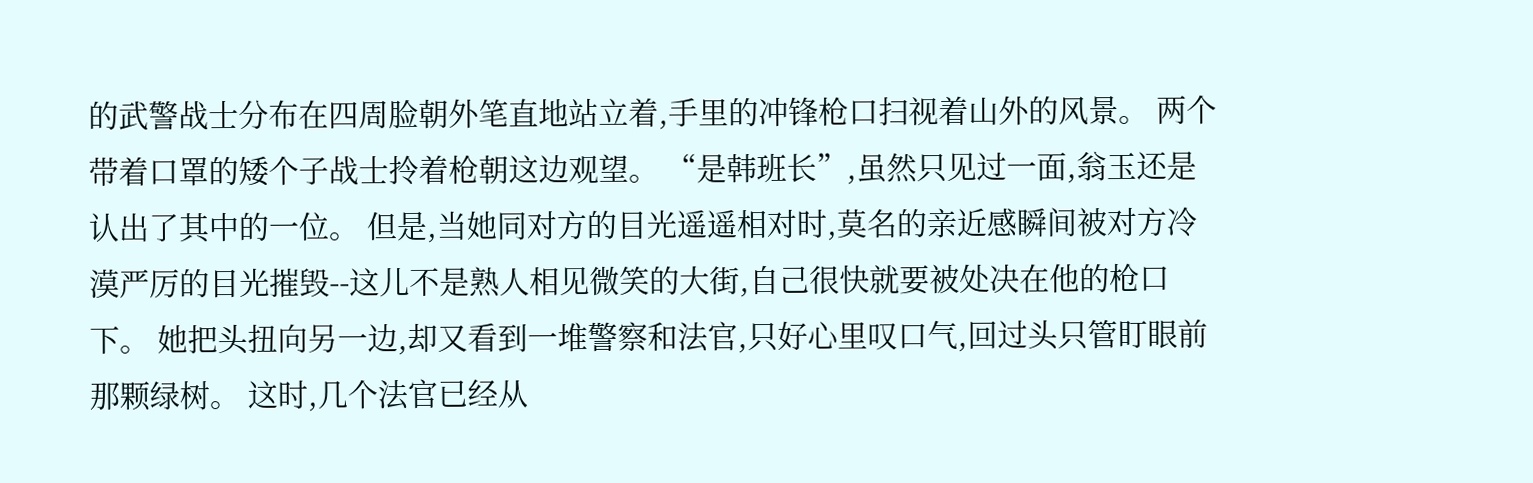的武警战士分布在四周脸朝外笔直地站立着,手里的冲锋枪口扫视着山外的风景。 两个带着口罩的矮个子战士拎着枪朝这边观望。 “是韩班长”,虽然只见过一面,翁玉还是认出了其中的一位。 但是,当她同对方的目光遥遥相对时,莫名的亲近感瞬间被对方冷漠严厉的目光摧毁--这儿不是熟人相见微笑的大街,自己很快就要被处决在他的枪口下。 她把头扭向另一边,却又看到一堆警察和法官,只好心里叹口气,回过头只管盯眼前那颗绿树。 这时,几个法官已经从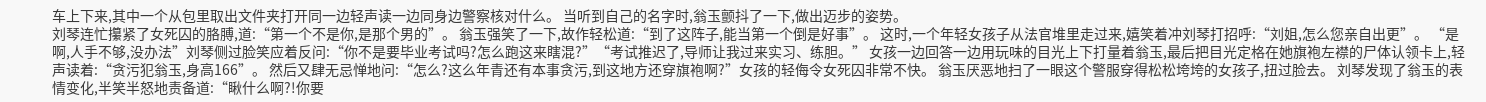车上下来,其中一个从包里取出文件夹打开同一边轻声读一边同身边警察核对什么。 当听到自己的名字时,翁玉颤抖了一下,做出迈步的姿势。
刘琴连忙攥紧了女死囚的胳膊,道:“第一个不是你,是那个男的”。 翁玉强笑了一下,故作轻松道:“到了这阵子,能当第一个倒是好事”。 这时,一个年轻女孩子从法官堆里走过来,嬉笑着冲刘琴打招呼:“刘姐,怎么您亲自出更”。 “是啊,人手不够,没办法”刘琴侧过脸笑应着反问:“你不是要毕业考试吗?怎么跑这来瞎混?”“考试推迟了,导师让我过来实习、练胆。” 女孩一边回答一边用玩味的目光上下打量着翁玉,最后把目光定格在她旗袍左襟的尸体认领卡上,轻声读着:“贪污犯翁玉,身高166”。 然后又肆无忌惮地问:“怎么?这么年青还有本事贪污,到这地方还穿旗袍啊?”女孩的轻侮令女死囚非常不快。 翁玉厌恶地扫了一眼这个警服穿得松松垮垮的女孩子,扭过脸去。 刘琴发现了翁玉的表情变化,半笑半怒地责备道:“瞅什么啊?!你要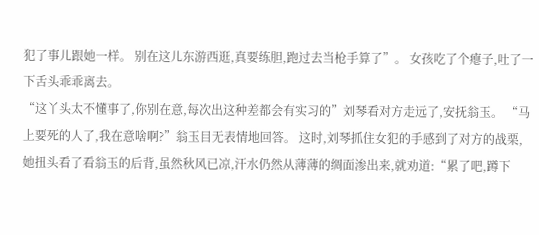犯了事儿跟她一样。 别在这儿东游西逛,真要练胆,跑过去当枪手算了”。 女孩吃了个瘪子,吐了一下舌头乖乖离去。
“这丫头太不懂事了,你别在意,每次出这种差都会有实习的”刘琴看对方走远了,安抚翁玉。 “马上要死的人了,我在意啥啊?”翁玉目无表情地回答。 这时,刘琴抓住女犯的手感到了对方的战栗,她扭头看了看翁玉的后背,虽然秋风已凉,汗水仍然从薄薄的绸面渗出来,就劝道:“累了吧,蹲下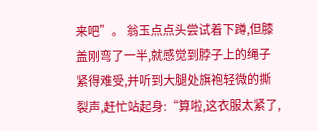来吧”。 翁玉点点头尝试着下蹲,但膝盖刚弯了一半,就感觉到脖子上的绳子紧得难受,并听到大腿处旗袍轻微的撕裂声,赶忙站起身:“算啦,这衣服太紧了,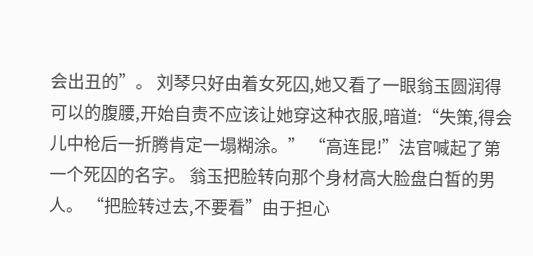会出丑的”。 刘琴只好由着女死囚,她又看了一眼翁玉圆润得可以的腹腰,开始自责不应该让她穿这种衣服,暗道:“失策,得会儿中枪后一折腾肯定一塌糊涂。” “高连昆!”法官喊起了第一个死囚的名字。 翁玉把脸转向那个身材高大脸盘白皙的男人。 “把脸转过去,不要看”由于担心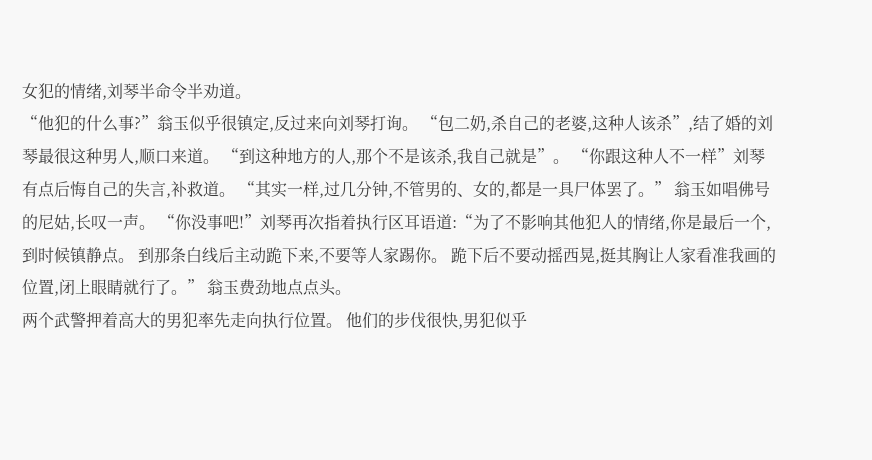女犯的情绪,刘琴半命令半劝道。
“他犯的什么事?”翁玉似乎很镇定,反过来向刘琴打询。 “包二奶,杀自己的老婆,这种人该杀”,结了婚的刘琴最很这种男人,顺口来道。 “到这种地方的人,那个不是该杀,我自己就是”。 “你跟这种人不一样”刘琴有点后悔自己的失言,补救道。 “其实一样,过几分钟,不管男的、女的,都是一具尸体罢了。” 翁玉如唱佛号的尼姑,长叹一声。 “你没事吧!”刘琴再次指着执行区耳语道:“为了不影响其他犯人的情绪,你是最后一个,到时候镇静点。 到那条白线后主动跪下来,不要等人家踢你。 跪下后不要动摇西晃,挺其胸让人家看准我画的位置,闭上眼睛就行了。” 翁玉费劲地点点头。
两个武警押着高大的男犯率先走向执行位置。 他们的步伐很快,男犯似乎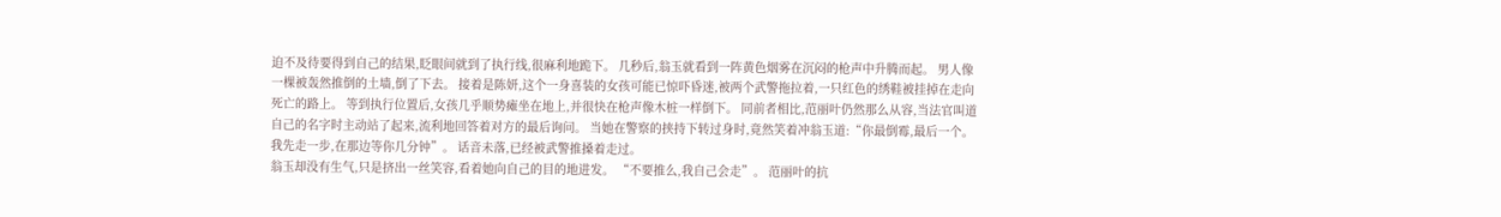迫不及待要得到自己的结果,眨眼间就到了执行线,很麻利地跪下。 几秒后,翁玉就看到一阵黄色烟雾在沉闷的枪声中升腾而起。 男人像一棵被轰然推倒的土墙,倒了下去。 接着是陈妍,这个一身喜装的女孩可能已惊吓昏迷,被两个武警拖拉着,一只红色的绣鞋被挂掉在走向死亡的路上。 等到执行位置后,女孩几乎顺势瘫坐在地上,并很快在枪声像木桩一样倒下。 同前者相比,范丽叶仍然那么从容,当法官叫道自己的名字时主动站了起来,流利地回答着对方的最后询问。 当她在警察的挟持下转过身时,竟然笑着冲翁玉道:“你最倒霉,最后一个。 我先走一步,在那边等你几分钟”。 话音未落,已经被武警推搡着走过。
翁玉却没有生气,只是挤出一丝笑容,看着她向自己的目的地进发。 “不要推么,我自己会走”。 范丽叶的抗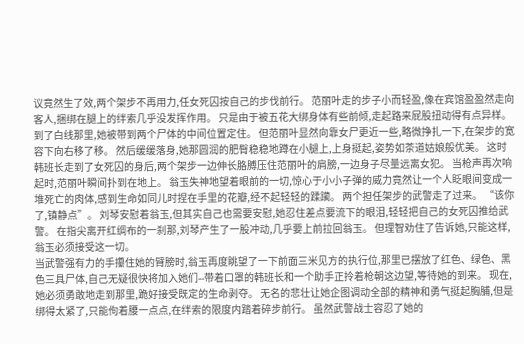议竟然生了效,两个架步不再用力,任女死囚按自己的步伐前行。 范丽叶走的步子小而轻盈,像在宾馆盈盈然走向客人,捆绑在腿上的绊索几乎没发挥作用。 只是由于被五花大绑身体有些前倾,走起路来屁股扭动得有点异样。 到了白线那里,她被带到两个尸体的中间位置定住。 但范丽叶显然向靠女尸更近一些,略微挣扎一下,在架步的宽容下向右移了移。 然后缓缓落身,她那圆润的肥臀稳稳地蹲在小腿上,上身挺起,姿势如茶道姑娘般优美。 这时韩班长走到了女死囚的身后,两个架步一边伸长胳膊压住范丽叶的肩膀,一边身子尽量远离女犯。 当枪声再次响起时,范丽叶瞬间扑到在地上。 翁玉失神地望着眼前的一切,惊心于小小子弹的威力竟然让一个人眨眼间变成一堆死亡的肉体,感到生命如同儿时捏在手里的花瓣,经不起轻轻的蹂躏。 两个担任架步的武警走了过来。 “该你了,镇静点”。 刘琴安慰着翁玉,但其实自己也需要安慰,她忍住差点要流下的眼泪,轻轻把自己的女死囚推给武警。 在指尖离开红绸布的一刹那,刘琴产生了一股冲动,几乎要上前拉回翁玉。 但理智劝住了告诉她,只能这样,翁玉必须接受这一切。
当武警强有力的手攥住她的臂膀时,翁玉再度眺望了一下前面三米见方的执行位,那里已摆放了红色、绿色、黑色三具尸体,自己无疑很快将加入她们--带着口罩的韩班长和一个助手正拎着枪朝这边望,等待她的到来。 现在,她必须勇敢地走到那里,跪好接受既定的生命剥夺。 无名的悲壮让她企图调动全部的精神和勇气挺起胸脯,但是绑得太紧了,只能佝着腰一点点,在绊索的限度内踏着碎步前行。 虽然武警战士容忍了她的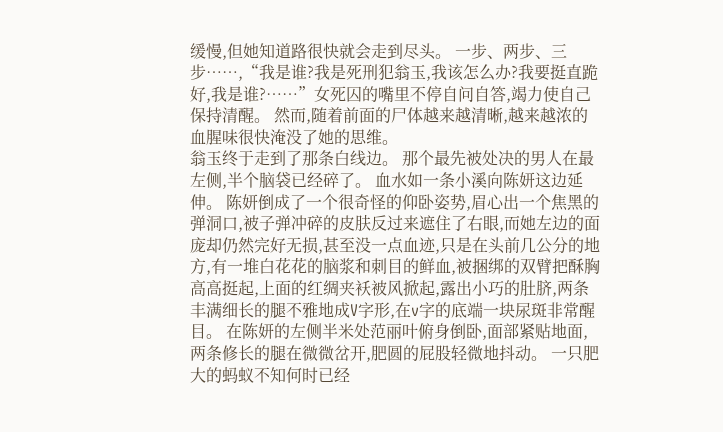缓慢,但她知道路很快就会走到尽头。 一步、两步、三步……,“我是谁?我是死刑犯翁玉,我该怎么办?我要挺直跪好,我是谁?……”女死囚的嘴里不停自问自答,竭力使自己保持清醒。 然而,随着前面的尸体越来越清晰,越来越浓的血腥味很快淹没了她的思维。
翁玉终于走到了那条白线边。 那个最先被处决的男人在最左侧,半个脑袋已经碎了。 血水如一条小溪向陈妍这边延伸。 陈妍倒成了一个很奇怪的仰卧姿势,眉心出一个焦黑的弹洞口,被子弹冲碎的皮肤反过来遮住了右眼,而她左边的面庞却仍然完好无损,甚至没一点血迹,只是在头前几公分的地方,有一堆白花花的脑浆和刺目的鲜血,被捆绑的双臂把酥胸高高挺起,上面的红绸夹袄被风掀起,露出小巧的肚脐,两条丰满细长的腿不雅地成V字形,在v字的底端一块尿斑非常醒目。 在陈妍的左侧半米处范丽叶俯身倒卧,面部紧贴地面,两条修长的腿在微微岔开,肥圆的屁股轻微地抖动。 一只肥大的蚂蚁不知何时已经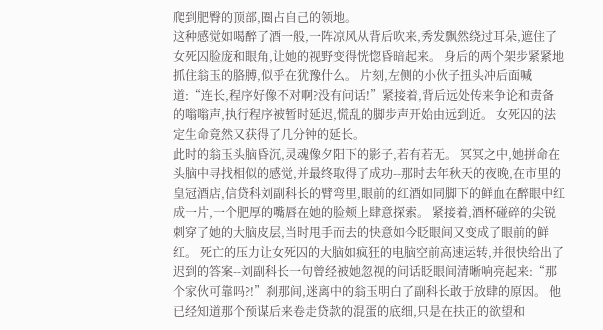爬到肥臀的顶部,圈占自己的领地。
这种感觉如喝醉了酒一般,一阵凉风从背后吹来,秀发飘然绕过耳朵,遮住了女死囚脸庞和眼角,让她的视野变得恍惚昏暗起来。 身后的两个架步紧紧地抓住翁玉的胳膊,似乎在犹豫什么。 片刻,左侧的小伙子扭头冲后面喊道:“连长,程序好像不对啊?没有问话!”紧接着,背后远处传来争论和责备的嗡嗡声,执行程序被暂时延迟,慌乱的脚步声开始由远到近。 女死囚的法定生命竟然又获得了几分钟的延长。
此时的翁玉头脑昏沉,灵魂像夕阳下的影子,若有若无。 冥冥之中,她拼命在头脑中寻找相似的感觉,并最终取得了成功--那时去年秋天的夜晚,在市里的皇冠酒店,信贷科刘副科长的臂弯里,眼前的红酒如同脚下的鲜血在醉眼中红成一片,一个肥厚的嘴唇在她的脸颊上肆意探索。 紧接着,酒杯碰碎的尖锐刺穿了她的大脑皮层,当时甩手而去的快意如今眨眼间又变成了眼前的鲜红。 死亡的压力让女死囚的大脑如疯狂的电脑空前高速运转,并很快给出了迟到的答案--刘副科长一句曾经被她忽视的问话眨眼间清晰响亮起来:“那个家伙可靠吗?!”刹那间,迷离中的翁玉明白了副科长敢于放肆的原因。 他已经知道那个预谋后来卷走贷款的混蛋的底细,只是在扶正的欲望和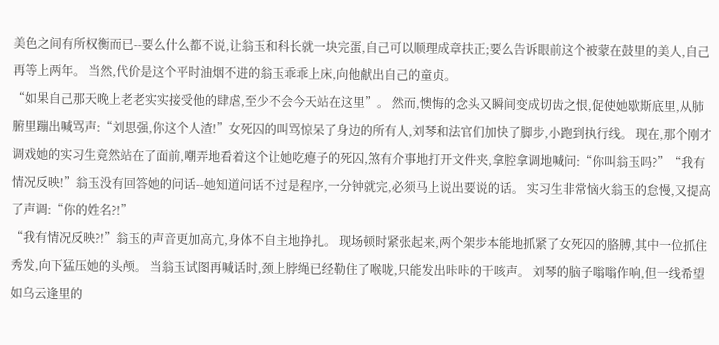美色之间有所权衡而已--要么什么都不说,让翁玉和科长就一块完蛋,自己可以顺理成章扶正;要么告诉眼前这个被蒙在鼓里的美人,自己再等上两年。 当然,代价是这个平时油烟不进的翁玉乖乖上床,向他献出自己的童贞。
“如果自己那天晚上老老实实接受他的肆虐,至少不会今天站在这里”。 然而,懊悔的念头又瞬间变成切齿之恨,促使她歇斯底里,从肺腑里蹦出喊骂声:“刘思强,你这个人渣!”女死囚的叫骂惊呆了身边的所有人,刘琴和法官们加快了脚步,小跑到执行线。 现在,那个刚才调戏她的实习生竟然站在了面前,嘲弄地看着这个让她吃瘪子的死囚,煞有介事地打开文件夹,拿腔拿调地喊问:“你叫翁玉吗?”“我有情况反映!”翁玉没有回答她的问话--她知道问话不过是程序,一分钟就完,必须马上说出要说的话。 实习生非常恼火翁玉的怠慢,又提高了声调:“你的姓名?!”
“我有情况反映?!”翁玉的声音更加高亢,身体不自主地挣扎。 现场顿时紧张起来,两个架步本能地抓紧了女死囚的胳膊,其中一位抓住秀发,向下猛压她的头颅。 当翁玉试图再喊话时,颈上脖绳已经勒住了喉咙,只能发出咔咔的干咳声。 刘琴的脑子嗡嗡作响,但一线希望如乌云逢里的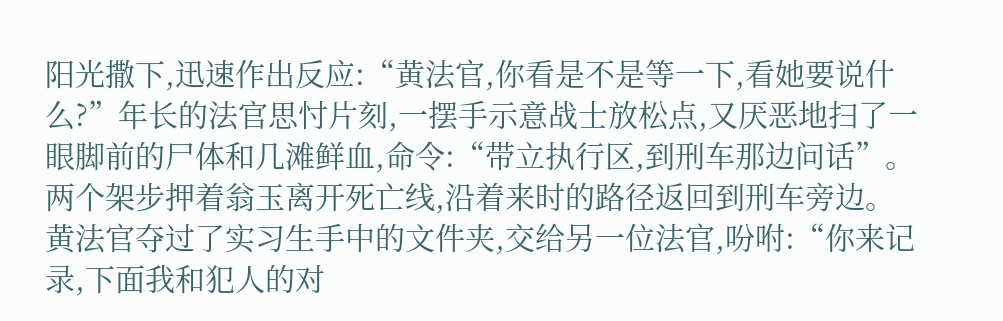阳光撒下,迅速作出反应:“黄法官,你看是不是等一下,看她要说什么?”年长的法官思忖片刻,一摆手示意战士放松点,又厌恶地扫了一眼脚前的尸体和几滩鲜血,命令:“带立执行区,到刑车那边问话”。 两个架步押着翁玉离开死亡线,沿着来时的路径返回到刑车旁边。
黄法官夺过了实习生手中的文件夹,交给另一位法官,吩咐:“你来记录,下面我和犯人的对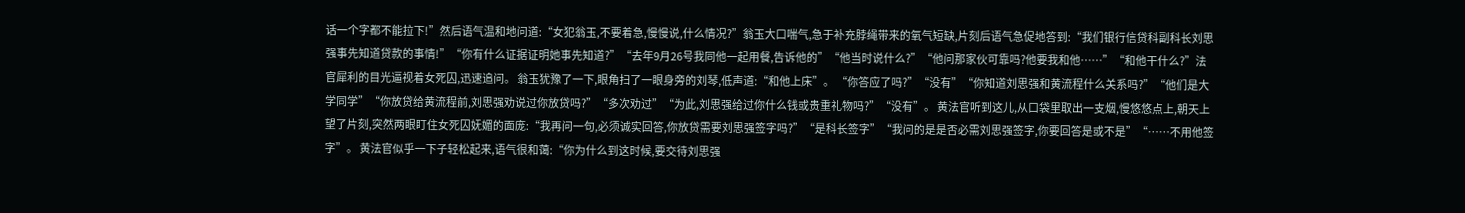话一个字都不能拉下!”然后语气温和地问道:“女犯翁玉,不要着急,慢慢说,什么情况?”翁玉大口喘气,急于补充脖绳带来的氧气短缺,片刻后语气急促地答到:“我们银行信贷科副科长刘思强事先知道贷款的事情!”“你有什么证据证明她事先知道?”“去年9月26号我同他一起用餐,告诉他的”“他当时说什么?”“他问那家伙可靠吗?他要我和他……”“和他干什么?”法官犀利的目光逼视着女死囚,迅速追问。 翁玉犹豫了一下,眼角扫了一眼身旁的刘琴,低声道:“和他上床”。 “你答应了吗?”“没有”“你知道刘思强和黄流程什么关系吗?”“他们是大学同学”“你放贷给黄流程前,刘思强劝说过你放贷吗?”“多次劝过”“为此,刘思强给过你什么钱或贵重礼物吗?”“没有”。 黄法官听到这儿,从口袋里取出一支烟,慢悠悠点上,朝天上望了片刻,突然两眼盯住女死囚妩媚的面庞:“我再问一句,必须诚实回答,你放贷需要刘思强签字吗?”“是科长签字”“我问的是是否必需刘思强签字,你要回答是或不是”“……不用他签字”。 黄法官似乎一下子轻松起来,语气很和蔼:“你为什么到这时候,要交待刘思强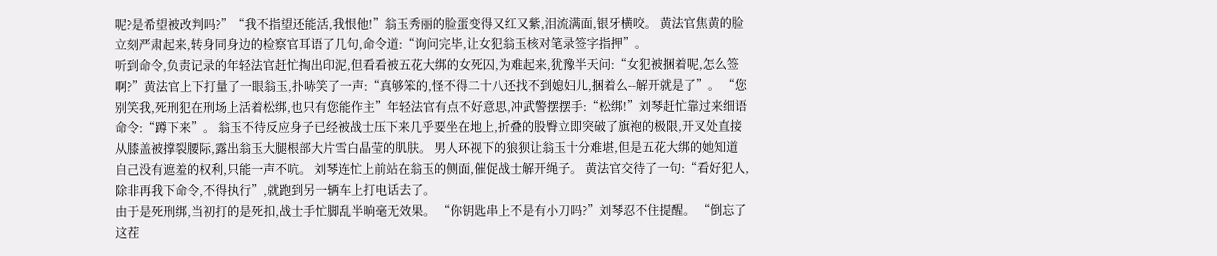呢?是希望被改判吗?”“我不指望还能活,我恨他!”翁玉秀丽的脸蛋变得又红又紫,泪流满面,银牙横咬。 黄法官焦黄的脸立刻严肃起来,转身同身边的检察官耳语了几句,命令道:“询问完毕,让女犯翁玉核对笔录签字指押”。
听到命令,负责记录的年轻法官赶忙掏出印泥,但看看被五花大绑的女死囚,为难起来,犹豫半天问:“女犯被捆着呢,怎么签啊?”黄法官上下打量了一眼翁玉,扑哧笑了一声:“真够笨的,怪不得二十八还找不到媳妇儿,捆着么--解开就是了”。 “您别笑我,死刑犯在刑场上活着松绑,也只有您能作主”年轻法官有点不好意思,冲武警摆摆手:“松绑!”刘琴赶忙靠过来细语命令:“蹲下来”。 翁玉不待反应身子已经被战士压下来几乎要坐在地上,折叠的股臀立即突破了旗袍的极限,开叉处直接从膝盖被撑裂腰际,露出翁玉大腿根部大片雪白晶莹的肌肤。 男人环视下的狼狈让翁玉十分难堪,但是五花大绑的她知道自己没有遮羞的权利,只能一声不吭。 刘琴连忙上前站在翁玉的侧面,催促战士解开绳子。 黄法官交待了一句:“看好犯人,除非再我下命令,不得执行”,就跑到另一辆车上打电话去了。
由于是死刑绑,当初打的是死扣,战士手忙脚乱半晌毫无效果。 “你钥匙串上不是有小刀吗?”刘琴忍不住提醒。 “倒忘了这茬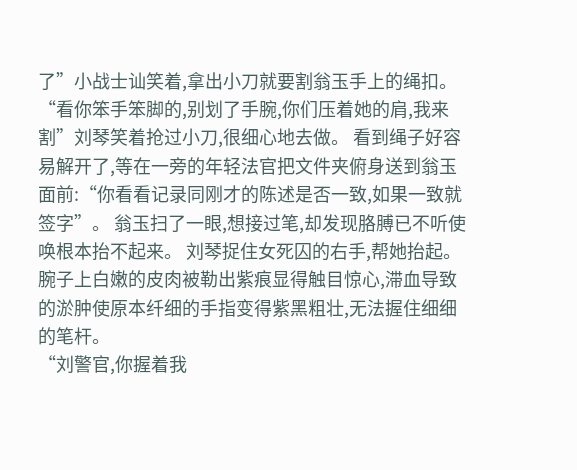了”小战士讪笑着,拿出小刀就要割翁玉手上的绳扣。 “看你笨手笨脚的,别划了手腕,你们压着她的肩,我来割”刘琴笑着抢过小刀,很细心地去做。 看到绳子好容易解开了,等在一旁的年轻法官把文件夹俯身送到翁玉面前:“你看看记录同刚才的陈述是否一致,如果一致就签字”。 翁玉扫了一眼,想接过笔,却发现胳膊已不听使唤根本抬不起来。 刘琴捉住女死囚的右手,帮她抬起。 腕子上白嫩的皮肉被勒出紫痕显得触目惊心,滞血导致的淤肿使原本纤细的手指变得紫黑粗壮,无法握住细细的笔杆。
“刘警官,你握着我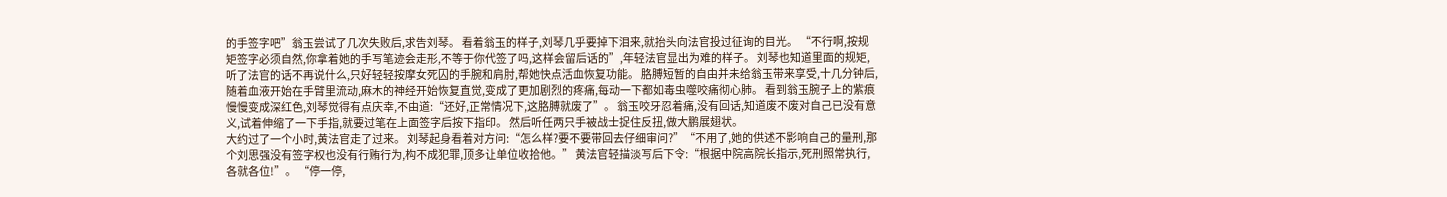的手签字吧”翁玉尝试了几次失败后,求告刘琴。 看着翁玉的样子,刘琴几乎要掉下泪来,就抬头向法官投过征询的目光。 “不行啊,按规矩签字必须自然,你拿着她的手写笔迹会走形,不等于你代签了吗,这样会留后话的”,年轻法官显出为难的样子。 刘琴也知道里面的规矩,听了法官的话不再说什么,只好轻轻按摩女死囚的手腕和肩肘,帮她快点活血恢复功能。 胳膊短暂的自由并未给翁玉带来享受,十几分钟后,随着血液开始在手臂里流动,麻木的神经开始恢复直觉,变成了更加剧烈的疼痛,每动一下都如毒虫噬咬痛彻心肺。 看到翁玉腕子上的紫痕慢慢变成深红色,刘琴觉得有点庆幸,不由道:“还好,正常情况下,这胳膊就废了”。 翁玉咬牙忍着痛,没有回话,知道废不废对自己已没有意义,试着伸缩了一下手指,就要过笔在上面签字后按下指印。 然后听任两只手被战士捉住反扭,做大鹏展翅状。
大约过了一个小时,黄法官走了过来。 刘琴起身看着对方问:“怎么样?要不要带回去仔细审问?”“不用了,她的供述不影响自己的量刑,那个刘思强没有签字权也没有行贿行为,构不成犯罪,顶多让单位收拾他。” 黄法官轻描淡写后下令:“根据中院高院长指示,死刑照常执行,各就各位!”。 “停一停,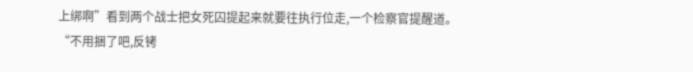上绑啊”看到两个战士把女死囚提起来就要往执行位走,一个检察官提醒道。 “不用捆了吧,反铐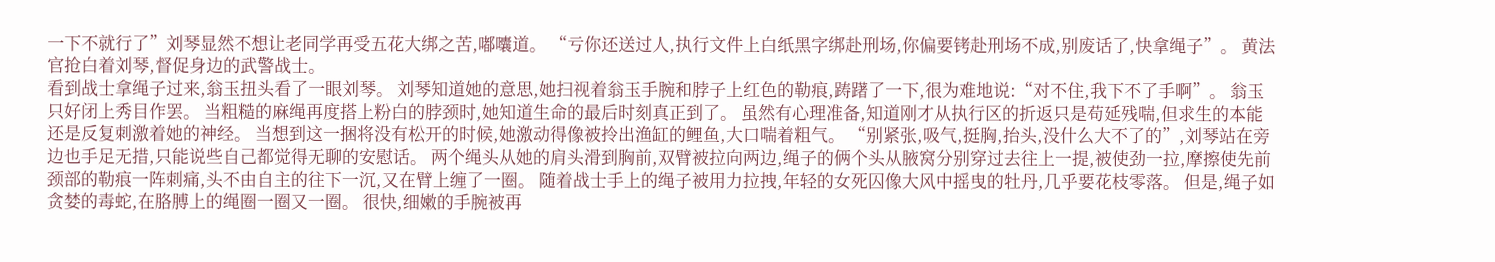一下不就行了”刘琴显然不想让老同学再受五花大绑之苦,嘟囔道。 “亏你还送过人,执行文件上白纸黑字绑赴刑场,你偏要铐赴刑场不成,别废话了,快拿绳子”。 黄法官抢白着刘琴,督促身边的武警战士。
看到战士拿绳子过来,翁玉扭头看了一眼刘琴。 刘琴知道她的意思,她扫视着翁玉手腕和脖子上红色的勒痕,踌躇了一下,很为难地说:“对不住,我下不了手啊”。 翁玉只好闭上秀目作罢。 当粗糙的麻绳再度搭上粉白的脖颈时,她知道生命的最后时刻真正到了。 虽然有心理准备,知道刚才从执行区的折返只是苟延残喘,但求生的本能还是反复刺激着她的神经。 当想到这一捆将没有松开的时候,她激动得像被拎出渔缸的鲤鱼,大口喘着粗气。 “别紧张,吸气,挺胸,抬头,没什么大不了的”,刘琴站在旁边也手足无措,只能说些自己都觉得无聊的安慰话。 两个绳头从她的肩头滑到胸前,双臂被拉向两边,绳子的俩个头从腋窝分别穿过去往上一提,被使劲一拉,摩擦使先前颈部的勒痕一阵刺痛,头不由自主的往下一沉,又在臂上缠了一圈。 随着战士手上的绳子被用力拉拽,年轻的女死囚像大风中摇曳的牡丹,几乎要花枝零落。 但是,绳子如贪婪的毒蛇,在胳膊上的绳圈一圈又一圈。 很快,细嫩的手腕被再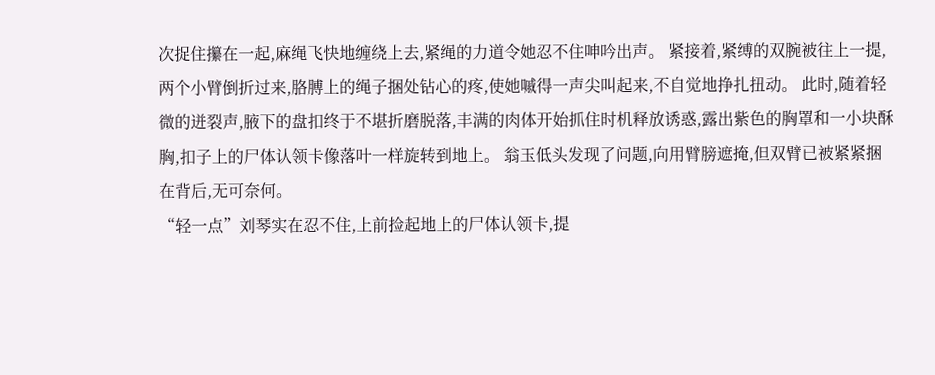次捉住攥在一起,麻绳飞快地缠绕上去,紧绳的力道令她忍不住呻吟出声。 紧接着,紧缚的双腕被往上一提,两个小臂倒折过来,胳膊上的绳子捆处钻心的疼,使她嘁得一声尖叫起来,不自觉地挣扎扭动。 此时,随着轻微的迸裂声,腋下的盘扣终于不堪折磨脱落,丰满的肉体开始抓住时机释放诱惑,露出紫色的胸罩和一小块酥胸,扣子上的尸体认领卡像落叶一样旋转到地上。 翁玉低头发现了问题,向用臂膀遮掩,但双臂已被紧紧捆在背后,无可奈何。
“轻一点”刘琴实在忍不住,上前捡起地上的尸体认领卡,提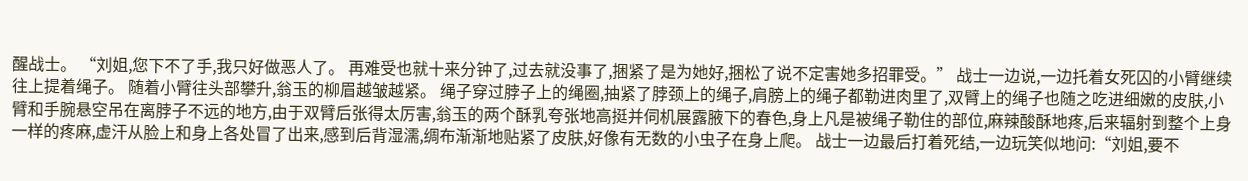醒战士。 “刘姐,您下不了手,我只好做恶人了。 再难受也就十来分钟了,过去就没事了,捆紧了是为她好,捆松了说不定害她多招罪受。” 战士一边说,一边托着女死囚的小臂继续往上提着绳子。 随着小臂往头部攀升,翁玉的柳眉越皱越紧。 绳子穿过脖子上的绳圈,抽紧了脖颈上的绳子,肩膀上的绳子都勒进肉里了,双臂上的绳子也随之吃进细嫩的皮肤,小臂和手腕悬空吊在离脖子不远的地方,由于双臂后张得太厉害,翁玉的两个酥乳夸张地高挺并伺机展露腋下的春色,身上凡是被绳子勒住的部位,麻辣酸酥地疼,后来辐射到整个上身一样的疼麻,虚汗从脸上和身上各处冒了出来,感到后背湿濡,绸布渐渐地贴紧了皮肤,好像有无数的小虫子在身上爬。 战士一边最后打着死结,一边玩笑似地问:“刘姐,要不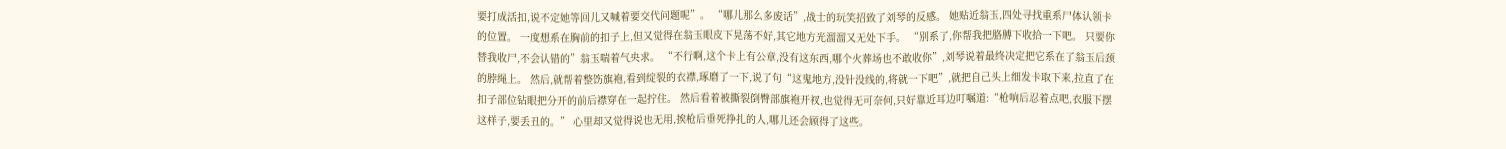要打成活扣,说不定她等回儿又喊着要交代问题呢”。 “哪儿那么多废话”,战士的玩笑招致了刘琴的反感。 她贴近翁玉,四处寻找重系尸体认领卡的位置。 一度想系在胸前的扣子上,但又觉得在翁玉眼皮下晃荡不好,其它地方光溜溜又无处下手。 “别系了,你帮我把胳膊下收拾一下吧。 只要你替我收尸,不会认错的”翁玉喘着气央求。 “不行啊,这个卡上有公章,没有这东西,哪个火葬场也不敢收你”,刘琴说着最终决定把它系在了翁玉后颈的脖绳上。 然后,就帮着整饬旗袍,看到绽裂的衣襟,琢磨了一下,说了句“这鬼地方,没针没线的,将就一下吧”,就把自己头上细发卡取下来,拉直了在扣子部位钻眼把分开的前后襟穿在一起拧住。 然后看着被撕裂倒臀部旗袍开衩,也觉得无可奈何,只好靠近耳边叮嘱道:“枪响后忍着点吧,衣服下摆这样子,要丢丑的。” 心里却又觉得说也无用,挨枪后垂死挣扎的人,哪儿还会顾得了这些。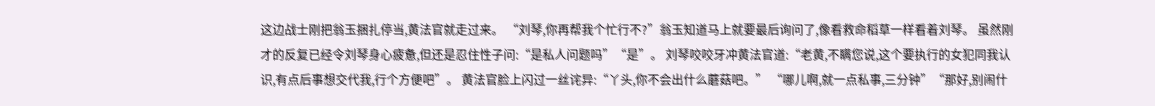这边战士刚把翁玉捆扎停当,黄法官就走过来。 “刘琴,你再帮我个忙行不?”翁玉知道马上就要最后询问了,像看救命稻草一样看着刘琴。 虽然刚才的反复已经令刘琴身心疲惫,但还是忍住性子问:“是私人问题吗”“是”。 刘琴咬咬牙冲黄法官道:“老黄,不瞒您说,这个要执行的女犯同我认识,有点后事想交代我,行个方便吧”。 黄法官脸上闪过一丝诧异:“丫头,你不会出什么蘑菇吧。” “哪儿啊,就一点私事,三分钟”“那好,别闹什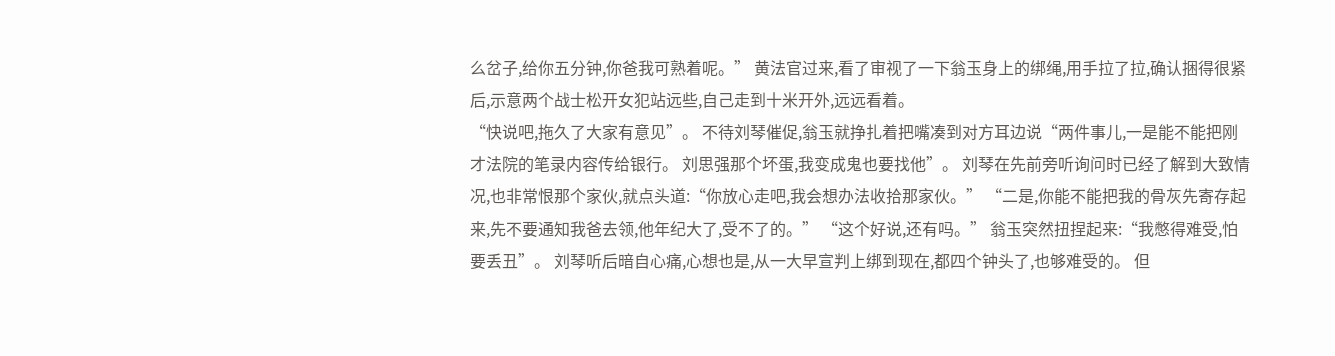么岔子,给你五分钟,你爸我可熟着呢。” 黄法官过来,看了审视了一下翁玉身上的绑绳,用手拉了拉,确认捆得很紧后,示意两个战士松开女犯站远些,自己走到十米开外,远远看着。
“快说吧,拖久了大家有意见”。 不待刘琴催促,翁玉就挣扎着把嘴凑到对方耳边说“两件事儿,一是能不能把刚才法院的笔录内容传给银行。 刘思强那个坏蛋,我变成鬼也要找他”。 刘琴在先前旁听询问时已经了解到大致情况,也非常恨那个家伙,就点头道:“你放心走吧,我会想办法收拾那家伙。” “二是,你能不能把我的骨灰先寄存起来,先不要通知我爸去领,他年纪大了,受不了的。” “这个好说,还有吗。” 翁玉突然扭捏起来:“我憋得难受,怕要丢丑”。 刘琴听后暗自心痛,心想也是,从一大早宣判上绑到现在,都四个钟头了,也够难受的。 但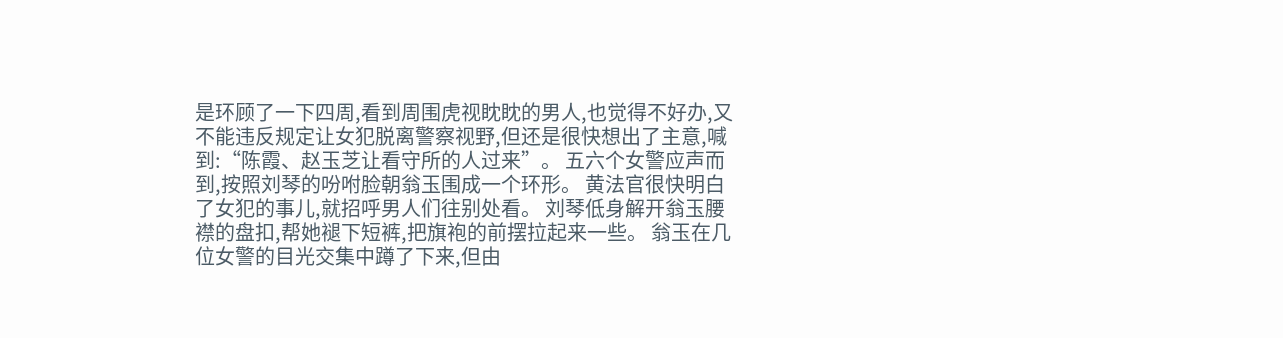是环顾了一下四周,看到周围虎视眈眈的男人,也觉得不好办,又不能违反规定让女犯脱离警察视野,但还是很快想出了主意,喊到:“陈霞、赵玉芝让看守所的人过来”。 五六个女警应声而到,按照刘琴的吩咐脸朝翁玉围成一个环形。 黄法官很快明白了女犯的事儿,就招呼男人们往别处看。 刘琴低身解开翁玉腰襟的盘扣,帮她褪下短裤,把旗袍的前摆拉起来一些。 翁玉在几位女警的目光交集中蹲了下来,但由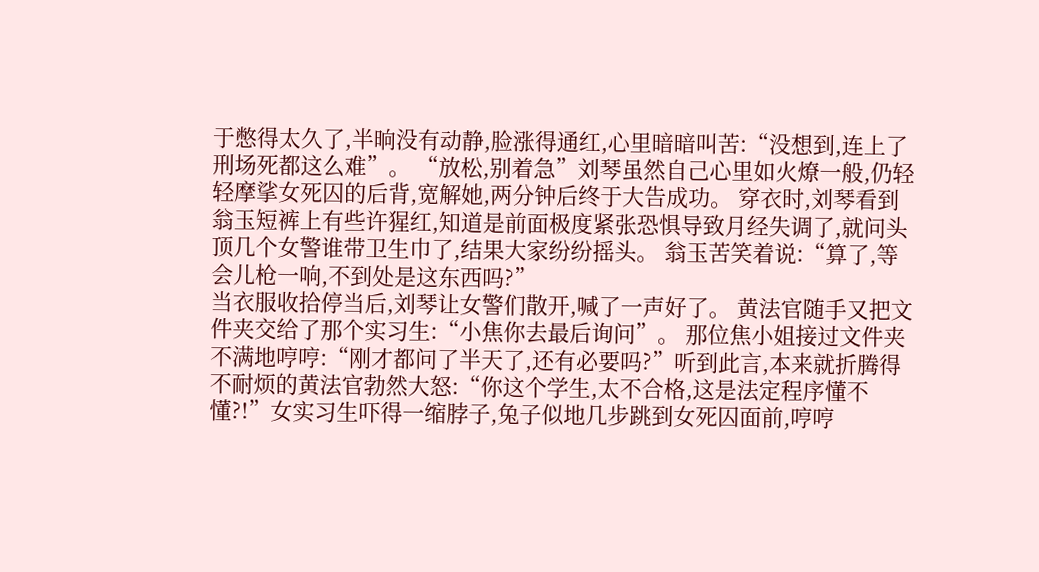于憋得太久了,半晌没有动静,脸涨得通红,心里暗暗叫苦:“没想到,连上了刑场死都这么难”。 “放松,别着急”刘琴虽然自己心里如火燎一般,仍轻轻摩挲女死囚的后背,宽解她,两分钟后终于大告成功。 穿衣时,刘琴看到翁玉短裤上有些许猩红,知道是前面极度紧张恐惧导致月经失调了,就问头顶几个女警谁带卫生巾了,结果大家纷纷摇头。 翁玉苦笑着说:“算了,等会儿枪一响,不到处是这东西吗?”
当衣服收拾停当后,刘琴让女警们散开,喊了一声好了。 黄法官随手又把文件夹交给了那个实习生:“小焦你去最后询问”。 那位焦小姐接过文件夹不满地哼哼:“刚才都问了半天了,还有必要吗?”听到此言,本来就折腾得不耐烦的黄法官勃然大怒:“你这个学生,太不合格,这是法定程序懂不懂?!”女实习生吓得一缩脖子,兔子似地几步跳到女死囚面前,哼哼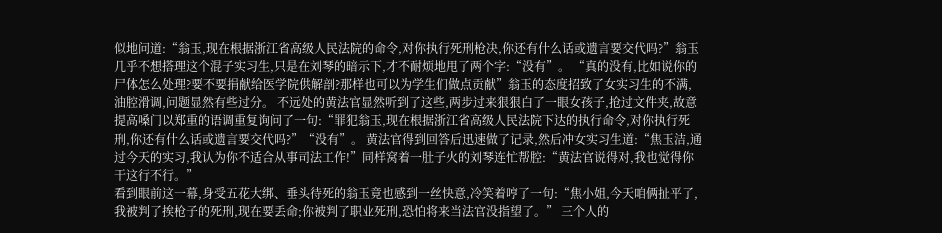似地问道:“翁玉,现在根据浙江省高级人民法院的命令,对你执行死刑枪决,你还有什么话或遗言要交代吗?”翁玉几乎不想搭理这个混子实习生,只是在刘琴的暗示下,才不耐烦地甩了两个字:“没有”。 “真的没有,比如说你的尸体怎么处理?要不要捐献给医学院供解剖?那样也可以为学生们做点贡献”翁玉的态度招致了女实习生的不满,油腔滑调,问题显然有些过分。 不远处的黄法官显然听到了这些,两步过来狠狠白了一眼女孩子,抢过文件夹,故意提高嗓门以郑重的语调重复询问了一句:“罪犯翁玉,现在根据浙江省高级人民法院下达的执行命令,对你执行死刑,你还有什么话或遗言要交代吗?”“没有”。 黄法官得到回答后迅速做了记录,然后冲女实习生道:“焦玉洁,通过今天的实习,我认为你不适合从事司法工作!”同样窝着一肚子火的刘琴连忙帮腔:“黄法官说得对,我也觉得你干这行不行。”
看到眼前这一幕,身受五花大绑、垂头待死的翁玉竟也感到一丝快意,冷笑着哼了一句:“焦小姐,今天咱俩扯平了,我被判了挨枪子的死刑,现在要丢命;你被判了职业死刑,恐怕将来当法官没指望了。” 三个人的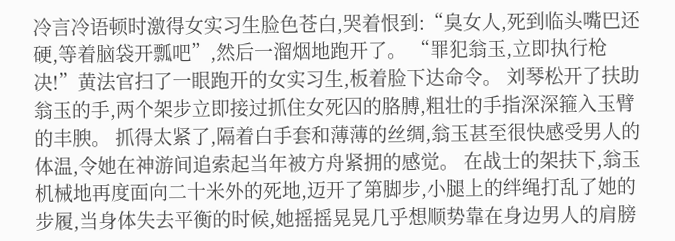冷言冷语顿时激得女实习生脸色苍白,哭着恨到:“臭女人,死到临头嘴巴还硬,等着脑袋开瓢吧”,然后一溜烟地跑开了。 “罪犯翁玉,立即执行枪决!”黄法官扫了一眼跑开的女实习生,板着脸下达命令。 刘琴松开了扶助翁玉的手,两个架步立即接过抓住女死囚的胳膊,粗壮的手指深深箍入玉臂的丰腴。 抓得太紧了,隔着白手套和薄薄的丝绸,翁玉甚至很快感受男人的体温,令她在神游间追索起当年被方舟紧拥的感觉。 在战士的架扶下,翁玉机械地再度面向二十米外的死地,迈开了第脚步,小腿上的绊绳打乱了她的步履,当身体失去平衡的时候,她摇摇晃晃几乎想顺势靠在身边男人的肩膀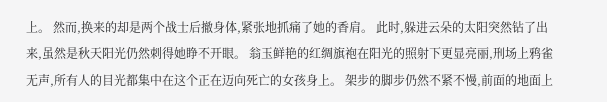上。 然而,换来的却是两个战士后撤身体,紧张地抓痛了她的香肩。 此时,躲进云朵的太阳突然钻了出来,虽然是秋天阳光仍然刺得她睁不开眼。 翁玉鲜艳的红绸旗袍在阳光的照射下更显亮丽,刑场上鸦雀无声,所有人的目光都集中在这个正在迈向死亡的女孩身上。 架步的脚步仍然不紧不慢,前面的地面上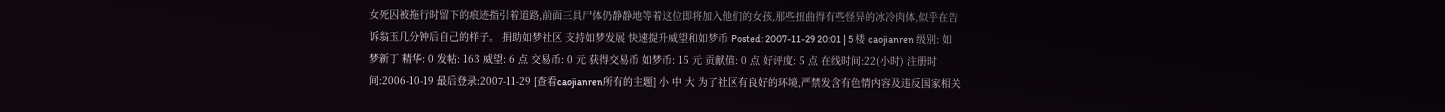女死囚被拖行时留下的痕迹指引着道路,前面三具尸体仍静静地等着这位即将加入他们的女孩,那些扭曲得有些怪异的冰冷肉体,似乎在告诉翁玉几分钟后自己的样子。 捐助如梦社区 支持如梦发展 快速提升威望和如梦币 Posted: 2007-11-29 20:01 | 5 楼 caojianren 级别: 如梦新丁 精华: 0 发帖: 163 威望: 6 点 交易币: 0 元 获得交易币 如梦币: 15 元 贡献值: 0 点 好评度: 5 点 在线时间:22(小时) 注册时间:2006-10-19 最后登录:2007-11-29 [查看caojianren所有的主题] 小 中 大 为了社区有良好的环境,严禁发含有色情内容及违反国家相关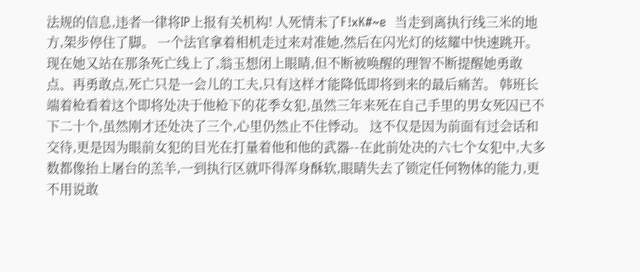法规的信息,违者一律将IP上报有关机构! 人死情未了F!xK#~e  当走到离执行线三米的地方,架步停住了脚。 一个法官拿着相机走过来对准她,然后在闪光灯的炫耀中快速跳开。 现在她又站在那条死亡线上了,翁玉想闭上眼睛,但不断被唤醒的理智不断提醒她勇敢点、再勇敢点,死亡只是一会儿的工夫,只有这样才能降低即将到来的最后痛苦。 韩班长端着枪看着这个即将处决于他枪下的花季女犯,虽然三年来死在自己手里的男女死囚已不下二十个,虽然刚才还处决了三个,心里仍然止不住悸动。 这不仅是因为前面有过会话和交待,更是因为眼前女犯的目光在打量着他和他的武器--在此前处决的六七个女犯中,大多数都像抬上屠台的羔羊,一到执行区就吓得浑身酥软,眼睛失去了锁定任何物体的能力,更不用说敢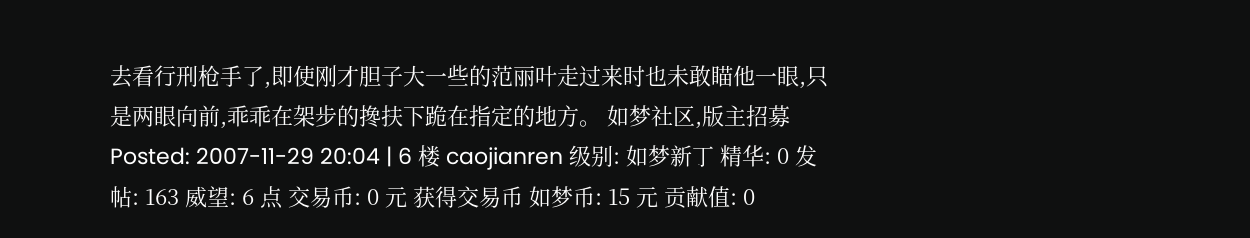去看行刑枪手了,即使刚才胆子大一些的范丽叶走过来时也未敢瞄他一眼,只是两眼向前,乖乖在架步的搀扶下跪在指定的地方。 如梦社区,版主招募 Posted: 2007-11-29 20:04 | 6 楼 caojianren 级别: 如梦新丁 精华: 0 发帖: 163 威望: 6 点 交易币: 0 元 获得交易币 如梦币: 15 元 贡献值: 0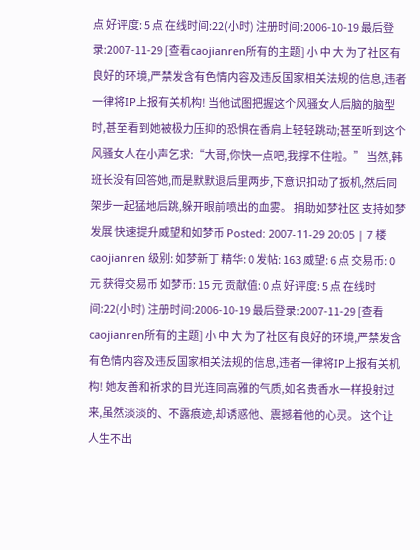点 好评度: 5 点 在线时间:22(小时) 注册时间:2006-10-19 最后登录:2007-11-29 [查看caojianren所有的主题] 小 中 大 为了社区有良好的环境,严禁发含有色情内容及违反国家相关法规的信息,违者一律将IP上报有关机构! 当他试图把握这个风骚女人后脑的脑型时,甚至看到她被极力压抑的恐惧在香肩上轻轻跳动;甚至听到这个风骚女人在小声乞求:“大哥,你快一点吧,我撑不住啦。” 当然,韩班长没有回答她,而是默默退后里两步,下意识扣动了扳机,然后同架步一起猛地后跳,躲开眼前喷出的血雾。 捐助如梦社区 支持如梦发展 快速提升威望和如梦币 Posted: 2007-11-29 20:05 | 7 楼 caojianren 级别: 如梦新丁 精华: 0 发帖: 163 威望: 6 点 交易币: 0 元 获得交易币 如梦币: 15 元 贡献值: 0 点 好评度: 5 点 在线时间:22(小时) 注册时间:2006-10-19 最后登录:2007-11-29 [查看caojianren所有的主题] 小 中 大 为了社区有良好的环境,严禁发含有色情内容及违反国家相关法规的信息,违者一律将IP上报有关机构! 她友善和祈求的目光连同高雅的气质,如名贵香水一样投射过来,虽然淡淡的、不露痕迹,却诱惑他、震撼着他的心灵。 这个让人生不出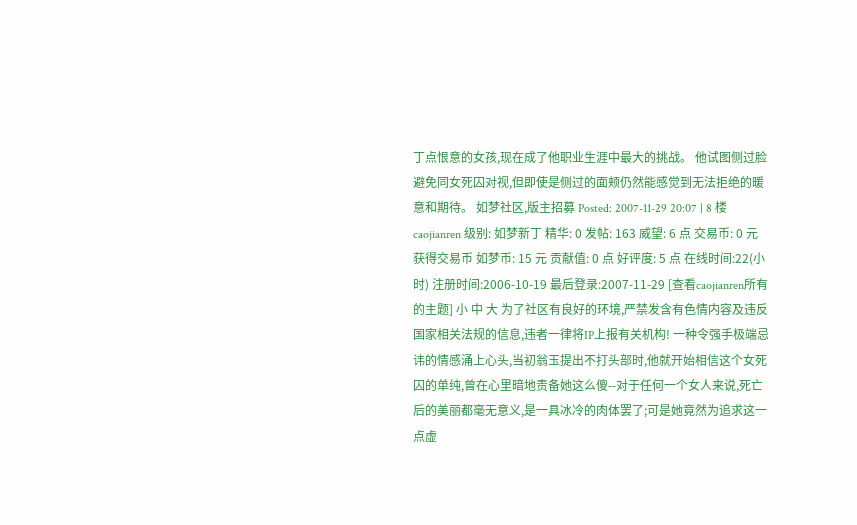丁点恨意的女孩,现在成了他职业生涯中最大的挑战。 他试图侧过脸避免同女死囚对视,但即使是侧过的面颊仍然能感觉到无法拒绝的暖意和期待。 如梦社区,版主招募 Posted: 2007-11-29 20:07 | 8 楼 caojianren 级别: 如梦新丁 精华: 0 发帖: 163 威望: 6 点 交易币: 0 元 获得交易币 如梦币: 15 元 贡献值: 0 点 好评度: 5 点 在线时间:22(小时) 注册时间:2006-10-19 最后登录:2007-11-29 [查看caojianren所有的主题] 小 中 大 为了社区有良好的环境,严禁发含有色情内容及违反国家相关法规的信息,违者一律将IP上报有关机构! 一种令强手极端忌讳的情感涌上心头,当初翁玉提出不打头部时,他就开始相信这个女死囚的单纯,曾在心里暗地责备她这么傻--对于任何一个女人来说,死亡后的美丽都毫无意义,是一具冰冷的肉体罢了;可是她竟然为追求这一点虚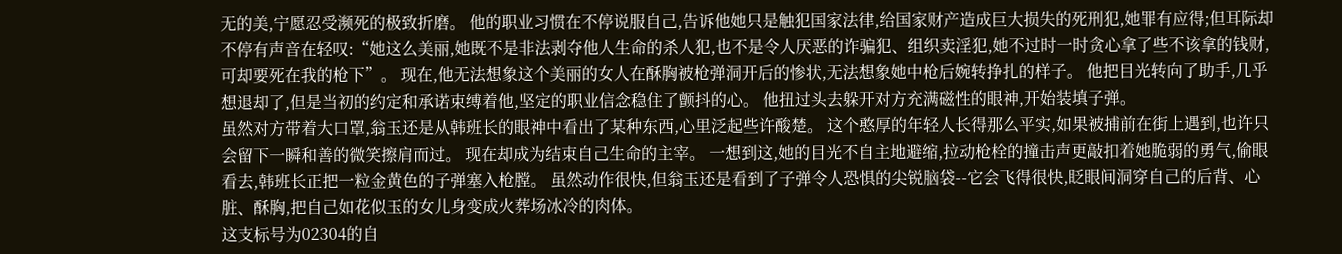无的美,宁愿忍受濒死的极致折磨。 他的职业习惯在不停说服自己,告诉他她只是触犯国家法律,给国家财产造成巨大损失的死刑犯,她罪有应得;但耳际却不停有声音在轻叹:“她这么美丽,她既不是非法剥夺他人生命的杀人犯,也不是令人厌恶的诈骗犯、组织卖淫犯,她不过时一时贪心拿了些不该拿的钱财,可却要死在我的枪下”。 现在,他无法想象这个美丽的女人在酥胸被枪弹洞开后的惨状,无法想象她中枪后婉转挣扎的样子。 他把目光转向了助手,几乎想退却了,但是当初的约定和承诺束缚着他,坚定的职业信念稳住了颤抖的心。 他扭过头去躲开对方充满磁性的眼神,开始装填子弹。
虽然对方带着大口罩,翁玉还是从韩班长的眼神中看出了某种东西,心里泛起些许酸楚。 这个憨厚的年轻人长得那么平实,如果被捕前在街上遇到,也许只会留下一瞬和善的微笑擦肩而过。 现在却成为结束自己生命的主宰。 一想到这,她的目光不自主地避缩,拉动枪栓的撞击声更敲扣着她脆弱的勇气,偷眼看去,韩班长正把一粒金黄色的子弹塞入枪膛。 虽然动作很快,但翁玉还是看到了子弹令人恐惧的尖锐脑袋--它会飞得很快,眨眼间洞穿自己的后背、心脏、酥胸,把自己如花似玉的女儿身变成火葬场冰冷的肉体。
这支标号为02304的自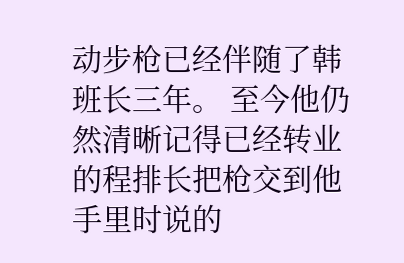动步枪已经伴随了韩班长三年。 至今他仍然清晰记得已经转业的程排长把枪交到他手里时说的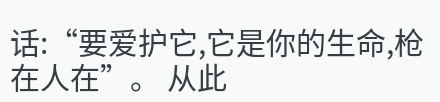话:“要爱护它,它是你的生命,枪在人在”。 从此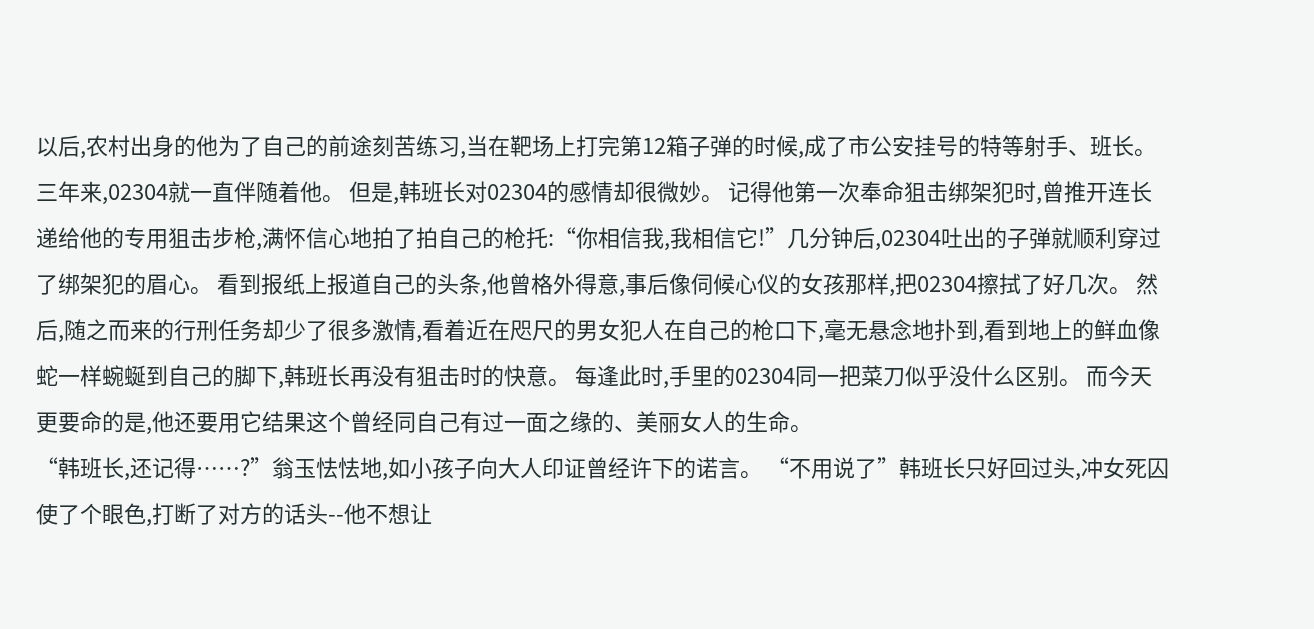以后,农村出身的他为了自己的前途刻苦练习,当在靶场上打完第12箱子弹的时候,成了市公安挂号的特等射手、班长。 三年来,02304就一直伴随着他。 但是,韩班长对02304的感情却很微妙。 记得他第一次奉命狙击绑架犯时,曾推开连长递给他的专用狙击步枪,满怀信心地拍了拍自己的枪托:“你相信我,我相信它!”几分钟后,02304吐出的子弹就顺利穿过了绑架犯的眉心。 看到报纸上报道自己的头条,他曾格外得意,事后像伺候心仪的女孩那样,把02304擦拭了好几次。 然后,随之而来的行刑任务却少了很多激情,看着近在咫尺的男女犯人在自己的枪口下,毫无悬念地扑到,看到地上的鲜血像蛇一样蜿蜒到自己的脚下,韩班长再没有狙击时的快意。 每逢此时,手里的02304同一把菜刀似乎没什么区别。 而今天更要命的是,他还要用它结果这个曾经同自己有过一面之缘的、美丽女人的生命。
“韩班长,还记得……?”翁玉怯怯地,如小孩子向大人印证曾经许下的诺言。 “不用说了”韩班长只好回过头,冲女死囚使了个眼色,打断了对方的话头--他不想让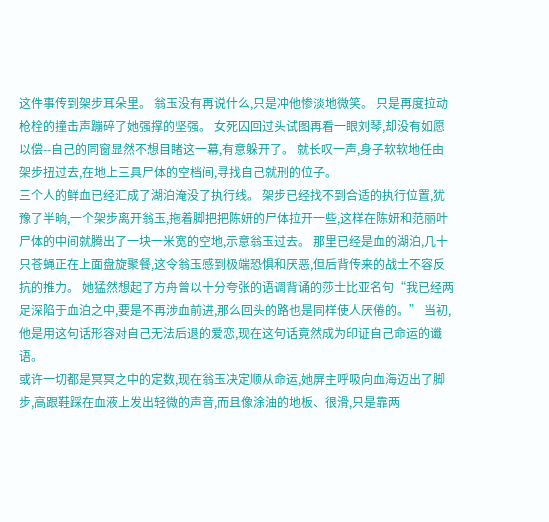这件事传到架步耳朵里。 翁玉没有再说什么,只是冲他惨淡地微笑。 只是再度拉动枪栓的撞击声蹦碎了她强撑的坚强。 女死囚回过头试图再看一眼刘琴,却没有如愿以偿--自己的同窗显然不想目睹这一幕,有意躲开了。 就长叹一声,身子软软地任由架步扭过去,在地上三具尸体的空档间,寻找自己就刑的位子。
三个人的鲜血已经汇成了湖泊淹没了执行线。 架步已经找不到合适的执行位置,犹豫了半晌,一个架步离开翁玉,拖着脚把把陈妍的尸体拉开一些,这样在陈妍和范丽叶尸体的中间就腾出了一块一米宽的空地,示意翁玉过去。 那里已经是血的湖泊,几十只苍蝇正在上面盘旋聚餐,这令翁玉感到极端恐惧和厌恶,但后背传来的战士不容反抗的推力。 她猛然想起了方舟曾以十分夸张的语调背诵的莎士比亚名句“我已经两足深陷于血泊之中,要是不再涉血前进,那么回头的路也是同样使人厌倦的。” 当初,他是用这句话形容对自己无法后退的爱恋,现在这句话竟然成为印证自己命运的谶语。
或许一切都是冥冥之中的定数,现在翁玉决定顺从命运,她屏主呼吸向血海迈出了脚步,高跟鞋踩在血液上发出轻微的声音,而且像涂油的地板、很滑,只是靠两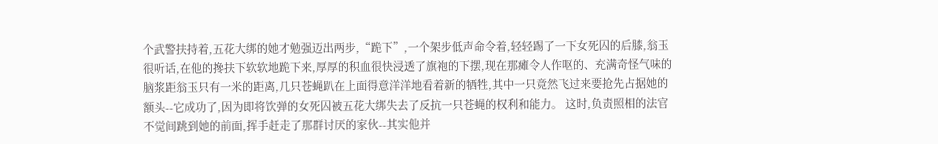个武警扶持着,五花大绑的她才勉强迈出两步,“跪下”,一个架步低声命令着,轻轻踢了一下女死囚的后膝,翁玉很听话,在他的搀扶下软软地跪下来,厚厚的积血很快浸透了旗袍的下摆,现在那瘫令人作呕的、充满奇怪气味的脑浆距翁玉只有一米的距离,几只苍蝇趴在上面得意洋洋地看着新的牺牲,其中一只竟然飞过来要抢先占据她的额头--它成功了,因为即将饮弹的女死囚被五花大绑失去了反抗一只苍蝇的权利和能力。 这时,负责照相的法官不觉间跳到她的前面,挥手赶走了那群讨厌的家伙--其实他并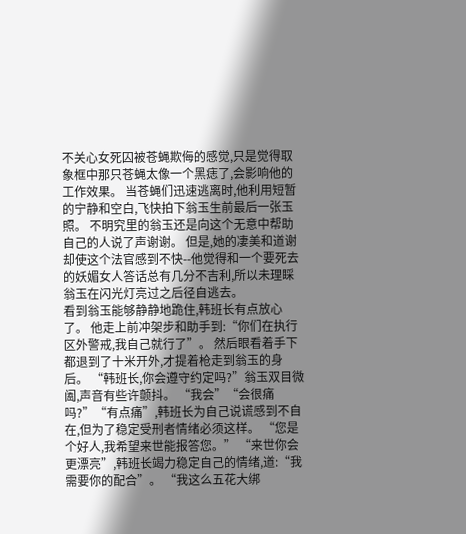不关心女死囚被苍蝇欺侮的感觉,只是觉得取象框中那只苍蝇太像一个黑痣了,会影响他的工作效果。 当苍蝇们迅速逃离时,他利用短暂的宁静和空白,飞快拍下翁玉生前最后一张玉照。 不明究里的翁玉还是向这个无意中帮助自己的人说了声谢谢。 但是,她的凄美和道谢却使这个法官感到不快--他觉得和一个要死去的妖媚女人答话总有几分不吉利,所以未理睬翁玉在闪光灯亮过之后径自逃去。
看到翁玉能够静静地跪住,韩班长有点放心了。 他走上前冲架步和助手到:“你们在执行区外警戒,我自己就行了”。 然后眼看着手下都退到了十米开外,才提着枪走到翁玉的身后。 “韩班长,你会遵守约定吗?”翁玉双目微阖,声音有些许颤抖。 “我会”“会很痛吗?”“有点痛”,韩班长为自己说谎感到不自在,但为了稳定受刑者情绪必须这样。 “您是个好人,我希望来世能报答您。” “来世你会更漂亮”,韩班长竭力稳定自己的情绪,道:“我需要你的配合”。 “我这么五花大绑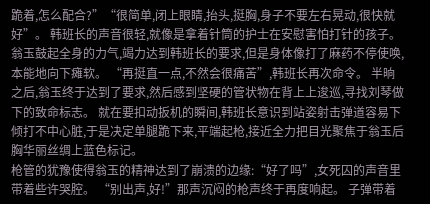跪着,怎么配合?”“很简单,闭上眼睛,抬头,挺胸,身子不要左右晃动,很快就好”。 韩班长的声音很轻,就像是拿着针筒的护士在安慰害怕打针的孩子。 翁玉鼓起全身的力气,竭力达到韩班长的要求,但是身体像打了麻药不停使唤,本能地向下瘫软。 “再挺直一点,不然会很痛苦”,韩班长再次命令。 半晌之后,翁玉终于达到了要求,然后感到坚硬的管状物在背上上逡巡,寻找刘琴做下的致命标志。 就在要扣动扳机的瞬间,韩班长意识到站姿射击弹道容易下倾打不中心脏,于是决定单腿跪下来,平端起枪,接近全力把目光聚焦于翁玉后胸华丽丝绸上蓝色标记。
枪管的犹豫使得翁玉的精神达到了崩溃的边缘:“好了吗”,女死囚的声音里带着些许哭腔。 “别出声,好!”那声沉闷的枪声终于再度响起。 子弹带着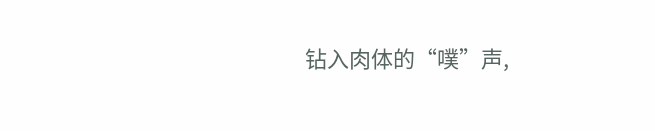钻入肉体的“噗”声,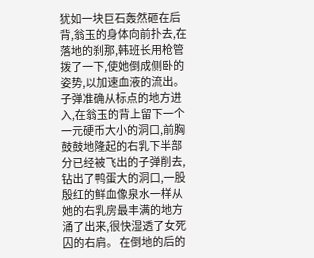犹如一块巨石轰然砸在后背,翁玉的身体向前扑去,在落地的刹那,韩班长用枪管拨了一下,使她倒成侧卧的姿势,以加速血液的流出。 子弹准确从标点的地方进入,在翁玉的背上留下一个一元硬币大小的洞口,前胸鼓鼓地隆起的右乳下半部分已经被飞出的子弹削去,钻出了鸭蛋大的洞口,一股殷红的鲜血像泉水一样从她的右乳房最丰满的地方涌了出来,很快湿透了女死囚的右肩。 在倒地的后的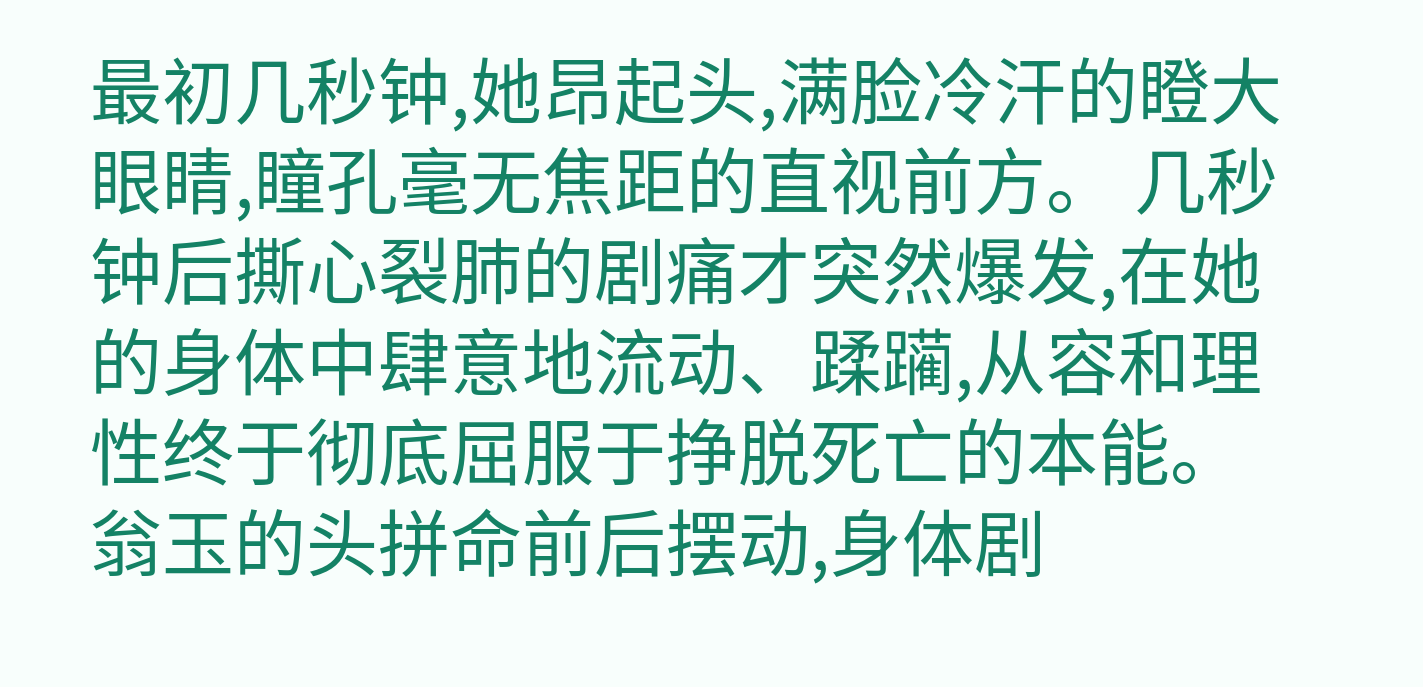最初几秒钟,她昂起头,满脸冷汗的瞪大眼睛,瞳孔毫无焦距的直视前方。 几秒钟后撕心裂肺的剧痛才突然爆发,在她的身体中肆意地流动、蹂躏,从容和理性终于彻底屈服于挣脱死亡的本能。 翁玉的头拼命前后摆动,身体剧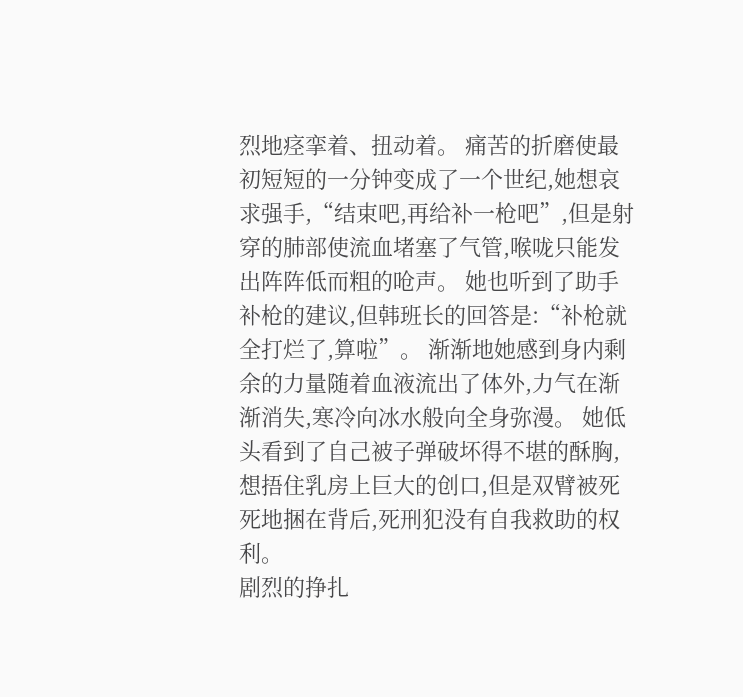烈地痉挛着、扭动着。 痛苦的折磨使最初短短的一分钟变成了一个世纪,她想哀求强手,“结束吧,再给补一枪吧”,但是射穿的肺部使流血堵塞了气管,喉咙只能发出阵阵低而粗的呛声。 她也听到了助手补枪的建议,但韩班长的回答是:“补枪就全打烂了,算啦”。 渐渐地她感到身内剩余的力量随着血液流出了体外,力气在渐渐消失,寒冷向冰水般向全身弥漫。 她低头看到了自己被子弹破坏得不堪的酥胸,想捂住乳房上巨大的创口,但是双臂被死死地捆在背后,死刑犯没有自我救助的权利。
剧烈的挣扎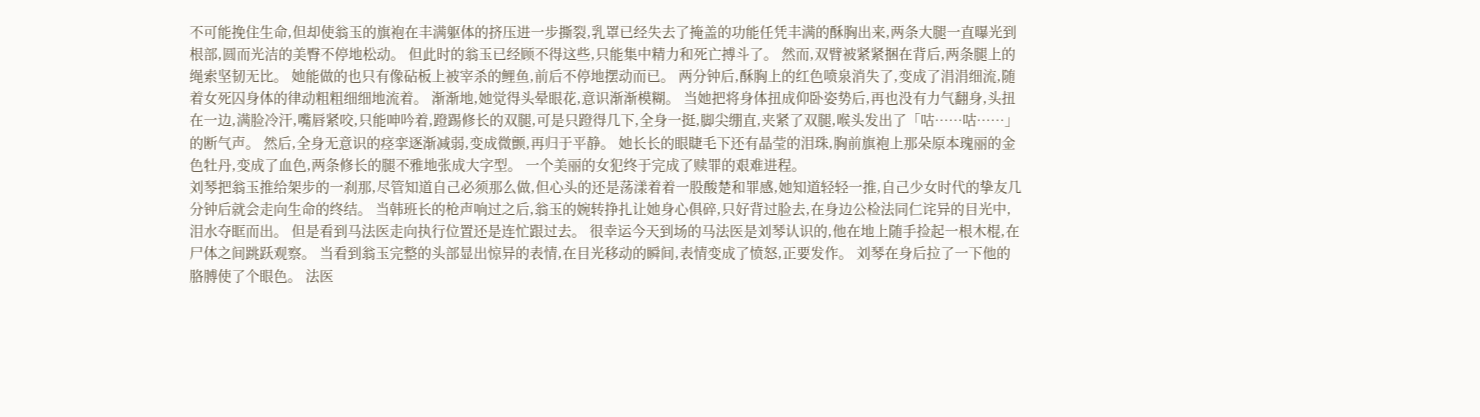不可能挽住生命,但却使翁玉的旗袍在丰满躯体的挤压进一步撕裂,乳罩已经失去了掩盖的功能任凭丰满的酥胸出来,两条大腿一直曝光到根部,圆而光洁的美臀不停地松动。 但此时的翁玉已经顾不得这些,只能集中精力和死亡搏斗了。 然而,双臂被紧紧捆在背后,两条腿上的绳索坚韧无比。 她能做的也只有像砧板上被宰杀的鲤鱼,前后不停地摆动而已。 两分钟后,酥胸上的红色喷泉消失了,变成了涓涓细流,随着女死囚身体的律动粗粗细细地流着。 渐渐地,她觉得头晕眼花,意识渐渐模糊。 当她把将身体扭成仰卧姿势后,再也没有力气翻身,头扭在一边,满脸冷汗,嘴唇紧咬,只能呻吟着,蹬踢修长的双腿,可是只蹬得几下,全身一挺,脚尖绷直,夹紧了双腿,喉头发出了「咕……咕……」的断气声。 然后,全身无意识的痉挛逐渐减弱,变成微颤,再归于平静。 她长长的眼睫毛下还有晶莹的泪珠,胸前旗袍上那朵原本瑰丽的金色牡丹,变成了血色,两条修长的腿不雅地张成大字型。 一个美丽的女犯终于完成了赎罪的艰难进程。
刘琴把翁玉推给架步的一刹那,尽管知道自己必须那么做,但心头的还是荡漾着着一股酸楚和罪感,她知道轻轻一推,自己少女时代的挚友几分钟后就会走向生命的终结。 当韩班长的枪声响过之后,翁玉的婉转挣扎让她身心俱碎,只好背过脸去,在身边公检法同仁诧异的目光中,泪水夺眶而出。 但是看到马法医走向执行位置还是连忙跟过去。 很幸运今天到场的马法医是刘琴认识的,他在地上随手捡起一根木棍,在尸体之间跳跃观察。 当看到翁玉完整的头部显出惊异的表情,在目光移动的瞬间,表情变成了愤怒,正要发作。 刘琴在身后拉了一下他的胳膊使了个眼色。 法医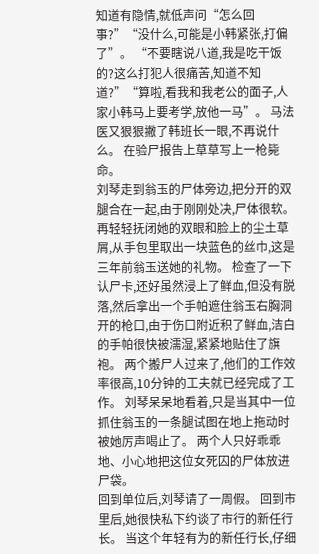知道有隐情,就低声问“怎么回事?”“没什么,可能是小韩紧张,打偏了”。 “不要瞎说八道,我是吃干饭的?这么打犯人很痛苦,知道不知道?”“算啦,看我和我老公的面子,人家小韩马上要考学,放他一马”。 马法医又狠狠撇了韩班长一眼,不再说什么。 在验尸报告上草草写上一枪毙命。
刘琴走到翁玉的尸体旁边,把分开的双腿合在一起,由于刚刚处决,尸体很软。 再轻轻抚闭她的双眼和脸上的尘土草屑,从手包里取出一块蓝色的丝巾,这是三年前翁玉送她的礼物。 检查了一下认尸卡,还好虽然浸上了鲜血,但没有脱落,然后拿出一个手帕遮住翁玉右胸洞开的枪口,由于伤口附近积了鲜血,洁白的手帕很快被濡湿,紧紧地贴住了旗袍。 两个搬尸人过来了,他们的工作效率很高,10分钟的工夫就已经完成了工作。 刘琴呆呆地看着,只是当其中一位抓住翁玉的一条腿试图在地上拖动时被她厉声喝止了。 两个人只好乖乖地、小心地把这位女死囚的尸体放进尸袋。
回到单位后,刘琴请了一周假。 回到市里后,她很快私下约谈了市行的新任行长。 当这个年轻有为的新任行长,仔细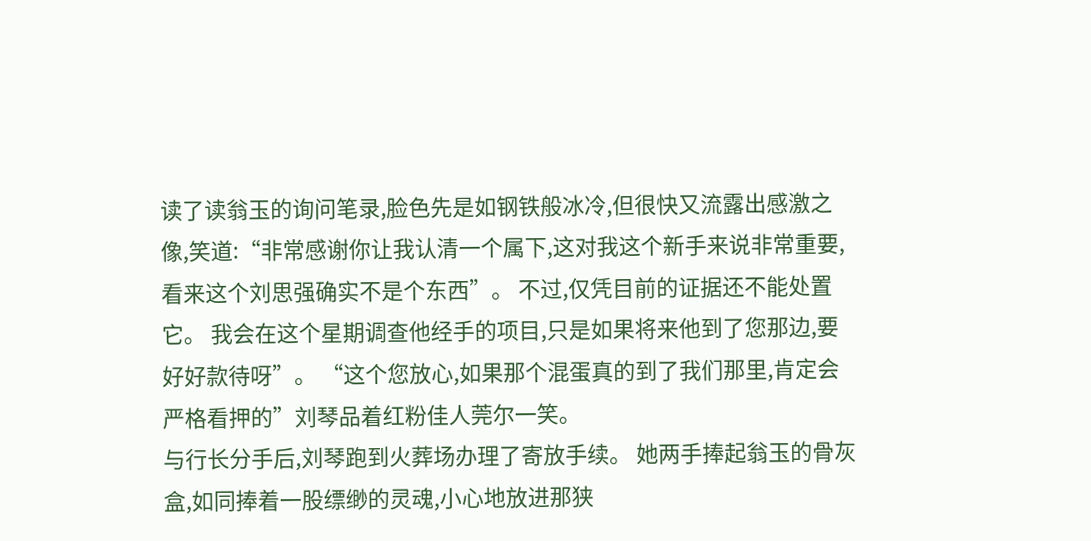读了读翁玉的询问笔录,脸色先是如钢铁般冰冷,但很快又流露出感激之像,笑道:“非常感谢你让我认清一个属下,这对我这个新手来说非常重要,看来这个刘思强确实不是个东西”。 不过,仅凭目前的证据还不能处置它。 我会在这个星期调查他经手的项目,只是如果将来他到了您那边,要好好款待呀”。 “这个您放心,如果那个混蛋真的到了我们那里,肯定会严格看押的”刘琴品着红粉佳人莞尔一笑。
与行长分手后,刘琴跑到火葬场办理了寄放手续。 她两手捧起翁玉的骨灰盒,如同捧着一股缥缈的灵魂,小心地放进那狭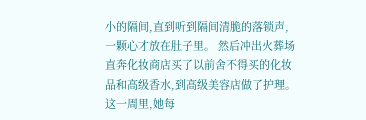小的隔间,直到听到隔间清脆的落锁声,一颗心才放在肚子里。 然后冲出火葬场直奔化妆商店买了以前舍不得买的化妆品和高级香水,到高级美容店做了护理。 这一周里,她每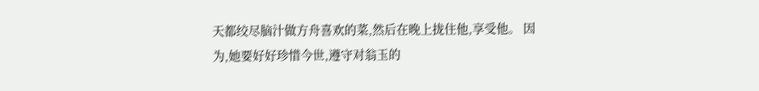天都绞尽脑汁做方舟喜欢的菜,然后在晚上拢住他,享受他。 因为,她要好好珍惜今世,遵守对翁玉的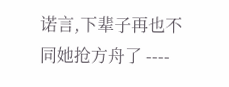诺言,下辈子再也不同她抢方舟了 ----